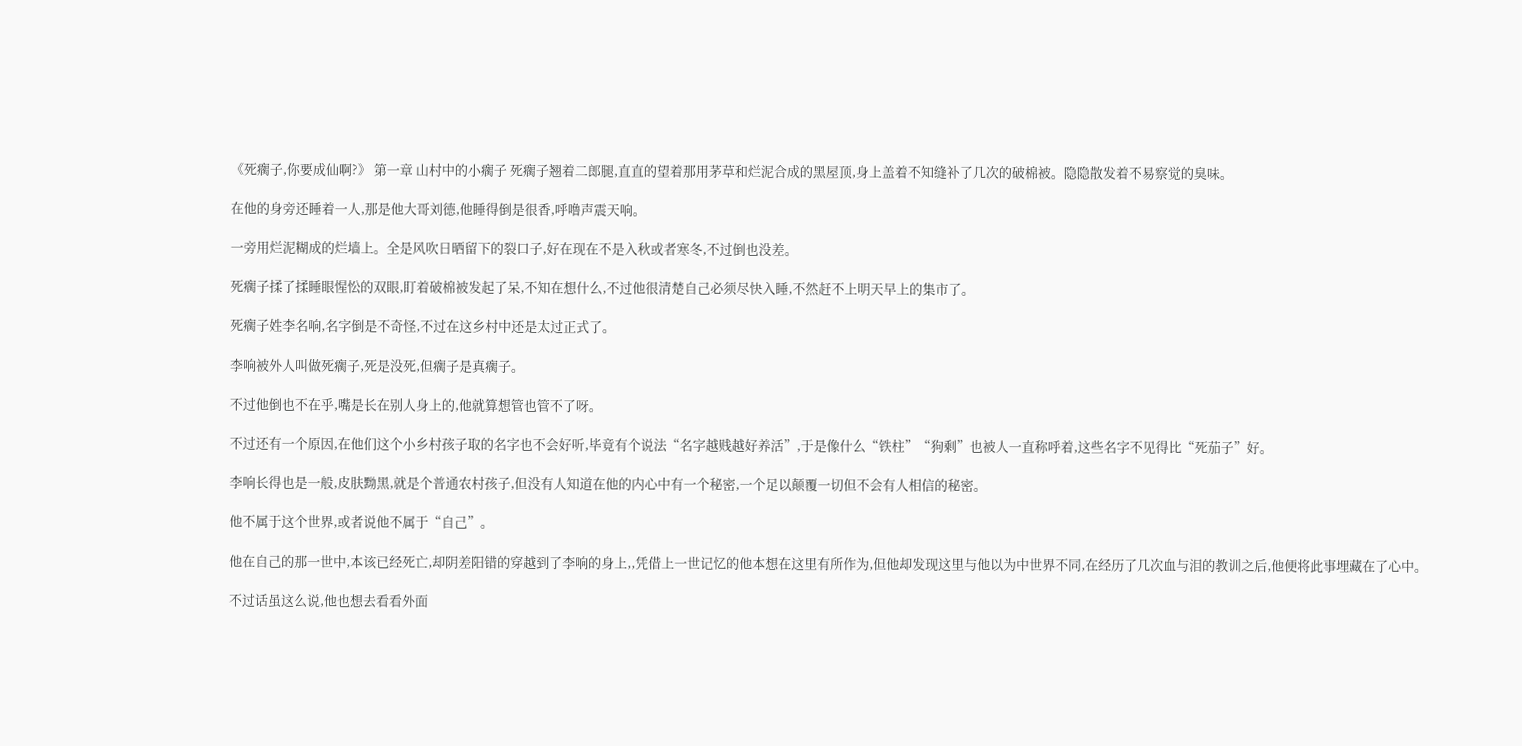《死瘸子,你要成仙啊?》 第一章 山村中的小瘸子 死瘸子翘着二郎腿,直直的望着那用茅草和烂泥合成的黑屋顶,身上盖着不知缝补了几次的破棉被。隐隐散发着不易察觉的臭味。

在他的身旁还睡着一人,那是他大哥刘德,他睡得倒是很香,呼噜声震天响。

一旁用烂泥糊成的烂墙上。全是风吹日晒留下的裂口子,好在现在不是入秋或者寒冬,不过倒也没差。

死瘸子揉了揉睡眼惺忪的双眼,盯着破棉被发起了呆,不知在想什么,不过他很清楚自己必须尽快入睡,不然赶不上明天早上的集市了。

死瘸子姓李名响,名字倒是不奇怪,不过在这乡村中还是太过正式了。

李响被外人叫做死瘸子,死是没死,但瘸子是真瘸子。

不过他倒也不在乎,嘴是长在别人身上的,他就算想管也管不了呀。

不过还有一个原因,在他们这个小乡村孩子取的名字也不会好听,毕竟有个说法“名字越贱越好养活”,于是像什么“铁柱”“狗剩”也被人一直称呼着,这些名字不见得比“死茄子”好。

李响长得也是一般,皮肤黝黑,就是个普通农村孩子,但没有人知道在他的内心中有一个秘密,一个足以颠覆一切但不会有人相信的秘密。

他不属于这个世界,或者说他不属于“自己”。

他在自己的那一世中,本该已经死亡,却阴差阳错的穿越到了李响的身上,,凭借上一世记忆的他本想在这里有所作为,但他却发现这里与他以为中世界不同,在经历了几次血与泪的教训之后,他便将此事埋藏在了心中。

不过话虽这么说,他也想去看看外面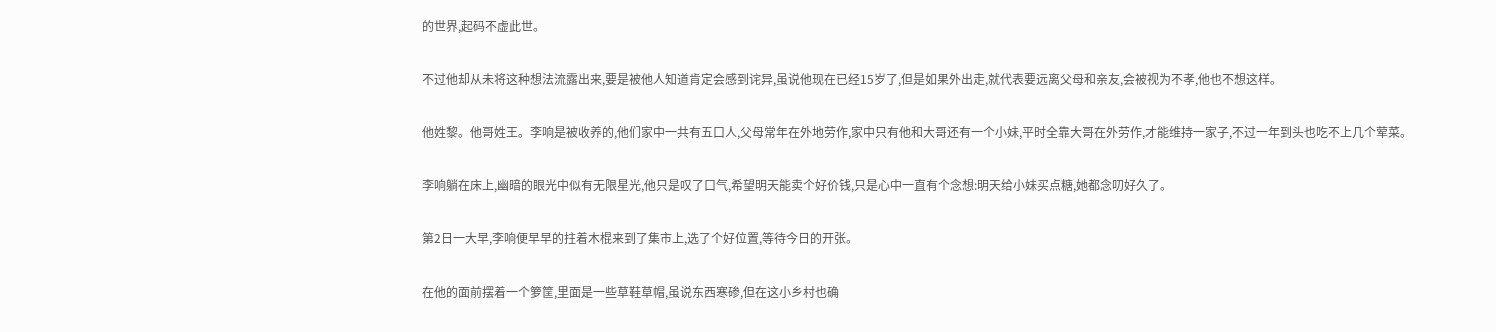的世界,起码不虚此世。

不过他却从未将这种想法流露出来,要是被他人知道肯定会感到诧异,虽说他现在已经15岁了,但是如果外出走,就代表要远离父母和亲友,会被视为不孝,他也不想这样。

他姓黎。他哥姓王。李响是被收养的,他们家中一共有五口人,父母常年在外地劳作,家中只有他和大哥还有一个小妹,平时全靠大哥在外劳作,才能维持一家子,不过一年到头也吃不上几个荤菜。

李响躺在床上,幽暗的眼光中似有无限星光,他只是叹了口气,希望明天能卖个好价钱,只是心中一直有个念想:明天给小妹买点糖,她都念叨好久了。

第2日一大早,李响便早早的拄着木棍来到了集市上,选了个好位置,等待今日的开张。

在他的面前摆着一个箩筐,里面是一些草鞋草帽,虽说东西寒碜,但在这小乡村也确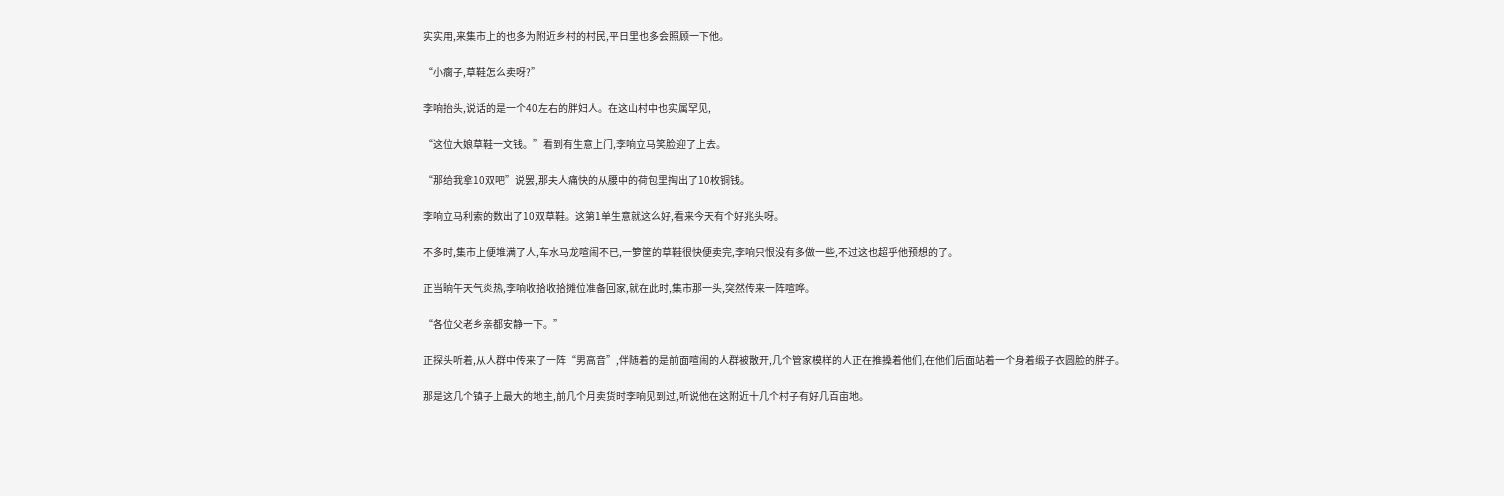实实用,来集市上的也多为附近乡村的村民,平日里也多会照顾一下他。

“小瘸子,草鞋怎么卖呀?”

李响抬头,说话的是一个40左右的胖妇人。在这山村中也实属罕见,

“这位大娘草鞋一文钱。”看到有生意上门,李响立马笑脸迎了上去。

“那给我拿10双吧”说罢,那夫人痛快的从腰中的荷包里掏出了10枚铜钱。

李响立马利索的数出了10双草鞋。这第1单生意就这么好,看来今天有个好兆头呀。

不多时,集市上便堆满了人,车水马龙喧闹不已,一箩筐的草鞋很快便卖完,李响只恨没有多做一些,不过这也超乎他预想的了。

正当晌午天气炎热,李响收拾收拾摊位准备回家,就在此时,集市那一头,突然传来一阵喧哗。

“各位父老乡亲都安静一下。”

正探头听着,从人群中传来了一阵“男高音”,伴随着的是前面喧闹的人群被散开,几个管家模样的人正在推搡着他们,在他们后面站着一个身着缎子衣圆脸的胖子。

那是这几个镇子上最大的地主,前几个月卖货时李响见到过,听说他在这附近十几个村子有好几百亩地。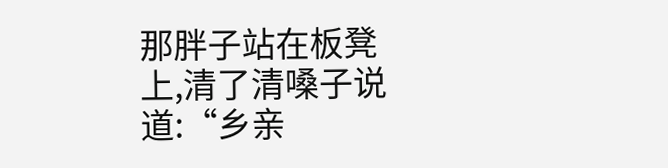那胖子站在板凳上,清了清嗓子说道:“乡亲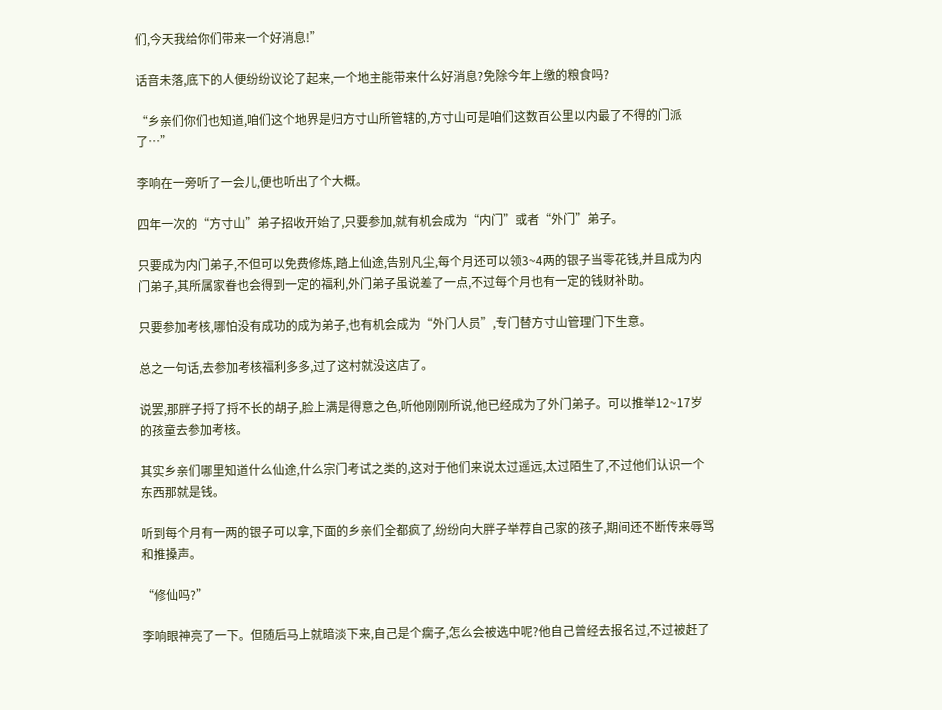们,今天我给你们带来一个好消息!”

话音未落,底下的人便纷纷议论了起来,一个地主能带来什么好消息?免除今年上缴的粮食吗?

“乡亲们你们也知道,咱们这个地界是归方寸山所管辖的,方寸山可是咱们这数百公里以内最了不得的门派了…”

李响在一旁听了一会儿,便也听出了个大概。

四年一次的“方寸山”弟子招收开始了,只要参加,就有机会成为“内门”或者“外门”弟子。

只要成为内门弟子,不但可以免费修炼,踏上仙途,告别凡尘,每个月还可以领3~4两的银子当零花钱,并且成为内门弟子,其所属家眷也会得到一定的福利,外门弟子虽说差了一点,不过每个月也有一定的钱财补助。

只要参加考核,哪怕没有成功的成为弟子,也有机会成为“外门人员”,专门替方寸山管理门下生意。

总之一句话,去参加考核福利多多,过了这村就没这店了。

说罢,那胖子捋了捋不长的胡子,脸上满是得意之色,听他刚刚所说,他已经成为了外门弟子。可以推举12~17岁的孩童去参加考核。

其实乡亲们哪里知道什么仙途,什么宗门考试之类的,这对于他们来说太过遥远,太过陌生了,不过他们认识一个东西那就是钱。

听到每个月有一两的银子可以拿,下面的乡亲们全都疯了,纷纷向大胖子举荐自己家的孩子,期间还不断传来辱骂和推搡声。

“修仙吗?”

李响眼神亮了一下。但随后马上就暗淡下来,自己是个瘸子,怎么会被选中呢?他自己曾经去报名过,不过被赶了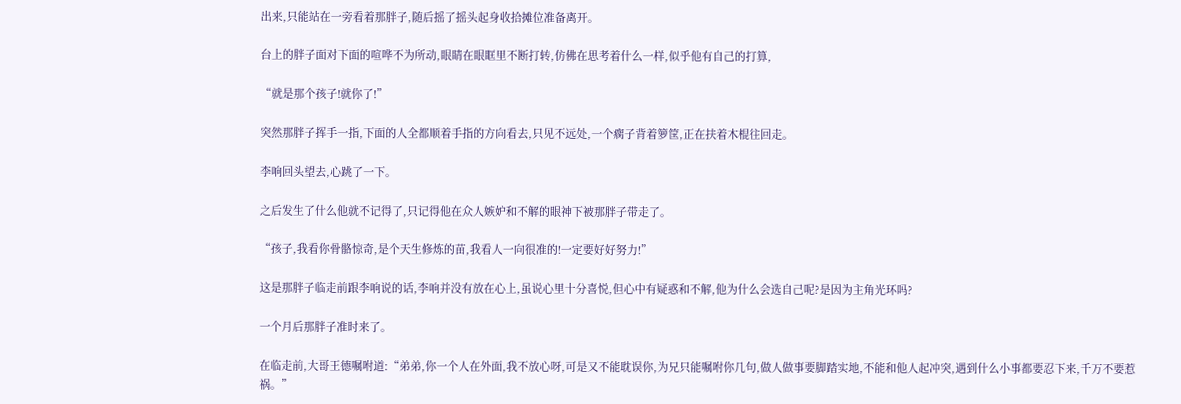出来,只能站在一旁看着那胖子,随后摇了摇头起身收拾摊位准备离开。

台上的胖子面对下面的喧哗不为所动,眼睛在眼眶里不断打转,仿佛在思考着什么一样,似乎他有自己的打算,

“就是那个孩子!就你了!”

突然那胖子挥手一指,下面的人全都顺着手指的方向看去,只见不远处,一个瘸子背着箩筐,正在扶着木棍往回走。

李响回头望去,心跳了一下。

之后发生了什么他就不记得了,只记得他在众人嫉妒和不解的眼神下被那胖子带走了。

“孩子,我看你骨骼惊奇,是个天生修炼的苗,我看人一向很准的!一定要好好努力!”

这是那胖子临走前跟李响说的话,李响并没有放在心上,虽说心里十分喜悦,但心中有疑惑和不解,他为什么会选自己呢?是因为主角光环吗?

一个月后那胖子准时来了。

在临走前,大哥王德嘱咐道:“弟弟,你一个人在外面,我不放心呀,可是又不能耽误你,为兄只能嘱咐你几句,做人做事要脚踏实地,不能和他人起冲突,遇到什么小事都要忍下来,千万不要惹祸。”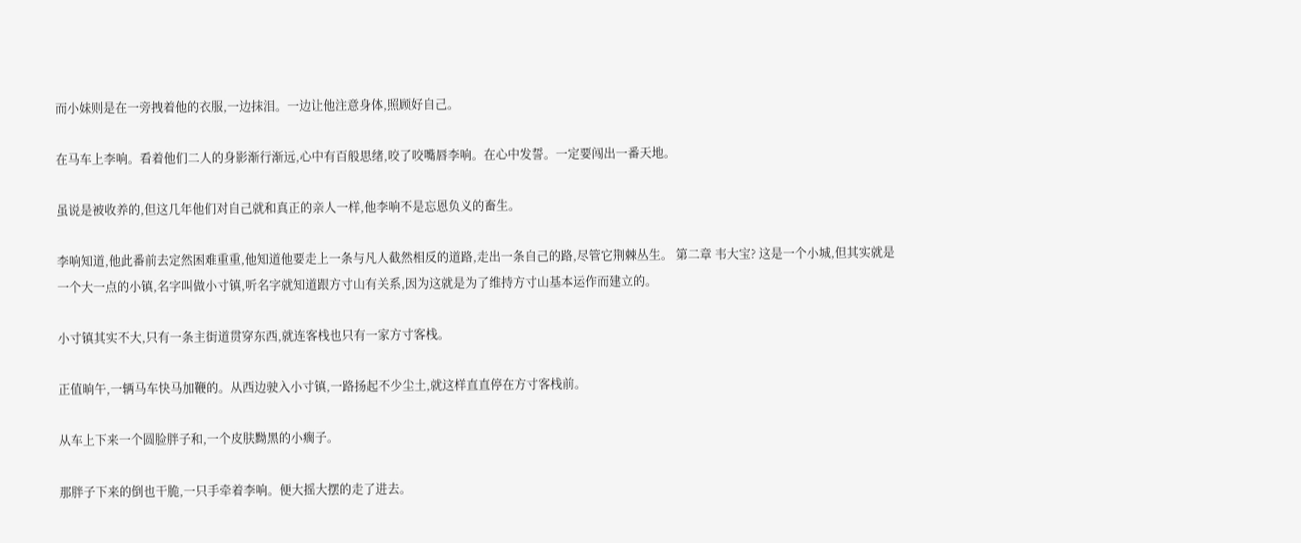而小妹则是在一旁拽着他的衣服,一边抹泪。一边让他注意身体,照顾好自己。

在马车上李响。看着他们二人的身影渐行渐远,心中有百般思绪,咬了咬嘴唇李响。在心中发誓。一定要闯出一番天地。

虽说是被收养的,但这几年他们对自己就和真正的亲人一样,他李响不是忘恩负义的畜生。

李响知道,他此番前去定然困难重重,他知道他要走上一条与凡人截然相反的道路,走出一条自己的路,尽管它荆棘丛生。 第二章 韦大宝? 这是一个小城,但其实就是一个大一点的小镇,名字叫做小寸镇,听名字就知道跟方寸山有关系,因为这就是为了维持方寸山基本运作而建立的。

小寸镇其实不大,只有一条主街道贯穿东西,就连客栈也只有一家方寸客栈。

正值晌午,一辆马车快马加鞭的。从西边驶入小寸镇,一路扬起不少尘土,就这样直直停在方寸客栈前。

从车上下来一个圆脸胖子和,一个皮肤黝黑的小瘸子。

那胖子下来的倒也干脆,一只手牵着李响。便大摇大摆的走了进去。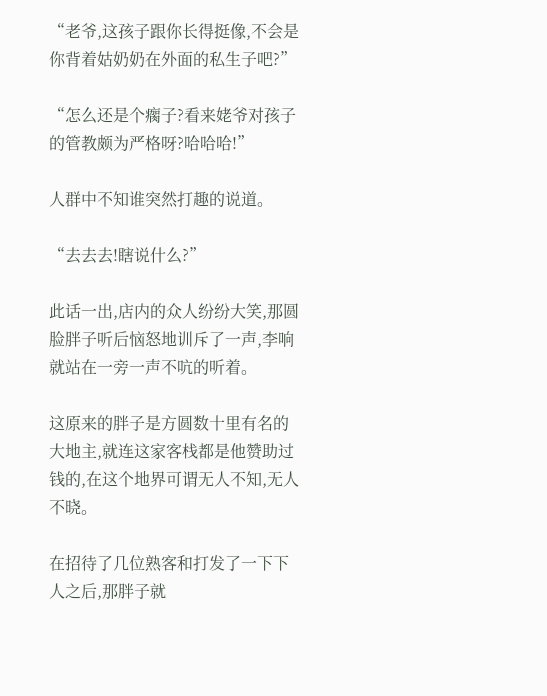“老爷,这孩子跟你长得挺像,不会是你背着姑奶奶在外面的私生子吧?”

“怎么还是个瘸子?看来姥爷对孩子的管教颇为严格呀?哈哈哈!”

人群中不知谁突然打趣的说道。

“去去去!瞎说什么?”

此话一出,店内的众人纷纷大笑,那圆脸胖子听后恼怒地训斥了一声,李响就站在一旁一声不吭的听着。

这原来的胖子是方圆数十里有名的大地主,就连这家客栈都是他赞助过钱的,在这个地界可谓无人不知,无人不晓。

在招待了几位熟客和打发了一下下人之后,那胖子就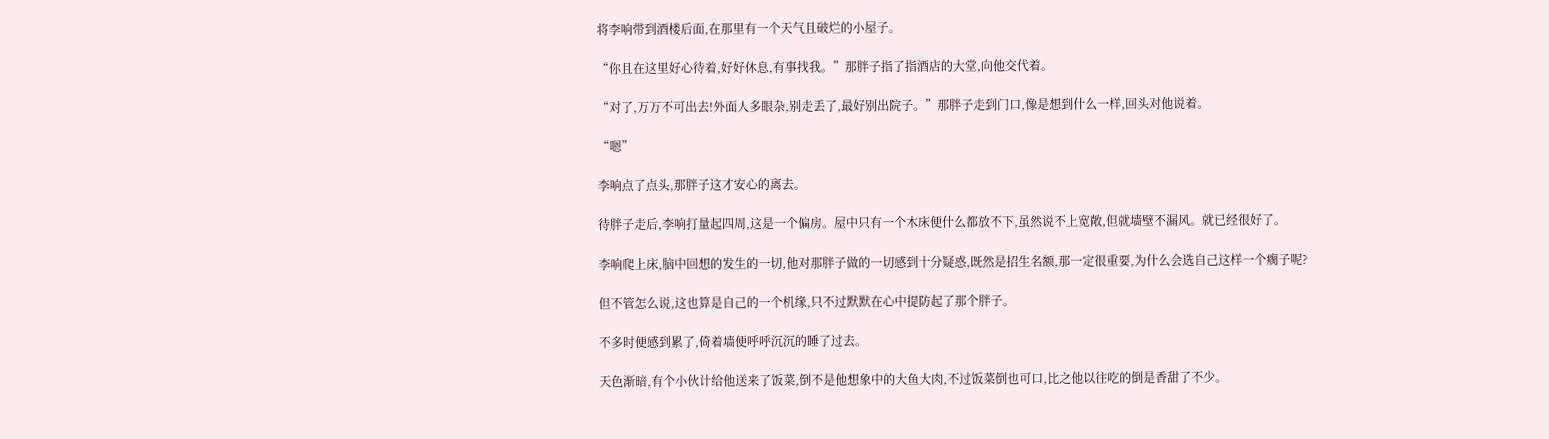将李响带到酒楼后面,在那里有一个天气且破烂的小屋子。

“你且在这里好心待着,好好休息,有事找我。”那胖子指了指酒店的大堂,向他交代着。

“对了,万万不可出去!外面人多眼杂,别走丢了,最好别出院子。”那胖子走到门口,像是想到什么一样,回头对他说着。

“嗯”

李响点了点头,那胖子这才安心的离去。

待胖子走后,李响打量起四周,这是一个偏房。屋中只有一个木床便什么都放不下,虽然说不上宽敞,但就墙壁不漏风。就已经很好了。

李响爬上床,脑中回想的发生的一切,他对那胖子做的一切感到十分疑惑,既然是招生名额,那一定很重要,为什么会选自己这样一个瘸子呢?

但不管怎么说,这也算是自己的一个机缘,只不过默默在心中提防起了那个胖子。

不多时便感到累了,倚着墙便呼呼沉沉的睡了过去。

天色渐暗,有个小伙计给他送来了饭菜,倒不是他想象中的大鱼大肉,不过饭菜倒也可口,比之他以往吃的倒是香甜了不少。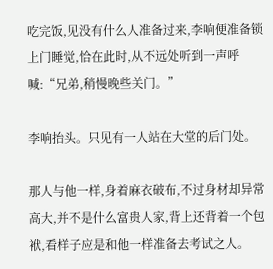吃完饭,见没有什么人准备过来,李响便准备锁上门睡觉,恰在此时,从不远处听到一声呼喊:“兄弟,稍慢晚些关门。”

李响抬头。只见有一人站在大堂的后门处。

那人与他一样,身着麻衣破布,不过身材却异常高大,并不是什么富贵人家,背上还背着一个包袱,看样子应是和他一样准备去考试之人。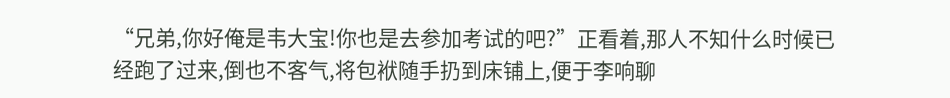“兄弟,你好俺是韦大宝!你也是去参加考试的吧?”正看着,那人不知什么时候已经跑了过来,倒也不客气,将包袱随手扔到床铺上,便于李响聊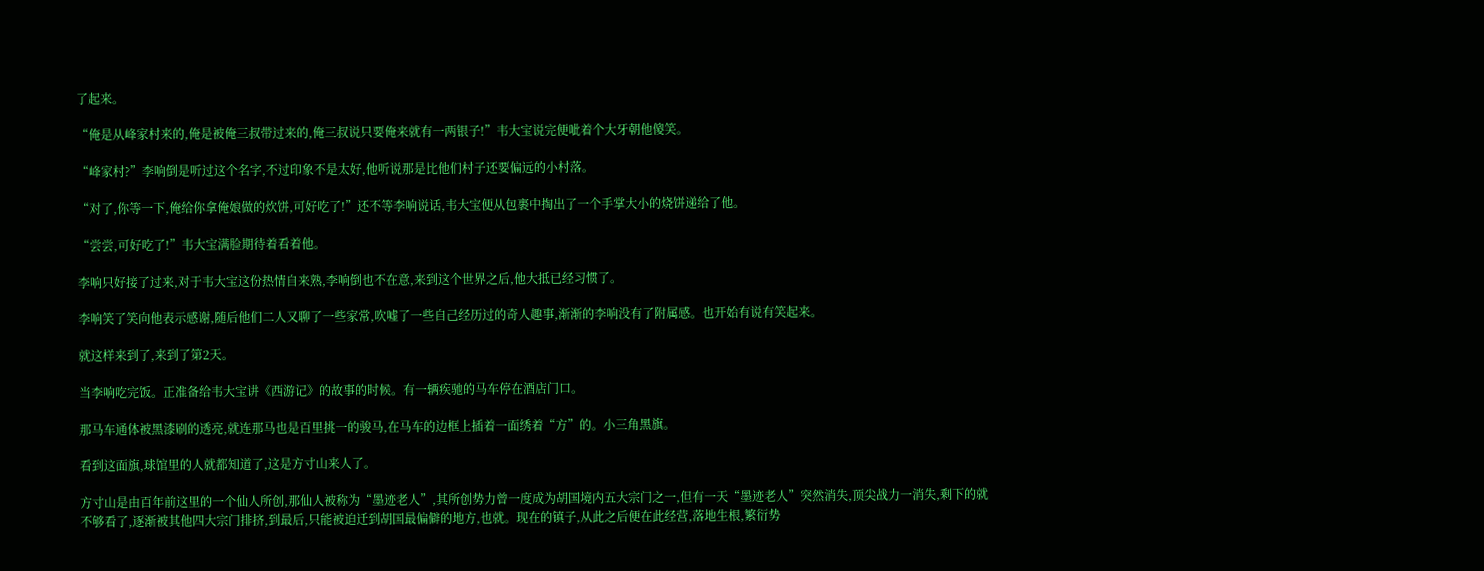了起来。

“俺是从峰家村来的,俺是被俺三叔带过来的,俺三叔说只要俺来就有一两银子!”韦大宝说完便呲着个大牙朝他傻笑。

“峰家村?”李响倒是听过这个名字,不过印象不是太好,他听说那是比他们村子还要偏远的小村落。

“对了,你等一下,俺给你拿俺娘做的炊饼,可好吃了!”还不等李响说话,韦大宝便从包裹中掏出了一个手掌大小的烧饼递给了他。

“尝尝,可好吃了!”韦大宝满脸期待着看着他。

李响只好接了过来,对于韦大宝这份热情自来熟,李响倒也不在意,来到这个世界之后,他大抵已经习惯了。

李响笑了笑向他表示感谢,随后他们二人又聊了一些家常,吹嘘了一些自己经历过的奇人趣事,渐渐的李响没有了附属感。也开始有说有笑起来。

就这样来到了,来到了第2天。

当李响吃完饭。正准备给韦大宝讲《西游记》的故事的时候。有一辆疾驰的马车停在酒店门口。

那马车通体被黑漆刷的透亮,就连那马也是百里挑一的骏马,在马车的边框上插着一面绣着“方”的。小三角黑旗。

看到这面旗,球馆里的人就都知道了,这是方寸山来人了。

方寸山是由百年前这里的一个仙人所创,那仙人被称为“墨迹老人”,其所创势力曾一度成为胡国境内五大宗门之一,但有一天“墨迹老人”突然消失,顶尖战力一消失,剩下的就不够看了,逐渐被其他四大宗门排挤,到最后,只能被迫迁到胡国最偏僻的地方,也就。现在的镇子,从此之后便在此经营,落地生根,繁衍势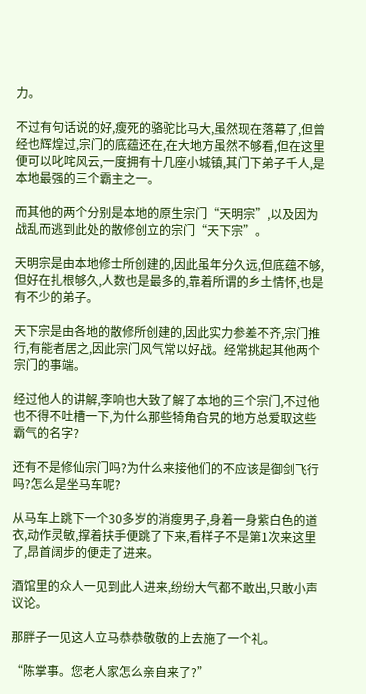力。

不过有句话说的好,瘦死的骆驼比马大,虽然现在落幕了,但曾经也辉煌过,宗门的底蕴还在,在大地方虽然不够看,但在这里便可以叱咤风云,一度拥有十几座小城镇,其门下弟子千人,是本地最强的三个霸主之一。

而其他的两个分别是本地的原生宗门“天明宗”,以及因为战乱而逃到此处的散修创立的宗门“天下宗”。

天明宗是由本地修士所创建的,因此虽年分久远,但底蕴不够,但好在扎根够久,人数也是最多的,靠着所谓的乡土情怀,也是有不少的弟子。

天下宗是由各地的散修所创建的,因此实力参差不齐,宗门推行,有能者居之,因此宗门风气常以好战。经常挑起其他两个宗门的事端。

经过他人的讲解,李响也大致了解了本地的三个宗门,不过他也不得不吐槽一下,为什么那些犄角旮旯的地方总爱取这些霸气的名字?

还有不是修仙宗门吗?为什么来接他们的不应该是御剑飞行吗?怎么是坐马车呢?

从马车上跳下一个30多岁的消瘦男子,身着一身紫白色的道衣,动作灵敏,撑着扶手便跳了下来,看样子不是第1次来这里了,昂首阔步的便走了进来。

酒馆里的众人一见到此人进来,纷纷大气都不敢出,只敢小声议论。

那胖子一见这人立马恭恭敬敬的上去施了一个礼。

“陈掌事。您老人家怎么亲自来了?”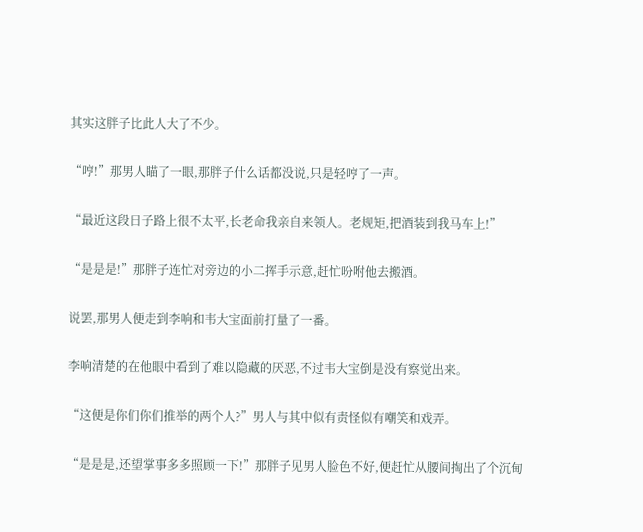其实这胖子比此人大了不少。

“哼!”那男人瞄了一眼,那胖子什么话都没说,只是轻哼了一声。

“最近这段日子路上很不太平,长老命我亲自来领人。老规矩,把酒装到我马车上!”

“是是是!”那胖子连忙对旁边的小二挥手示意,赶忙吩咐他去搬酒。

说罢,那男人便走到李响和韦大宝面前打量了一番。

李响清楚的在他眼中看到了难以隐藏的厌恶,不过韦大宝倒是没有察觉出来。

“这便是你们你们推举的两个人?”男人与其中似有责怪似有嘲笑和戏弄。

“是是是,还望掌事多多照顾一下!”那胖子见男人脸色不好,便赶忙从腰间掏出了个沉甸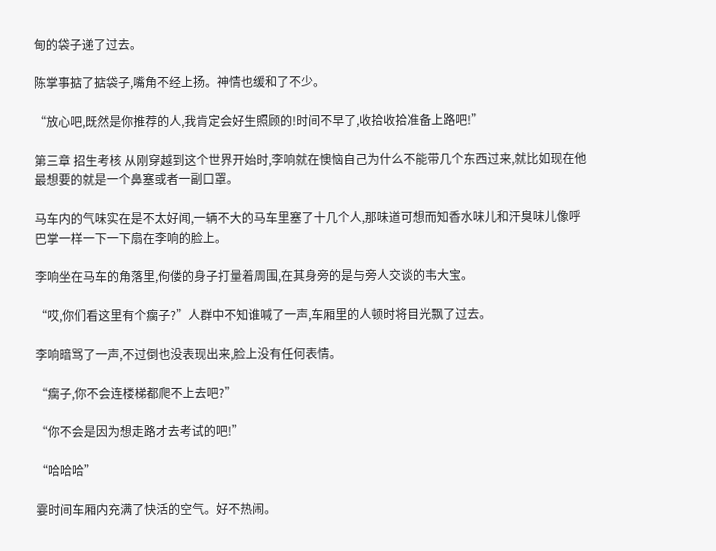甸的袋子递了过去。

陈掌事掂了掂袋子,嘴角不经上扬。神情也缓和了不少。

“放心吧,既然是你推荐的人,我肯定会好生照顾的!时间不早了,收拾收拾准备上路吧!”

第三章 招生考核 从刚穿越到这个世界开始时,李响就在懊恼自己为什么不能带几个东西过来,就比如现在他最想要的就是一个鼻塞或者一副口罩。

马车内的气味实在是不太好闻,一辆不大的马车里塞了十几个人,那味道可想而知香水味儿和汗臭味儿像呼巴掌一样一下一下扇在李响的脸上。

李响坐在马车的角落里,佝偻的身子打量着周围,在其身旁的是与旁人交谈的韦大宝。

“哎,你们看这里有个瘸子?”人群中不知谁喊了一声,车厢里的人顿时将目光飘了过去。

李响暗骂了一声,不过倒也没表现出来,脸上没有任何表情。

“瘸子,你不会连楼梯都爬不上去吧?”

“你不会是因为想走路才去考试的吧!”

“哈哈哈”

霎时间车厢内充满了快活的空气。好不热闹。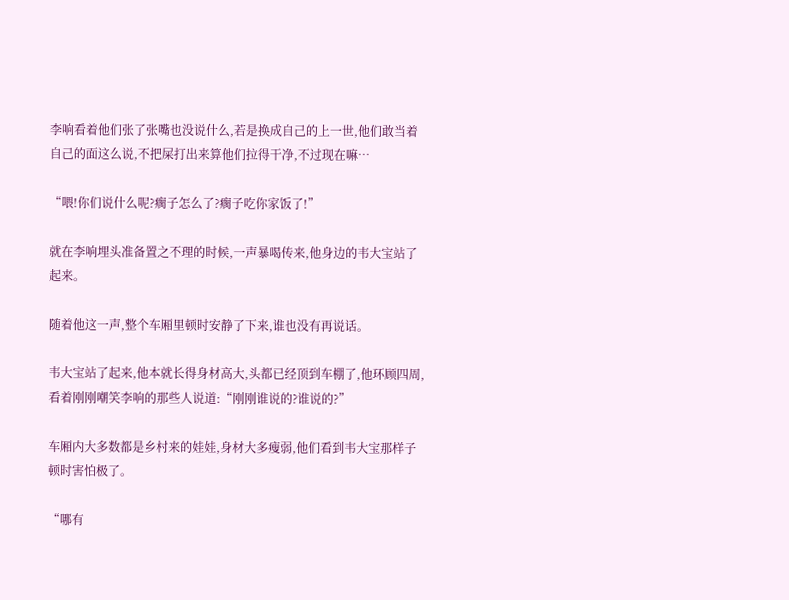李响看着他们张了张嘴也没说什么,若是换成自己的上一世,他们敢当着自己的面这么说,不把屎打出来算他们拉得干净,不过现在嘛…

“喂!你们说什么呢?瘸子怎么了?瘸子吃你家饭了!”

就在李响埋头准备置之不理的时候,一声暴喝传来,他身边的韦大宝站了起来。

随着他这一声,整个车厢里顿时安静了下来,谁也没有再说话。

韦大宝站了起来,他本就长得身材高大,头都已经顶到车棚了,他环顾四周,看着刚刚嘲笑李响的那些人说道:“刚刚谁说的?谁说的?”

车厢内大多数都是乡村来的娃娃,身材大多瘦弱,他们看到韦大宝那样子顿时害怕极了。

“哪有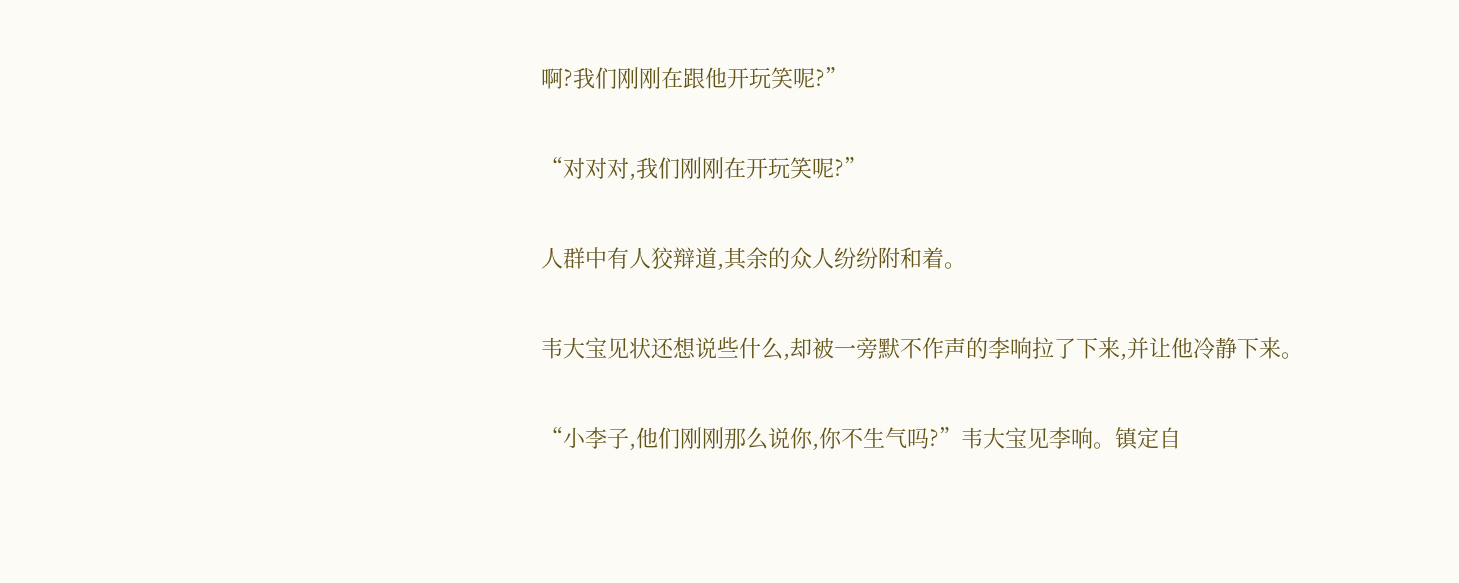啊?我们刚刚在跟他开玩笑呢?”

“对对对,我们刚刚在开玩笑呢?”

人群中有人狡辩道,其余的众人纷纷附和着。

韦大宝见状还想说些什么,却被一旁默不作声的李响拉了下来,并让他冷静下来。

“小李子,他们刚刚那么说你,你不生气吗?”韦大宝见李响。镇定自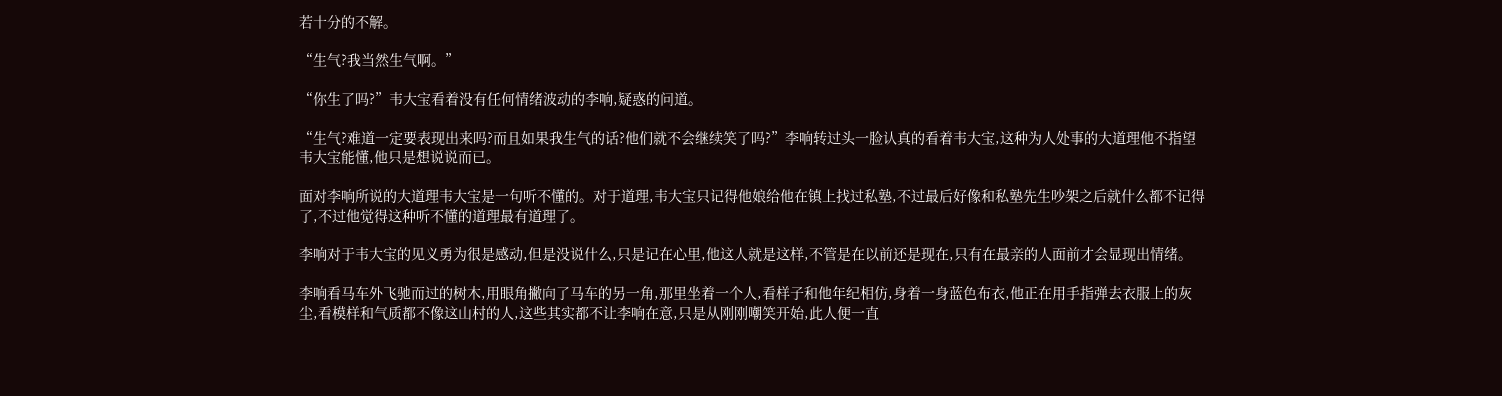若十分的不解。

“生气?我当然生气啊。”

“你生了吗?”韦大宝看着没有任何情绪波动的李响,疑惑的问道。

“生气?难道一定要表现出来吗?而且如果我生气的话?他们就不会继续笑了吗?”李响转过头一脸认真的看着韦大宝,这种为人处事的大道理他不指望韦大宝能懂,他只是想说说而已。

面对李响所说的大道理韦大宝是一句听不懂的。对于道理,韦大宝只记得他娘给他在镇上找过私塾,不过最后好像和私塾先生吵架之后就什么都不记得了,不过他觉得这种听不懂的道理最有道理了。

李响对于韦大宝的见义勇为很是感动,但是没说什么,只是记在心里,他这人就是这样,不管是在以前还是现在,只有在最亲的人面前才会显现出情绪。

李响看马车外飞驰而过的树木,用眼角撇向了马车的另一角,那里坐着一个人,看样子和他年纪相仿,身着一身蓝色布衣,他正在用手指弹去衣服上的灰尘,看模样和气质都不像这山村的人,这些其实都不让李响在意,只是从刚刚嘲笑开始,此人便一直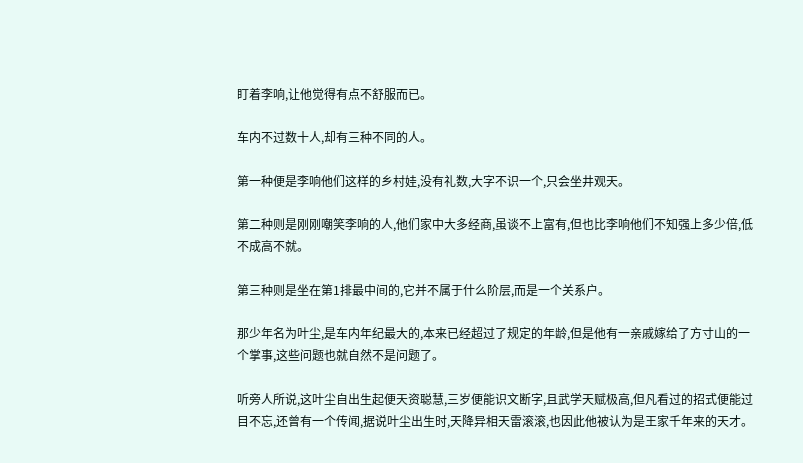盯着李响,让他觉得有点不舒服而已。

车内不过数十人,却有三种不同的人。

第一种便是李响他们这样的乡村娃,没有礼数,大字不识一个,只会坐井观天。

第二种则是刚刚嘲笑李响的人,他们家中大多经商,虽谈不上富有,但也比李响他们不知强上多少倍,低不成高不就。

第三种则是坐在第1排最中间的,它并不属于什么阶层,而是一个关系户。

那少年名为叶尘,是车内年纪最大的,本来已经超过了规定的年龄,但是他有一亲戚嫁给了方寸山的一个掌事,这些问题也就自然不是问题了。

听旁人所说,这叶尘自出生起便天资聪慧,三岁便能识文断字,且武学天赋极高,但凡看过的招式便能过目不忘,还曾有一个传闻,据说叶尘出生时,天降异相天雷滚滚,也因此他被认为是王家千年来的天才。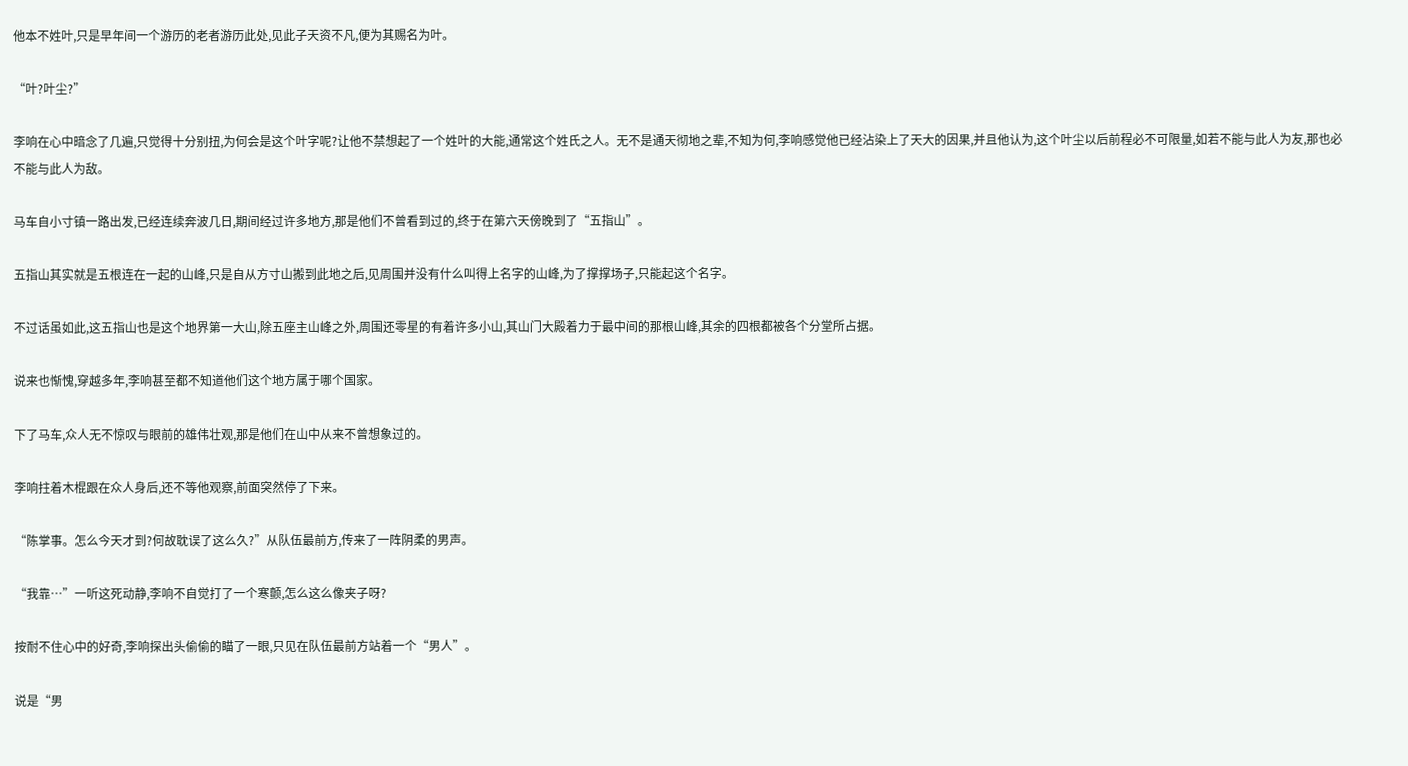他本不姓叶,只是早年间一个游历的老者游历此处,见此子天资不凡,便为其赐名为叶。

“叶?叶尘?”

李响在心中暗念了几遍,只觉得十分别扭,为何会是这个叶字呢?让他不禁想起了一个姓叶的大能,通常这个姓氏之人。无不是通天彻地之辈,不知为何,李响感觉他已经沾染上了天大的因果,并且他认为,这个叶尘以后前程必不可限量,如若不能与此人为友,那也必不能与此人为敌。

马车自小寸镇一路出发,已经连续奔波几日,期间经过许多地方,那是他们不曾看到过的,终于在第六天傍晚到了“五指山”。

五指山其实就是五根连在一起的山峰,只是自从方寸山搬到此地之后,见周围并没有什么叫得上名字的山峰,为了撑撑场子,只能起这个名字。

不过话虽如此,这五指山也是这个地界第一大山,除五座主山峰之外,周围还零星的有着许多小山,其山门大殿着力于最中间的那根山峰,其余的四根都被各个分堂所占据。

说来也惭愧,穿越多年,李响甚至都不知道他们这个地方属于哪个国家。

下了马车,众人无不惊叹与眼前的雄伟壮观,那是他们在山中从来不曾想象过的。

李响拄着木棍跟在众人身后,还不等他观察,前面突然停了下来。

“陈掌事。怎么今天才到?何故耽误了这么久?”从队伍最前方,传来了一阵阴柔的男声。

“我靠…”一听这死动静,李响不自觉打了一个寒颤,怎么这么像夹子呀?

按耐不住心中的好奇,李响探出头偷偷的瞄了一眼,只见在队伍最前方站着一个“男人”。

说是“男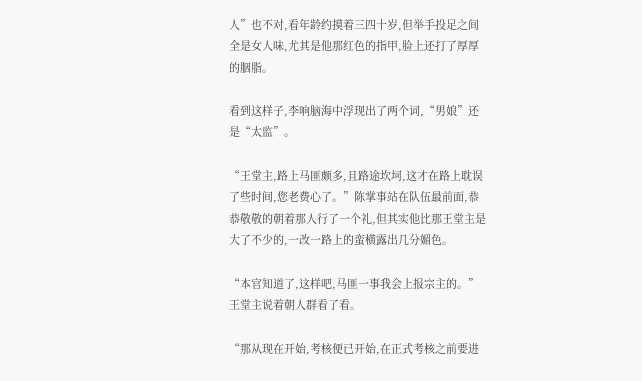人”也不对,看年龄约摸着三四十岁,但举手投足之间全是女人味,尤其是他那红色的指甲,脸上还打了厚厚的胭脂。

看到这样子,李响脑海中浮现出了两个词,“男娘”还是“太监”。

“王堂主,路上马匪颇多,且路途坎坷,这才在路上耽误了些时间,您老费心了。”陈掌事站在队伍最前面,恭恭敬敬的朝着那人行了一个礼,但其实他比那王堂主是大了不少的,一改一路上的蛮横露出几分媚色。

“本官知道了,这样吧,马匪一事我会上报宗主的。”王堂主说着朝人群看了看。

“那从现在开始,考核便已开始,在正式考核之前要进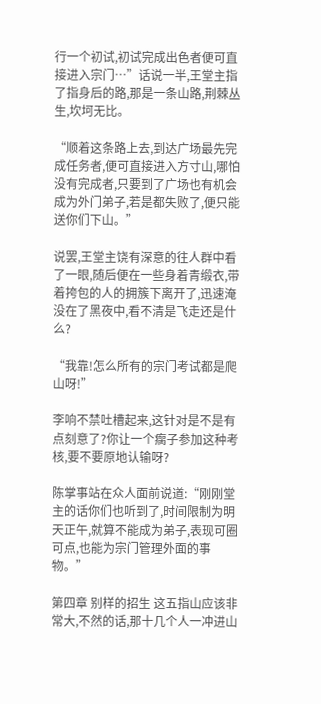行一个初试,初试完成出色者便可直接进入宗门…”话说一半,王堂主指了指身后的路,那是一条山路,荆棘丛生,坎坷无比。

“顺着这条路上去,到达广场最先完成任务者,便可直接进入方寸山,哪怕没有完成者,只要到了广场也有机会成为外门弟子,若是都失败了,便只能送你们下山。”

说罢,王堂主饶有深意的往人群中看了一眼,随后便在一些身着青缎衣,带着挎包的人的拥簇下离开了,迅速淹没在了黑夜中,看不清是飞走还是什么?

“我靠!怎么所有的宗门考试都是爬山呀!”

李响不禁吐槽起来,这针对是不是有点刻意了?你让一个瘸子参加这种考核,要不要原地认输呀?

陈掌事站在众人面前说道:“刚刚堂主的话你们也听到了,时间限制为明天正午,就算不能成为弟子,表现可圈可点,也能为宗门管理外面的事物。”

第四章 别样的招生 这五指山应该非常大,不然的话,那十几个人一冲进山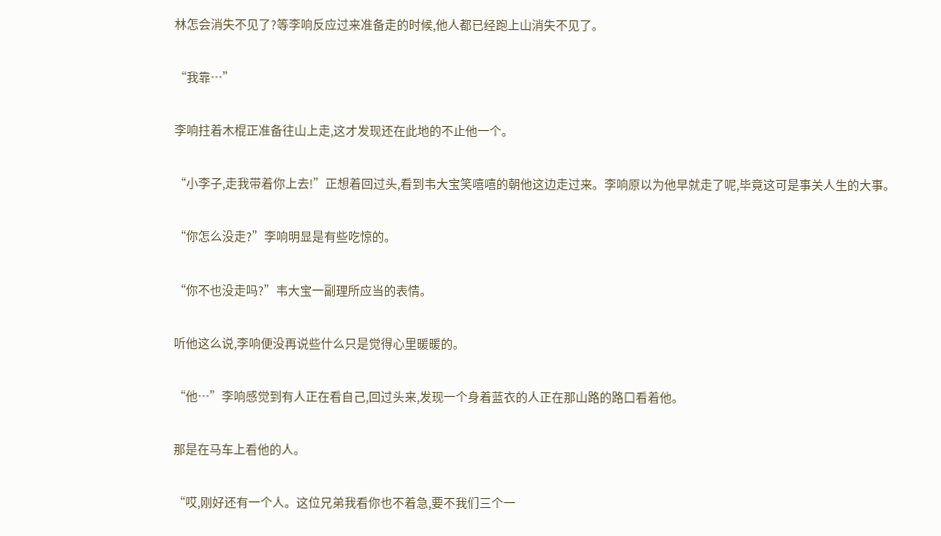林怎会消失不见了?等李响反应过来准备走的时候,他人都已经跑上山消失不见了。

“我靠…”

李响拄着木棍正准备往山上走,这才发现还在此地的不止他一个。

“小李子,走我带着你上去!”正想着回过头,看到韦大宝笑嘻嘻的朝他这边走过来。李响原以为他早就走了呢,毕竟这可是事关人生的大事。

“你怎么没走?”李响明显是有些吃惊的。

“你不也没走吗?”韦大宝一副理所应当的表情。

听他这么说,李响便没再说些什么只是觉得心里暖暖的。

“他…”李响感觉到有人正在看自己,回过头来,发现一个身着蓝衣的人正在那山路的路口看着他。

那是在马车上看他的人。

“哎,刚好还有一个人。这位兄弟我看你也不着急,要不我们三个一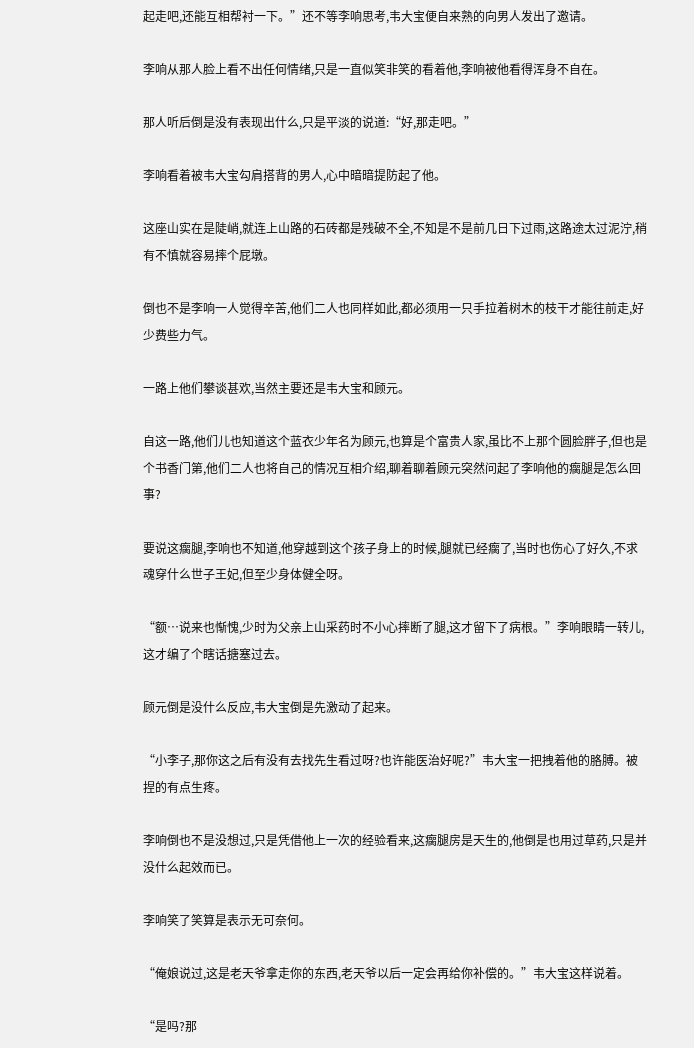起走吧,还能互相帮衬一下。”还不等李响思考,韦大宝便自来熟的向男人发出了邀请。

李响从那人脸上看不出任何情绪,只是一直似笑非笑的看着他,李响被他看得浑身不自在。

那人听后倒是没有表现出什么,只是平淡的说道:“好,那走吧。”

李响看着被韦大宝勾肩搭背的男人,心中暗暗提防起了他。

这座山实在是陡峭,就连上山路的石砖都是残破不全,不知是不是前几日下过雨,这路途太过泥泞,稍有不慎就容易摔个屁墩。

倒也不是李响一人觉得辛苦,他们二人也同样如此,都必须用一只手拉着树木的枝干才能往前走,好少费些力气。

一路上他们攀谈甚欢,当然主要还是韦大宝和顾元。

自这一路,他们儿也知道这个蓝衣少年名为顾元,也算是个富贵人家,虽比不上那个圆脸胖子,但也是个书香门第,他们二人也将自己的情况互相介绍,聊着聊着顾元突然问起了李响他的瘸腿是怎么回事?

要说这瘸腿,李响也不知道,他穿越到这个孩子身上的时候,腿就已经瘸了,当时也伤心了好久,不求魂穿什么世子王妃,但至少身体健全呀。

“额…说来也惭愧,少时为父亲上山采药时不小心摔断了腿,这才留下了病根。”李响眼睛一转儿,这才编了个瞎话搪塞过去。

顾元倒是没什么反应,韦大宝倒是先激动了起来。

“小李子,那你这之后有没有去找先生看过呀?也许能医治好呢?”韦大宝一把拽着他的胳膊。被捏的有点生疼。

李响倒也不是没想过,只是凭借他上一次的经验看来,这瘸腿房是天生的,他倒是也用过草药,只是并没什么起效而已。

李响笑了笑算是表示无可奈何。

“俺娘说过,这是老天爷拿走你的东西,老天爷以后一定会再给你补偿的。”韦大宝这样说着。

“是吗?那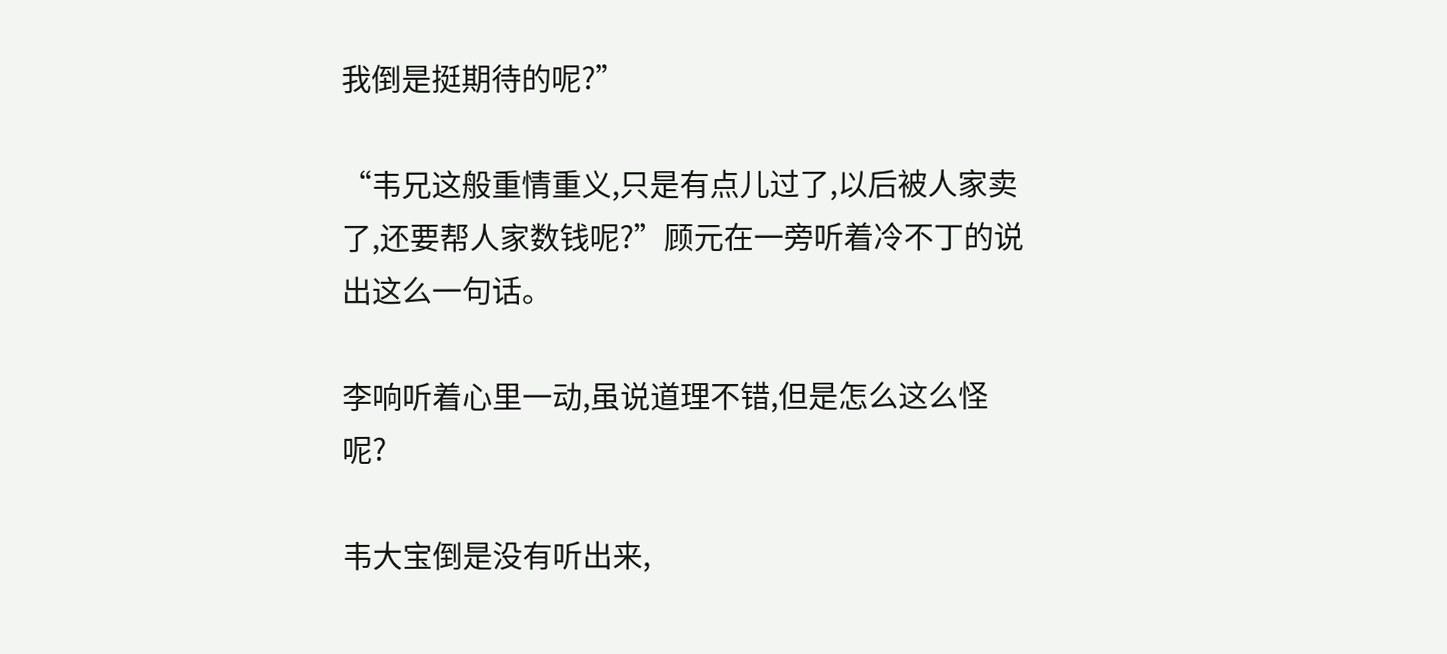我倒是挺期待的呢?”

“韦兄这般重情重义,只是有点儿过了,以后被人家卖了,还要帮人家数钱呢?”顾元在一旁听着冷不丁的说出这么一句话。

李响听着心里一动,虽说道理不错,但是怎么这么怪呢?

韦大宝倒是没有听出来,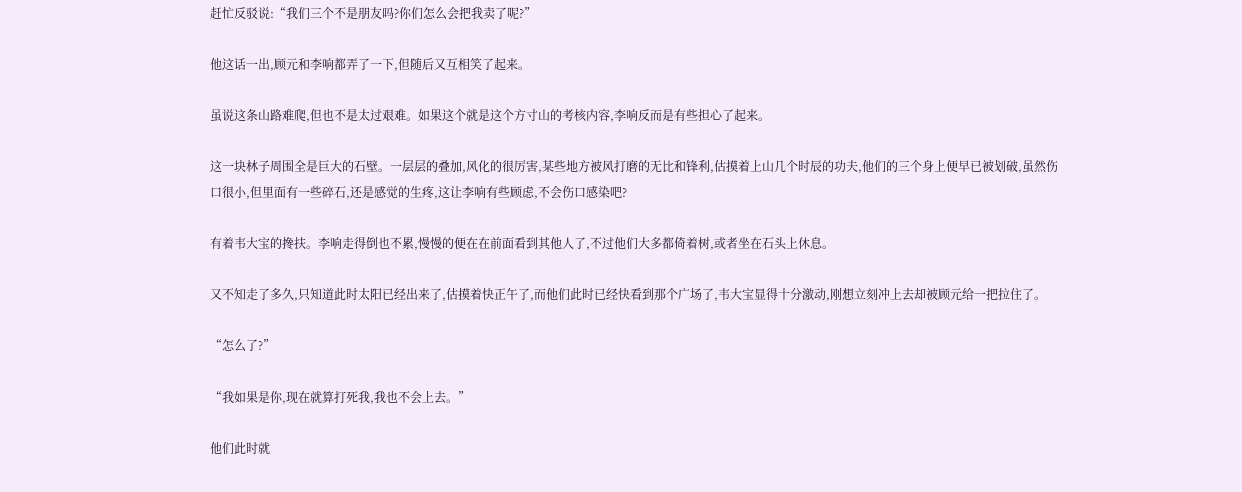赶忙反驳说:“我们三个不是朋友吗?你们怎么会把我卖了呢?”

他这话一出,顾元和李响都弄了一下,但随后又互相笑了起来。

虽说这条山路难爬,但也不是太过艰难。如果这个就是这个方寸山的考核内容,李响反而是有些担心了起来。

这一块林子周围全是巨大的石壁。一层层的叠加,风化的很厉害,某些地方被风打磨的无比和锋利,估摸着上山几个时辰的功夫,他们的三个身上便早已被划破,虽然伤口很小,但里面有一些碎石,还是感觉的生疼,这让李响有些顾虑,不会伤口感染吧?

有着韦大宝的搀扶。李响走得倒也不累,慢慢的便在在前面看到其他人了,不过他们大多都倚着树,或者坐在石头上休息。

又不知走了多久,只知道此时太阳已经出来了,估摸着快正午了,而他们此时已经快看到那个广场了,韦大宝显得十分激动,刚想立刻冲上去却被顾元给一把拉住了。

“怎么了?”

“我如果是你,现在就算打死我,我也不会上去。”

他们此时就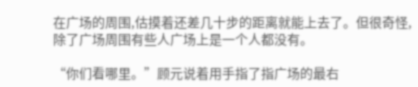在广场的周围,估摸着还差几十步的距离就能上去了。但很奇怪,除了广场周围有些人广场上是一个人都没有。

“你们看哪里。”顾元说着用手指了指广场的最右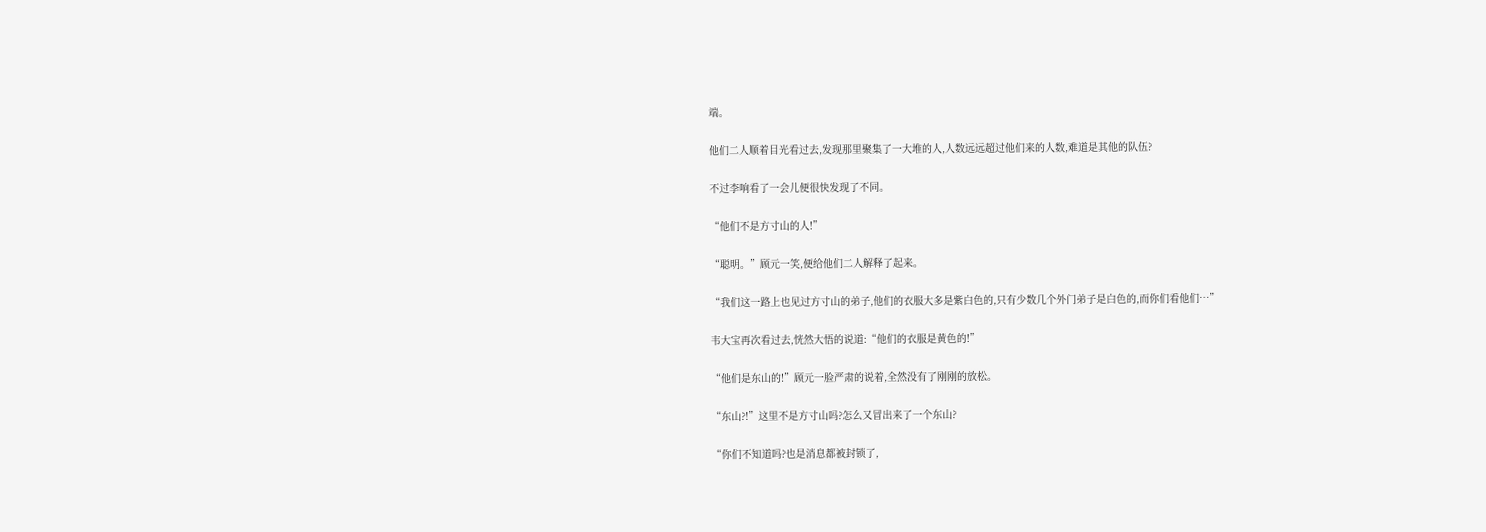端。

他们二人顺着目光看过去,发现那里聚集了一大堆的人,人数远远超过他们来的人数,难道是其他的队伍?

不过李响看了一会儿便很快发现了不同。

“他们不是方寸山的人!”

“聪明。”顾元一笑,便给他们二人解释了起来。

“我们这一路上也见过方寸山的弟子,他们的衣服大多是紫白色的,只有少数几个外门弟子是白色的,而你们看他们…”

韦大宝再次看过去,恍然大悟的说道:“他们的衣服是黄色的!”

“他们是东山的!”顾元一脸严肃的说着,全然没有了刚刚的放松。

“东山?!”这里不是方寸山吗?怎么又冒出来了一个东山?

“你们不知道吗?也是消息都被封锁了,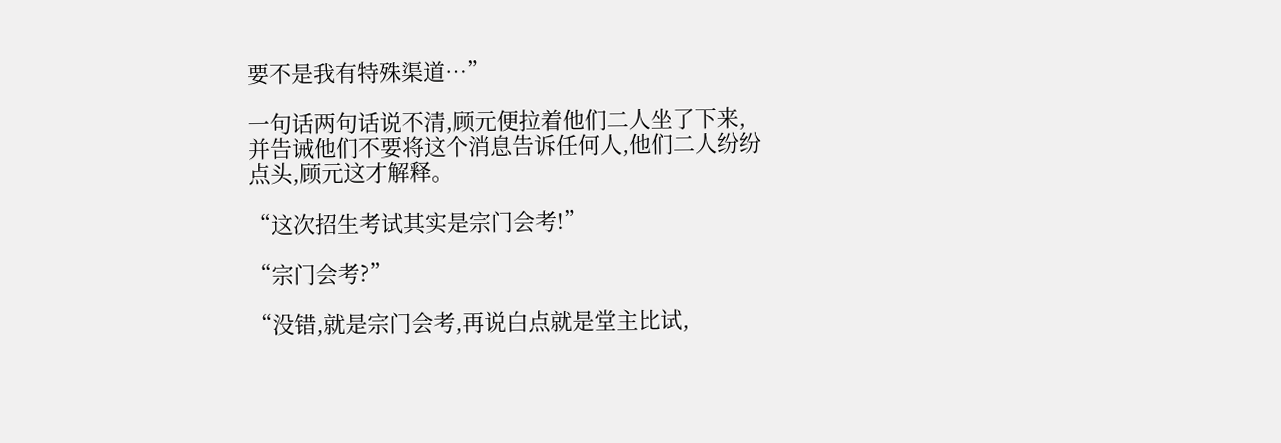要不是我有特殊渠道…”

一句话两句话说不清,顾元便拉着他们二人坐了下来,并告诫他们不要将这个消息告诉任何人,他们二人纷纷点头,顾元这才解释。

“这次招生考试其实是宗门会考!”

“宗门会考?”

“没错,就是宗门会考,再说白点就是堂主比试,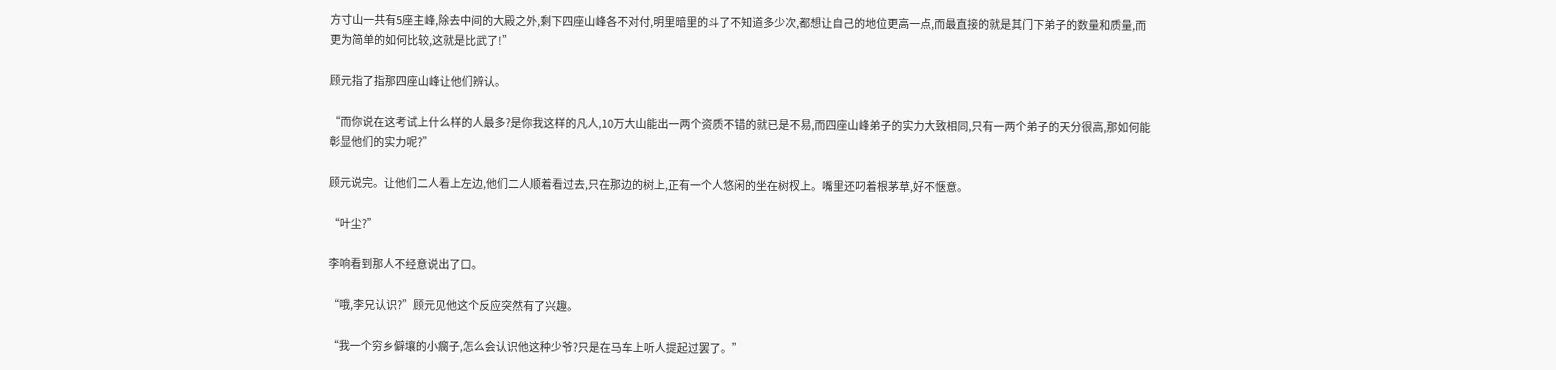方寸山一共有5座主峰,除去中间的大殿之外,剩下四座山峰各不对付,明里暗里的斗了不知道多少次,都想让自己的地位更高一点,而最直接的就是其门下弟子的数量和质量,而更为简单的如何比较,这就是比武了!”

顾元指了指那四座山峰让他们辨认。

“而你说在这考试上什么样的人最多?是你我这样的凡人,10万大山能出一两个资质不错的就已是不易,而四座山峰弟子的实力大致相同,只有一两个弟子的天分很高,那如何能彰显他们的实力呢?”

顾元说完。让他们二人看上左边,他们二人顺着看过去,只在那边的树上,正有一个人悠闲的坐在树杈上。嘴里还叼着根茅草,好不惬意。

“叶尘?”

李响看到那人不经意说出了口。

“哦,李兄认识?”顾元见他这个反应突然有了兴趣。

“我一个穷乡僻壤的小瘸子,怎么会认识他这种少爷?只是在马车上听人提起过罢了。”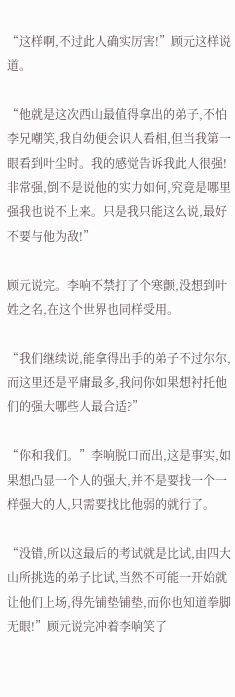“这样啊,不过此人确实厉害!”顾元这样说道。

“他就是这次西山最值得拿出的弟子,不怕李兄嘲笑,我自幼便会识人看相,但当我第一眼看到叶尘时。我的感觉告诉我此人很强!非常强,倒不是说他的实力如何,究竟是哪里强我也说不上来。只是我只能这么说,最好不要与他为敌!”

顾元说完。李响不禁打了个寒颤,没想到叶姓之名,在这个世界也同样受用。

“我们继续说,能拿得出手的弟子不过尔尔,而这里还是平庸最多,我问你如果想衬托他们的强大哪些人最合适?”

“你和我们。”李响脱口而出,这是事实,如果想凸显一个人的强大,并不是要找一个一样强大的人,只需要找比他弱的就行了。

“没错,所以这最后的考试就是比试,由四大山所挑选的弟子比试,当然不可能一开始就让他们上场,得先铺垫铺垫,而你也知道拳脚无眼!”顾元说完冲着李响笑了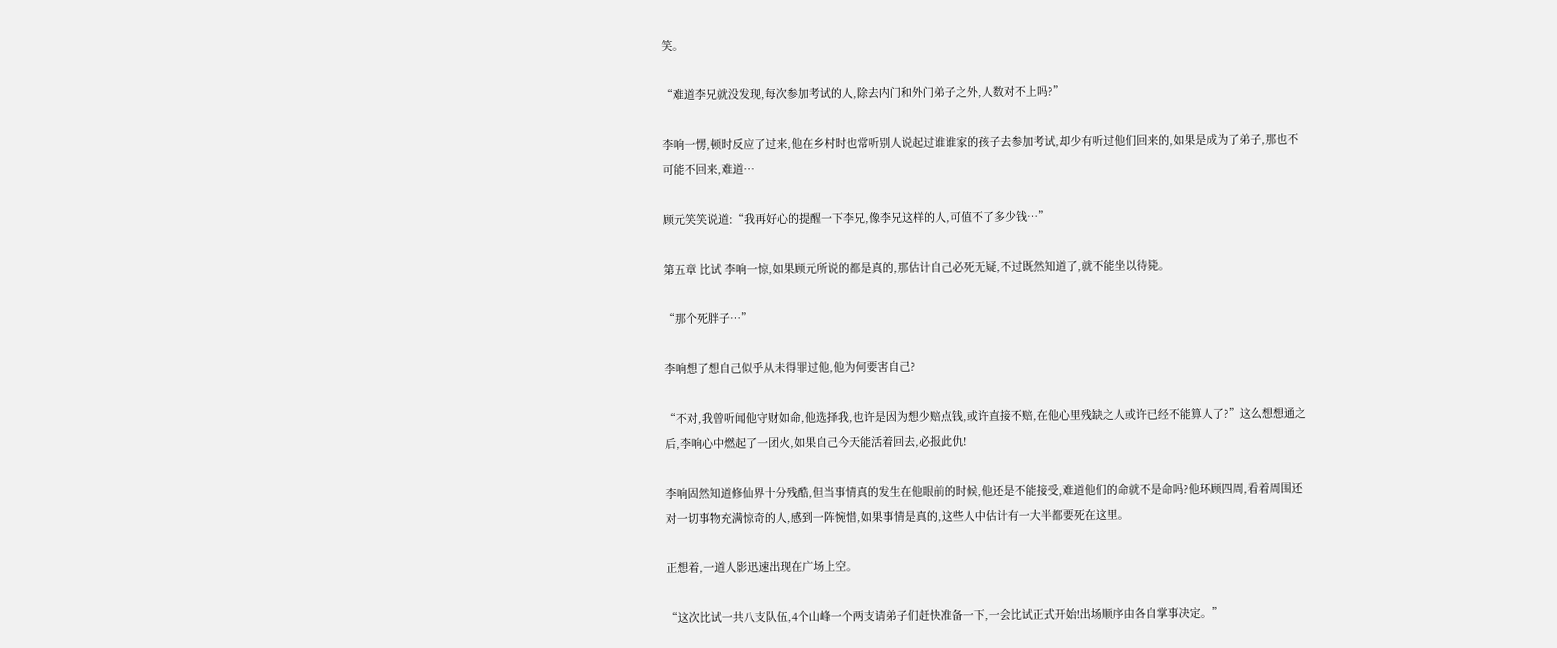笑。

“难道李兄就没发现,每次参加考试的人,除去内门和外门弟子之外,人数对不上吗?”

李响一愣,顿时反应了过来,他在乡村时也常听别人说起过谁谁家的孩子去参加考试,却少有听过他们回来的,如果是成为了弟子,那也不可能不回来,难道…

顾元笑笑说道:“我再好心的提醒一下李兄,像李兄这样的人,可值不了多少钱…”

第五章 比试 李响一惊,如果顾元所说的都是真的,那估计自己必死无疑,不过既然知道了,就不能坐以待毙。

“那个死胖子…”

李响想了想自己似乎从未得罪过他,他为何要害自己?

“不对,我曾听闻他守财如命,他选择我,也许是因为想少赔点钱,或许直接不赔,在他心里残缺之人或许已经不能算人了?”这么想想通之后,李响心中燃起了一团火,如果自己今天能活着回去,必报此仇!

李响固然知道修仙界十分残酷,但当事情真的发生在他眼前的时候,他还是不能接受,难道他们的命就不是命吗?他环顾四周,看着周围还对一切事物充满惊奇的人,感到一阵惋惜,如果事情是真的,这些人中估计有一大半都要死在这里。

正想着,一道人影迅速出现在广场上空。

“这次比试一共八支队伍,4个山峰一个两支请弟子们赶快准备一下,一会比试正式开始!出场顺序由各自掌事决定。”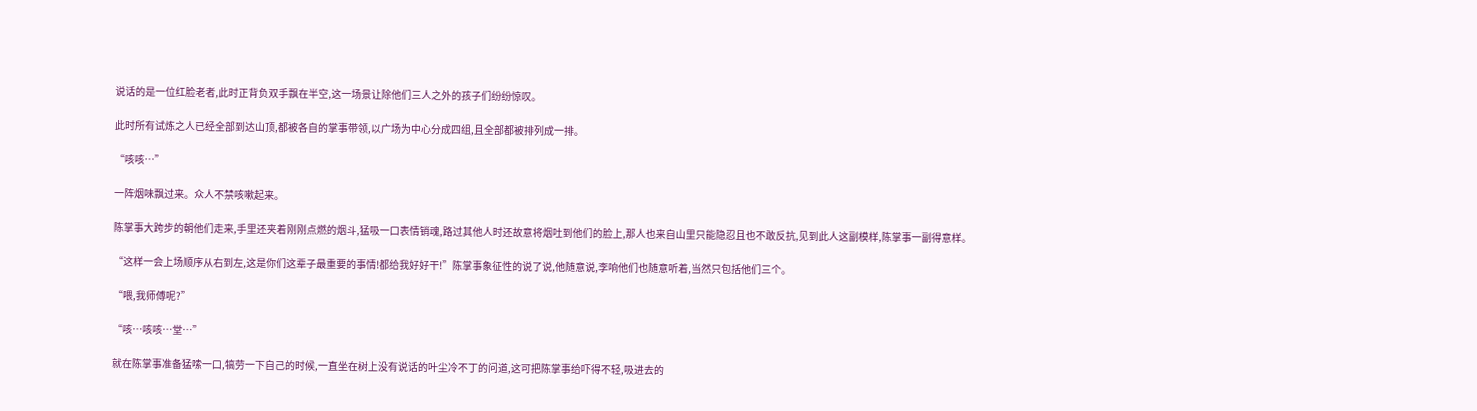说话的是一位红脸老者,此时正背负双手飘在半空,这一场景让除他们三人之外的孩子们纷纷惊叹。

此时所有试炼之人已经全部到达山顶,都被各自的掌事带领,以广场为中心分成四组,且全部都被排列成一排。

“咳咳…”

一阵烟味飘过来。众人不禁咳嗽起来。

陈掌事大跨步的朝他们走来,手里还夹着刚刚点燃的烟斗,猛吸一口表情销魂,路过其他人时还故意将烟吐到他们的脸上,那人也来自山里只能隐忍且也不敢反抗,见到此人这副模样,陈掌事一副得意样。

“这样一会上场顺序从右到左,这是你们这辈子最重要的事情!都给我好好干!”陈掌事象征性的说了说,他随意说,李响他们也随意听着,当然只包括他们三个。

“喂,我师傅呢?”

“咳…咳咳…堂…”

就在陈掌事准备猛嗦一口,犒劳一下自己的时候,一直坐在树上没有说话的叶尘冷不丁的问道,这可把陈掌事给吓得不轻,吸进去的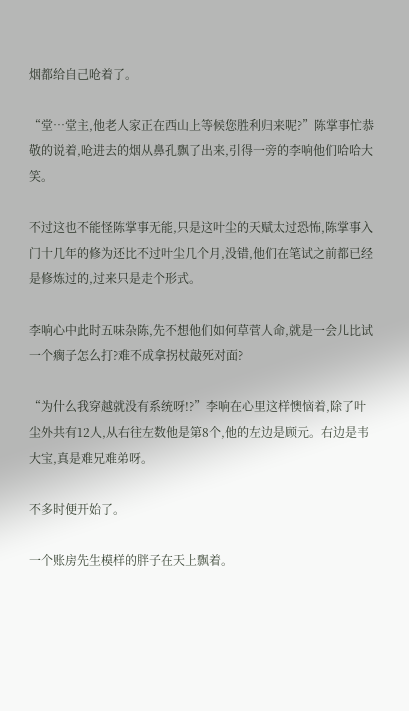烟都给自己呛着了。

“堂…堂主,他老人家正在西山上等候您胜利归来呢?”陈掌事忙恭敬的说着,呛进去的烟从鼻孔飘了出来,引得一旁的李响他们哈哈大笑。

不过这也不能怪陈掌事无能,只是这叶尘的天赋太过恐怖,陈掌事入门十几年的修为还比不过叶尘几个月,没错,他们在笔试之前都已经是修炼过的,过来只是走个形式。

李响心中此时五味杂陈,先不想他们如何草菅人命,就是一会儿比试一个瘸子怎么打?难不成拿拐杖敲死对面?

“为什么我穿越就没有系统呀!?”李响在心里这样懊恼着,除了叶尘外共有12人,从右往左数他是第8个,他的左边是顾元。右边是韦大宝,真是难兄难弟呀。

不多时便开始了。

一个账房先生模样的胖子在天上飘着。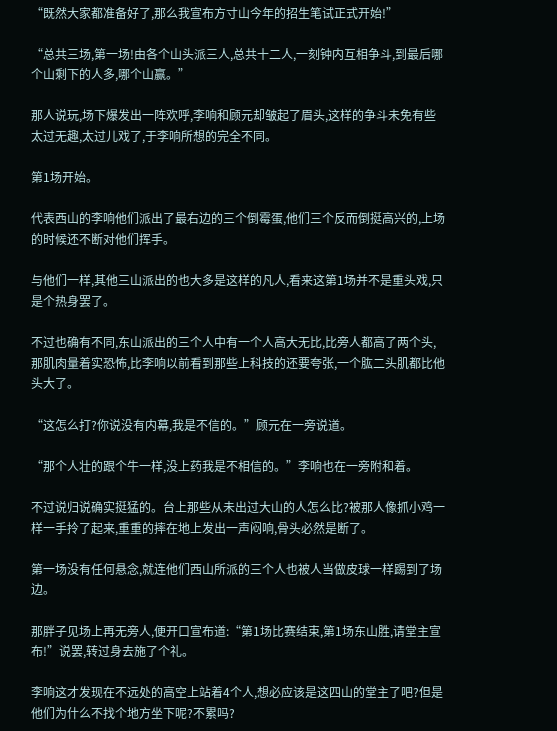“既然大家都准备好了,那么我宣布方寸山今年的招生笔试正式开始!”

“总共三场,第一场!由各个山头派三人,总共十二人,一刻钟内互相争斗,到最后哪个山剩下的人多,哪个山赢。”

那人说玩,场下爆发出一阵欢呼,李响和顾元却皱起了眉头,这样的争斗未免有些太过无趣,太过儿戏了,于李响所想的完全不同。

第1场开始。

代表西山的李响他们派出了最右边的三个倒霉蛋,他们三个反而倒挺高兴的,上场的时候还不断对他们挥手。

与他们一样,其他三山派出的也大多是这样的凡人,看来这第1场并不是重头戏,只是个热身罢了。

不过也确有不同,东山派出的三个人中有一个人高大无比,比旁人都高了两个头,那肌肉量着实恐怖,比李响以前看到那些上科技的还要夸张,一个肱二头肌都比他头大了。

“这怎么打?你说没有内幕,我是不信的。”顾元在一旁说道。

“那个人壮的跟个牛一样,没上药我是不相信的。”李响也在一旁附和着。

不过说归说确实挺猛的。台上那些从未出过大山的人怎么比?被那人像抓小鸡一样一手拎了起来,重重的摔在地上发出一声闷响,骨头必然是断了。

第一场没有任何悬念,就连他们西山所派的三个人也被人当做皮球一样踢到了场边。

那胖子见场上再无旁人,便开口宣布道:“第1场比赛结束,第1场东山胜,请堂主宣布!”说罢,转过身去施了个礼。

李响这才发现在不远处的高空上站着4个人,想必应该是这四山的堂主了吧?但是他们为什么不找个地方坐下呢?不累吗?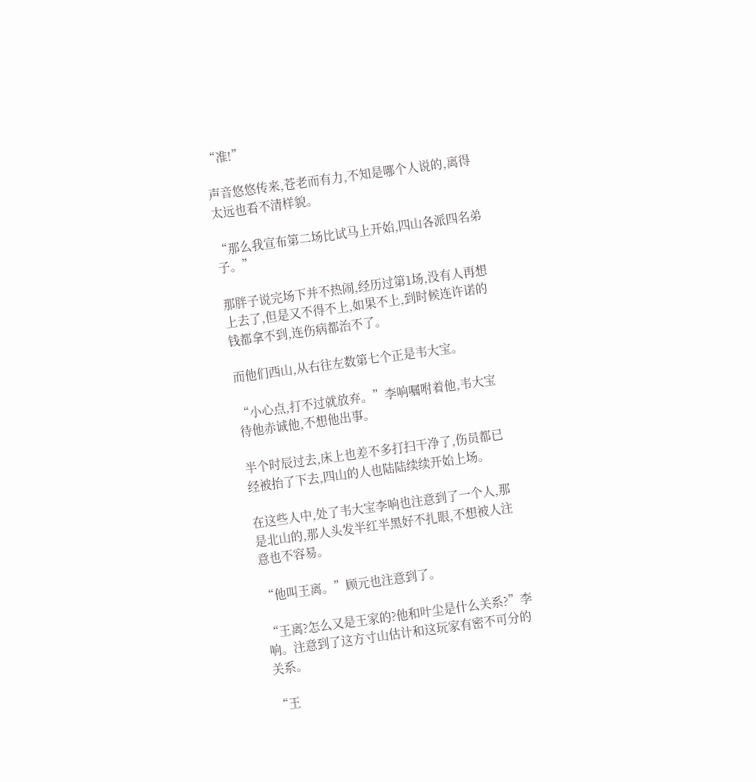“准!”

声音悠悠传来,苍老而有力,不知是哪个人说的,离得太远也看不清样貌。

“那么我宣布第二场比试马上开始,四山各派四名弟子。”

那胖子说完场下并不热闹,经历过第1场,没有人再想上去了,但是又不得不上,如果不上,到时候连许诺的钱都拿不到,连伤病都治不了。

而他们西山,从右往左数第七个正是韦大宝。

“小心点,打不过就放弃。”李响嘱咐着他,韦大宝待他赤诚他,不想他出事。

半个时辰过去,床上也差不多打扫干净了,伤员都已经被抬了下去,四山的人也陆陆续续开始上场。

在这些人中,处了韦大宝李响也注意到了一个人,那是北山的,那人头发半红半黑好不扎眼,不想被人注意也不容易。

“他叫王离。”顾元也注意到了。

“王离?怎么又是王家的?他和叶尘是什么关系?”李响。注意到了这方寸山估计和这玩家有密不可分的关系。

“王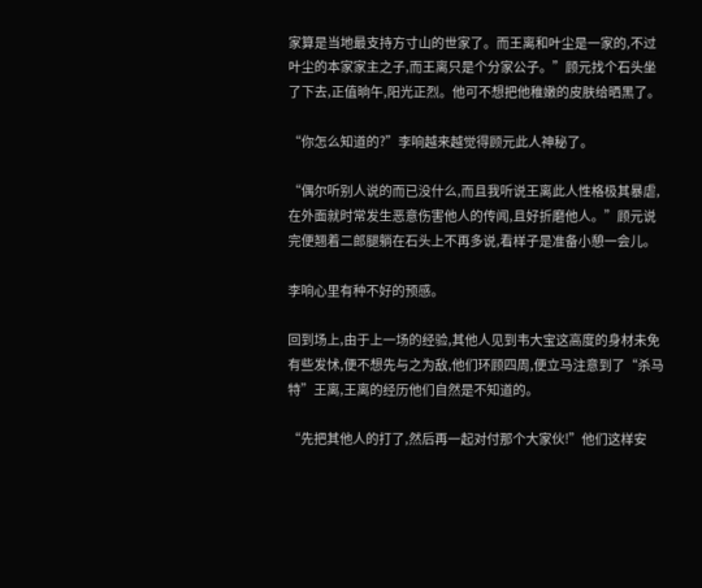家算是当地最支持方寸山的世家了。而王离和叶尘是一家的,不过叶尘的本家家主之子,而王离只是个分家公子。”顾元找个石头坐了下去,正值晌午,阳光正烈。他可不想把他稚嫩的皮肤给晒黑了。

“你怎么知道的?”李响越来越觉得顾元此人神秘了。

“偶尔听别人说的而已没什么,而且我听说王离此人性格极其暴虐,在外面就时常发生恶意伤害他人的传闻,且好折磨他人。”顾元说完便翘着二郎腿躺在石头上不再多说,看样子是准备小憩一会儿。

李响心里有种不好的预感。

回到场上,由于上一场的经验,其他人见到韦大宝这高度的身材未免有些发怵,便不想先与之为敌,他们环顾四周,便立马注意到了“杀马特”王离,王离的经历他们自然是不知道的。

“先把其他人的打了,然后再一起对付那个大家伙!”他们这样安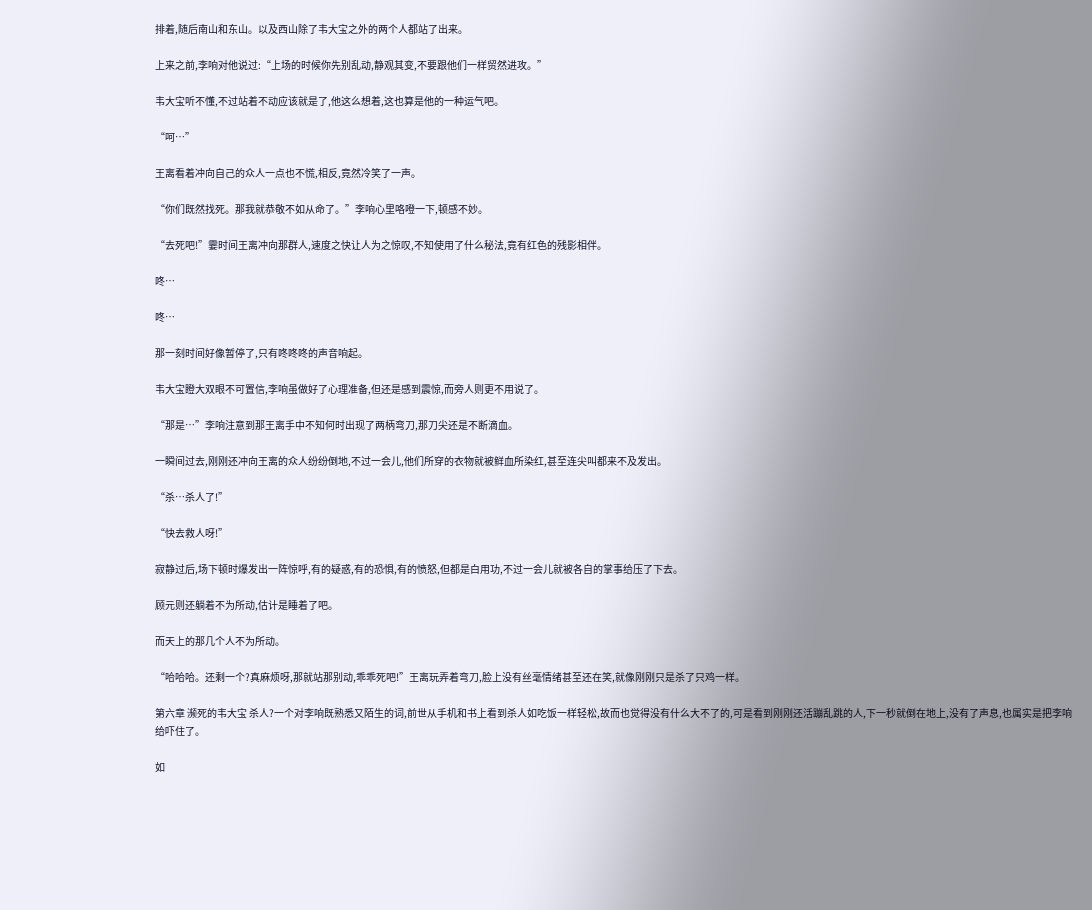排着,随后南山和东山。以及西山除了韦大宝之外的两个人都站了出来。

上来之前,李响对他说过:“上场的时候你先别乱动,静观其变,不要跟他们一样贸然进攻。”

韦大宝听不懂,不过站着不动应该就是了,他这么想着,这也算是他的一种运气吧。

“呵…”

王离看着冲向自己的众人一点也不慌,相反,竟然冷笑了一声。

“你们既然找死。那我就恭敬不如从命了。”李响心里咯噔一下,顿感不妙。

“去死吧!”霎时间王离冲向那群人,速度之快让人为之惊叹,不知使用了什么秘法,竟有红色的残影相伴。

咚…

咚…

那一刻时间好像暂停了,只有咚咚咚的声音响起。

韦大宝瞪大双眼不可置信,李响虽做好了心理准备,但还是感到震惊,而旁人则更不用说了。

“那是…”李响注意到那王离手中不知何时出现了两柄弯刀,那刀尖还是不断滴血。

一瞬间过去,刚刚还冲向王离的众人纷纷倒地,不过一会儿,他们所穿的衣物就被鲜血所染红,甚至连尖叫都来不及发出。

“杀…杀人了!”

“快去救人呀!”

寂静过后,场下顿时爆发出一阵惊呼,有的疑惑,有的恐惧,有的愤怒,但都是白用功,不过一会儿就被各自的掌事给压了下去。

顾元则还躺着不为所动,估计是睡着了吧。

而天上的那几个人不为所动。

“哈哈哈。还剩一个?真麻烦呀,那就站那别动,乖乖死吧!”王离玩弄着弯刀,脸上没有丝毫情绪甚至还在笑,就像刚刚只是杀了只鸡一样。

第六章 濒死的韦大宝 杀人?一个对李响既熟悉又陌生的词,前世从手机和书上看到杀人如吃饭一样轻松,故而也觉得没有什么大不了的,可是看到刚刚还活蹦乱跳的人,下一秒就倒在地上,没有了声息,也属实是把李响给吓住了。

如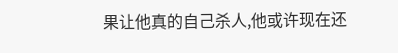果让他真的自己杀人,他或许现在还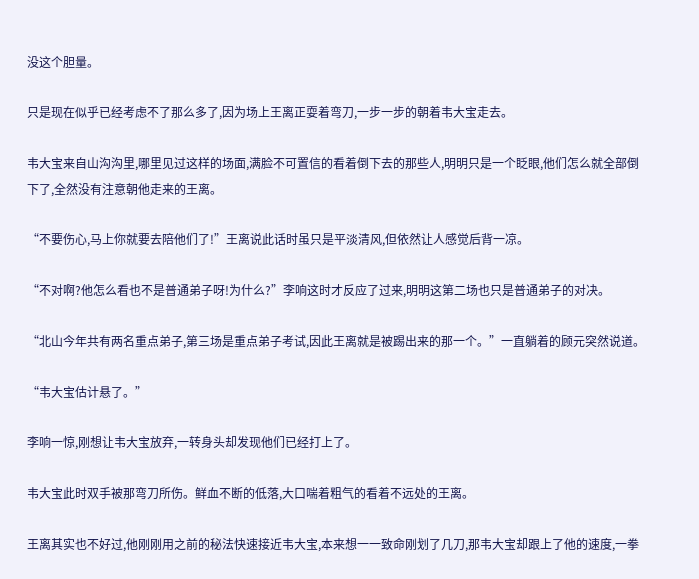没这个胆量。

只是现在似乎已经考虑不了那么多了,因为场上王离正耍着弯刀,一步一步的朝着韦大宝走去。

韦大宝来自山沟沟里,哪里见过这样的场面,满脸不可置信的看着倒下去的那些人,明明只是一个眨眼,他们怎么就全部倒下了,全然没有注意朝他走来的王离。

“不要伤心,马上你就要去陪他们了!”王离说此话时虽只是平淡清风,但依然让人感觉后背一凉。

“不对啊?他怎么看也不是普通弟子呀!为什么?”李响这时才反应了过来,明明这第二场也只是普通弟子的对决。

“北山今年共有两名重点弟子,第三场是重点弟子考试,因此王离就是被踢出来的那一个。”一直躺着的顾元突然说道。

“韦大宝估计悬了。”

李响一惊,刚想让韦大宝放弃,一转身头却发现他们已经打上了。

韦大宝此时双手被那弯刀所伤。鲜血不断的低落,大口喘着粗气的看着不远处的王离。

王离其实也不好过,他刚刚用之前的秘法快速接近韦大宝,本来想一一致命刚划了几刀,那韦大宝却跟上了他的速度,一拳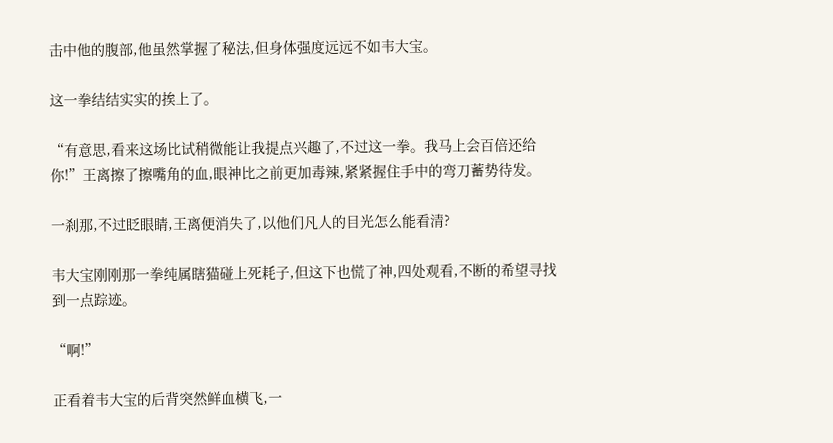击中他的腹部,他虽然掌握了秘法,但身体强度远远不如韦大宝。

这一拳结结实实的挨上了。

“有意思,看来这场比试稍微能让我提点兴趣了,不过这一拳。我马上会百倍还给你!”王离擦了擦嘴角的血,眼神比之前更加毒辣,紧紧握住手中的弯刀蓄势待发。

一刹那,不过眨眼睛,王离便消失了,以他们凡人的目光怎么能看清?

韦大宝刚刚那一拳纯属瞎猫碰上死耗子,但这下也慌了神,四处观看,不断的希望寻找到一点踪迹。

“啊!”

正看着韦大宝的后背突然鲜血横飞,一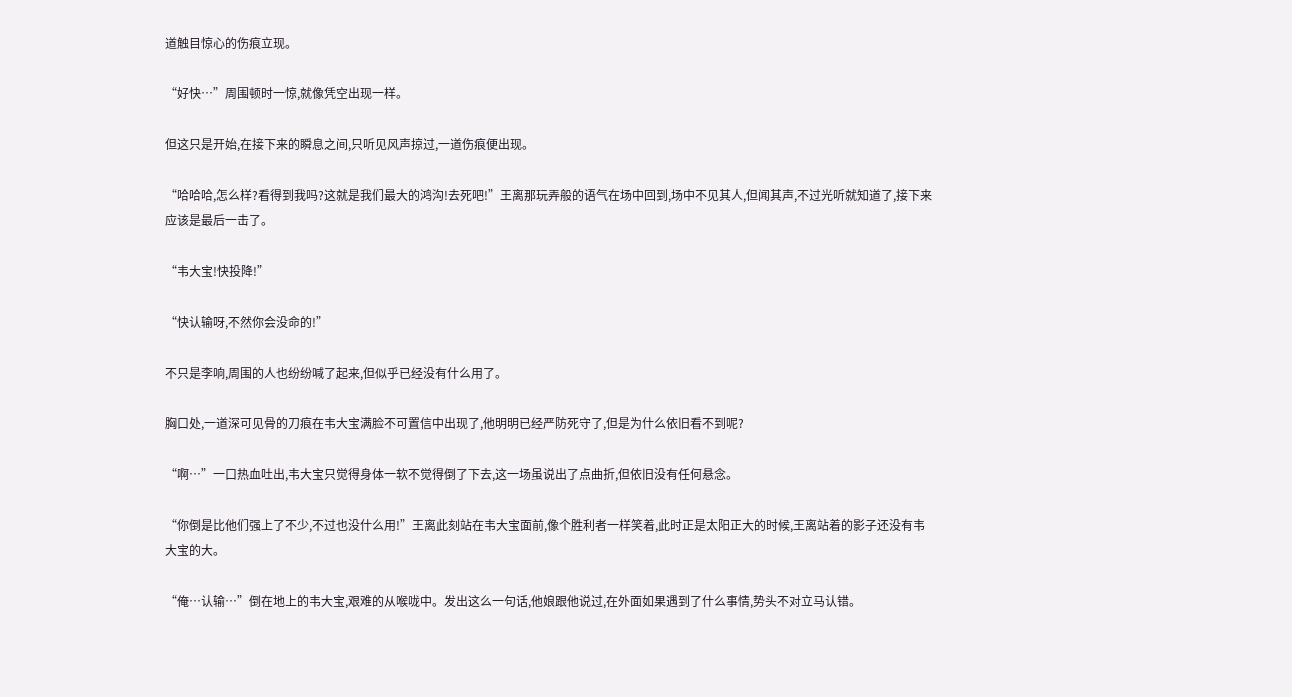道触目惊心的伤痕立现。

“好快…”周围顿时一惊,就像凭空出现一样。

但这只是开始,在接下来的瞬息之间,只听见风声掠过,一道伤痕便出现。

“哈哈哈,怎么样?看得到我吗?这就是我们最大的鸿沟!去死吧!”王离那玩弄般的语气在场中回到,场中不见其人,但闻其声,不过光听就知道了,接下来应该是最后一击了。

“韦大宝!快投降!”

“快认输呀,不然你会没命的!”

不只是李响,周围的人也纷纷喊了起来,但似乎已经没有什么用了。

胸口处,一道深可见骨的刀痕在韦大宝满脸不可置信中出现了,他明明已经严防死守了,但是为什么依旧看不到呢?

“啊…”一口热血吐出,韦大宝只觉得身体一软不觉得倒了下去,这一场虽说出了点曲折,但依旧没有任何悬念。

“你倒是比他们强上了不少,不过也没什么用!”王离此刻站在韦大宝面前,像个胜利者一样笑着,此时正是太阳正大的时候,王离站着的影子还没有韦大宝的大。

“俺…认输…”倒在地上的韦大宝,艰难的从喉咙中。发出这么一句话,他娘跟他说过,在外面如果遇到了什么事情,势头不对立马认错。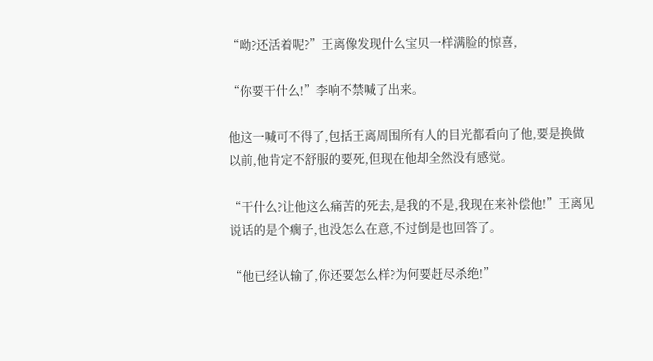“呦?还活着呢?”王离像发现什么宝贝一样满脸的惊喜,

“你要干什么!”李响不禁喊了出来。

他这一喊可不得了,包括王离周围所有人的目光都看向了他,要是换做以前,他肯定不舒服的要死,但现在他却全然没有感觉。

“干什么?让他这么痛苦的死去,是我的不是,我现在来补偿他!”王离见说话的是个瘸子,也没怎么在意,不过倒是也回答了。

“他已经认输了,你还要怎么样?为何要赶尽杀绝!”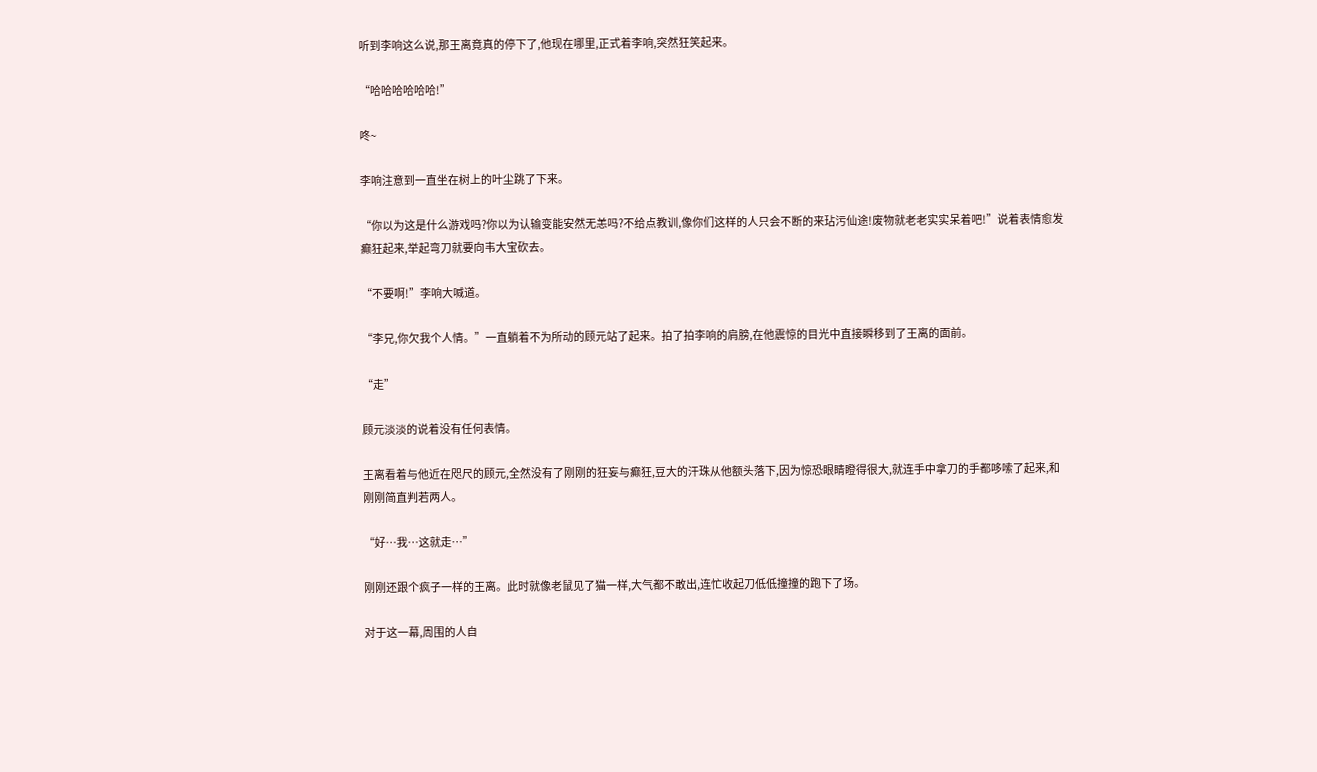听到李响这么说,那王离竟真的停下了,他现在哪里,正式着李响,突然狂笑起来。

“哈哈哈哈哈哈!”

咚~

李响注意到一直坐在树上的叶尘跳了下来。

“你以为这是什么游戏吗?你以为认输变能安然无恙吗?不给点教训,像你们这样的人只会不断的来玷污仙途!废物就老老实实呆着吧!”说着表情愈发癫狂起来,举起弯刀就要向韦大宝砍去。

“不要啊!”李响大喊道。

“李兄,你欠我个人情。”一直躺着不为所动的顾元站了起来。拍了拍李响的肩膀,在他震惊的目光中直接瞬移到了王离的面前。

“走”

顾元淡淡的说着没有任何表情。

王离看着与他近在咫尺的顾元,全然没有了刚刚的狂妄与癫狂,豆大的汗珠从他额头落下,因为惊恐眼睛瞪得很大,就连手中拿刀的手都哆嗦了起来,和刚刚简直判若两人。

“好…我…这就走…”

刚刚还跟个疯子一样的王离。此时就像老鼠见了猫一样,大气都不敢出,连忙收起刀低低撞撞的跑下了场。

对于这一幕,周围的人自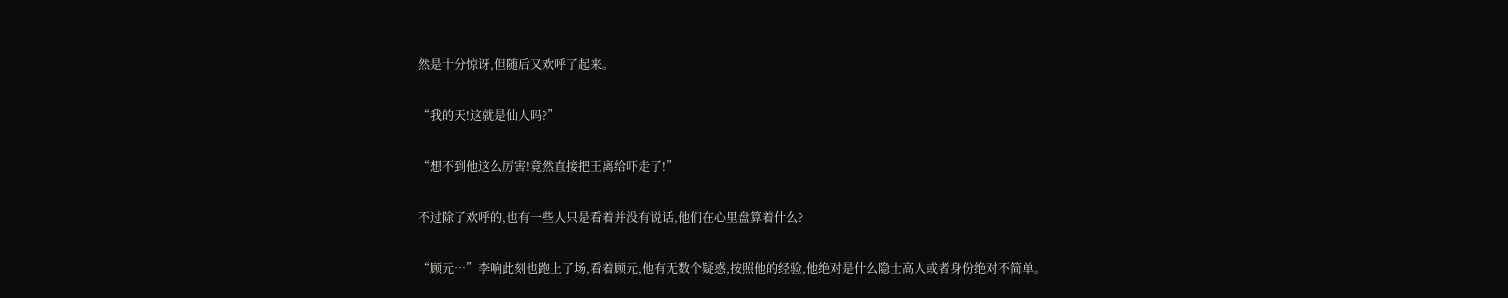然是十分惊讶,但随后又欢呼了起来。

“我的天!这就是仙人吗?”

“想不到他这么厉害!竟然直接把王离给吓走了!”

不过除了欢呼的,也有一些人只是看着并没有说话,他们在心里盘算着什么?

“顾元…”李响此刻也跑上了场,看着顾元,他有无数个疑惑,按照他的经验,他绝对是什么隐士高人或者身份绝对不简单。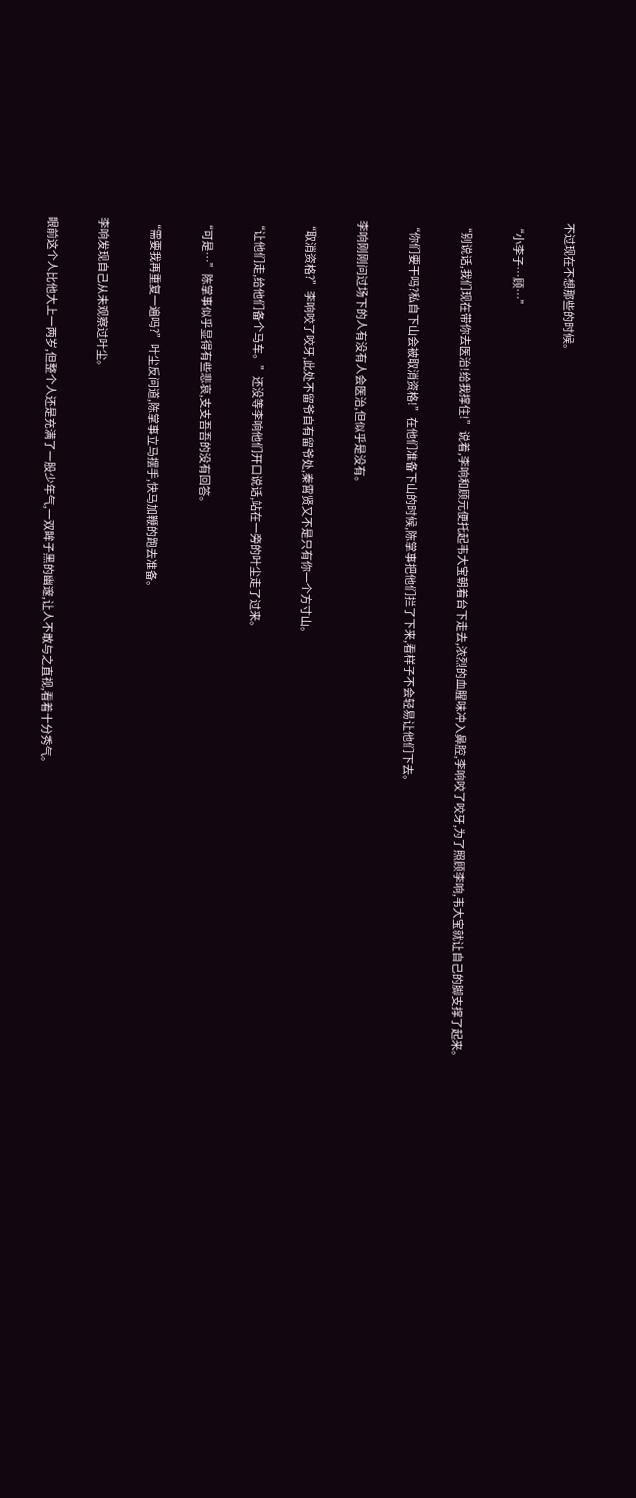不过现在不想那些的时候。

“小李子…顾…”

“别说话,我们现在带你去医治!给我撑住!”说着,李响和顾元便托起韦大宝朝着台下走去,浓烈的血腥味冲入鼻腔,李响咬了咬牙,为了照顾李响,韦大宝就让自己的脚支撑了起来。

“你们要干吗?私自下山会被取消资格!”在他们准备下山的时候,陈掌事把他们拦了下来,看样子不会轻易让他们下去。

李响刚刚问过场下的人有没有人会医治,但似乎是没有。

“取消资格?”李响咬了咬牙,此处不留爷自有留爷处,秦霄贤又不是只有你一个方寸山。

“让他们走,给他们备个马车。”还没等李响他们开口说话,站在一旁的叶尘走了过来。

“可是…”陈掌事似乎显得有些悲哀,支支吾吾的没有回答。

“需要我再重复一遍吗?”叶尘反问道,陈掌事立马摆手,快马加鞭的跑去准备。

李响发现自己从未观察过叶尘。

眼前这个人比他大上一两岁,但整个人还是充满了一股少年气,一双眸子黑的幽邃,让人不敢与之直视,看着十分秀气。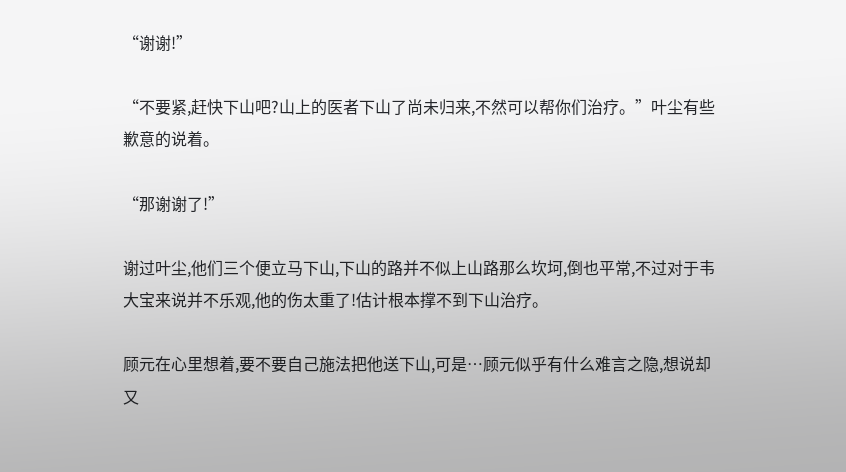“谢谢!”

“不要紧,赶快下山吧?山上的医者下山了尚未归来,不然可以帮你们治疗。”叶尘有些歉意的说着。

“那谢谢了!”

谢过叶尘,他们三个便立马下山,下山的路并不似上山路那么坎坷,倒也平常,不过对于韦大宝来说并不乐观,他的伤太重了!估计根本撑不到下山治疗。

顾元在心里想着,要不要自己施法把他送下山,可是…顾元似乎有什么难言之隐,想说却又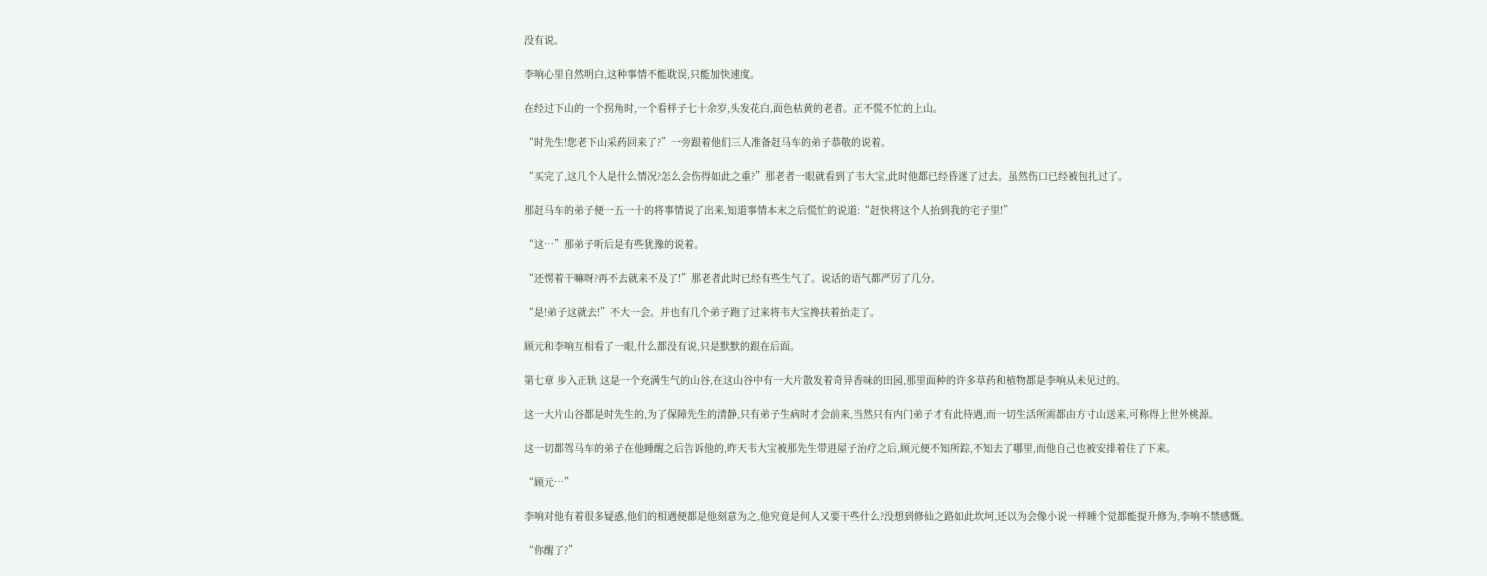没有说。

李响心里自然明白,这种事情不能耽误,只能加快速度。

在经过下山的一个拐角时,一个看样子七十余岁,头发花白,面色枯黄的老者。正不慌不忙的上山。

“时先生!您老下山采药回来了?”一旁跟着他们三人准备赶马车的弟子恭敬的说着。

“买完了,这几个人是什么情况?怎么会伤得如此之重?”那老者一眼就看到了韦大宝,此时他都已经昏迷了过去。虽然伤口已经被包扎过了。

那赶马车的弟子便一五一十的将事情说了出来,知道事情本末之后慌忙的说道:“赶快将这个人抬到我的宅子里!”

“这…”那弟子听后是有些犹豫的说着。

“还愣着干嘛呀?再不去就来不及了!”那老者此时已经有些生气了。说话的语气都严厉了几分。

“是!弟子这就去!”不大一会。并也有几个弟子跑了过来将韦大宝搀扶着抬走了。

顾元和李响互相看了一眼,什么都没有说,只是默默的跟在后面。

第七章 步入正轨 这是一个充满生气的山谷,在这山谷中有一大片散发着奇异香味的田园,那里面种的许多草药和植物都是李响从未见过的。

这一大片山谷都是时先生的,为了保障先生的清静,只有弟子生病时才会前来,当然只有内门弟子才有此待遇,而一切生活所需都由方寸山送来,可称得上世外桃源。

这一切都驾马车的弟子在他睡醒之后告诉他的,昨天韦大宝被那先生带进屋子治疗之后,顾元便不知所踪,不知去了哪里,而他自己也被安排着住了下来。

“顾元…”

李响对他有着很多疑惑,他们的相遇便都是他刻意为之,他究竟是何人又要干些什么?没想到修仙之路如此坎坷,还以为会像小说一样睡个觉都能提升修为,李响不禁感慨。

“你醒了?”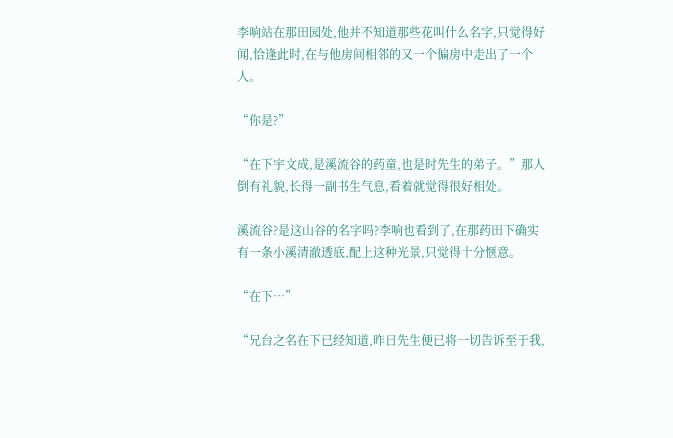李响站在那田园处,他并不知道那些花叫什么名字,只觉得好闻,恰逢此时,在与他房间相邻的又一个偏房中走出了一个人。

“你是?”

“在下宇文成,是溪流谷的药童,也是时先生的弟子。”那人倒有礼貌,长得一副书生气息,看着就觉得很好相处。

溪流谷?是这山谷的名字吗?李响也看到了,在那药田下确实有一条小溪清澈透底,配上这种光景,只觉得十分惬意。

“在下…”

“兄台之名在下已经知道,昨日先生便已将一切告诉至于我,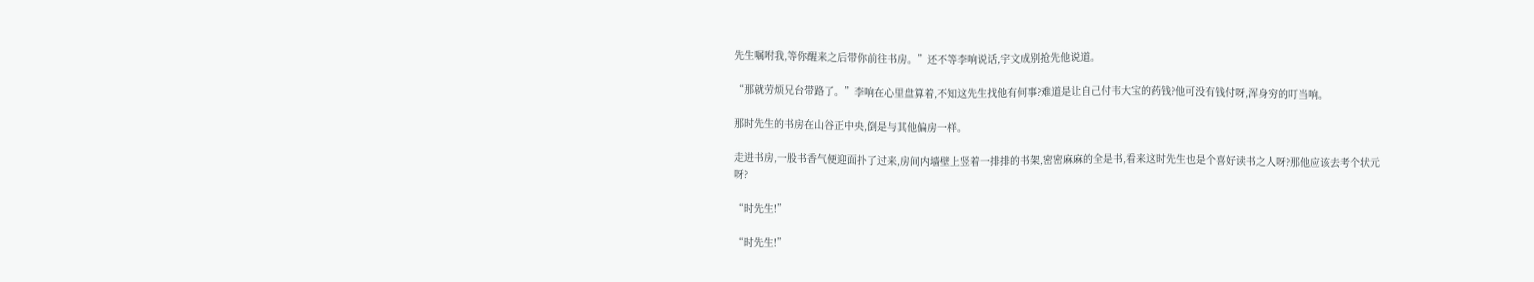先生嘱咐我,等你醒来之后带你前往书房。”还不等李响说话,宇文成别抢先他说道。

“那就劳烦兄台带路了。”李响在心里盘算着,不知这先生找他有何事?难道是让自己付韦大宝的药钱?他可没有钱付呀,浑身穷的叮当响。

那时先生的书房在山谷正中央,倒是与其他偏房一样。

走进书房,一股书香气便迎面扑了过来,房间内墙壁上竖着一排排的书架,密密麻麻的全是书,看来这时先生也是个喜好读书之人呀?那他应该去考个状元呀?

“时先生!”

“时先生!”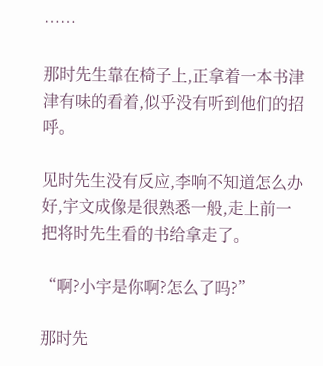……

那时先生靠在椅子上,正拿着一本书津津有味的看着,似乎没有听到他们的招呼。

见时先生没有反应,李响不知道怎么办好,宇文成像是很熟悉一般,走上前一把将时先生看的书给拿走了。

“啊?小宇是你啊?怎么了吗?”

那时先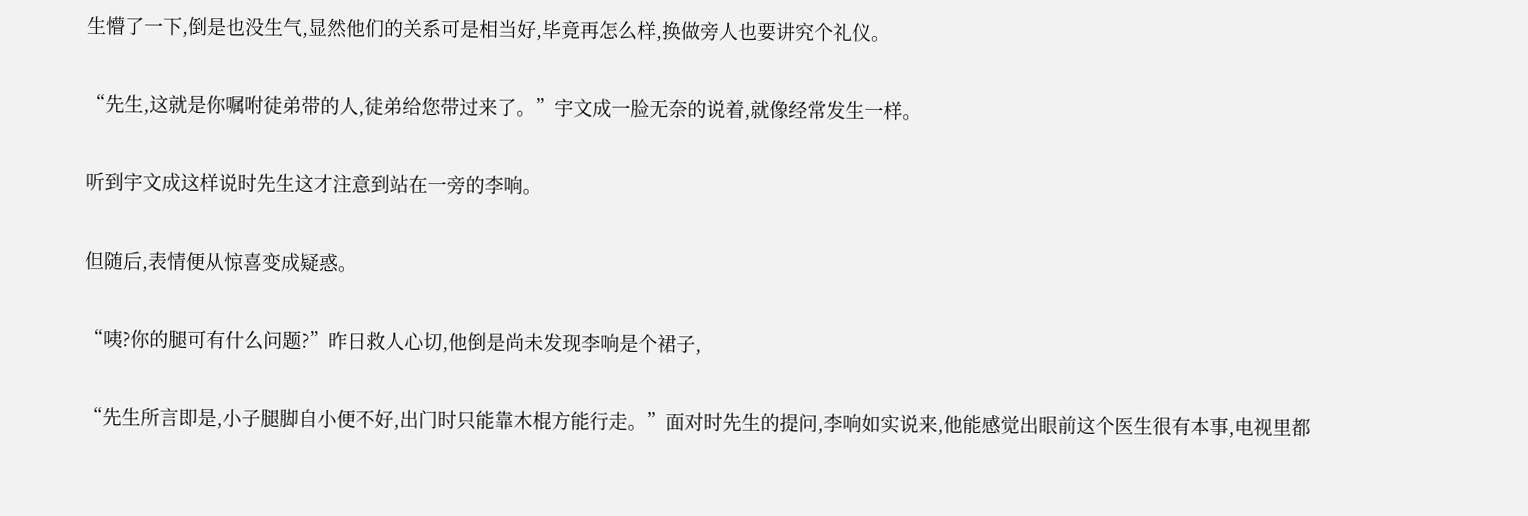生懵了一下,倒是也没生气,显然他们的关系可是相当好,毕竟再怎么样,换做旁人也要讲究个礼仪。

“先生,这就是你嘱咐徒弟带的人,徒弟给您带过来了。”宇文成一脸无奈的说着,就像经常发生一样。

听到宇文成这样说时先生这才注意到站在一旁的李响。

但随后,表情便从惊喜变成疑惑。

“咦?你的腿可有什么问题?”昨日救人心切,他倒是尚未发现李响是个裙子,

“先生所言即是,小子腿脚自小便不好,出门时只能靠木棍方能行走。”面对时先生的提问,李响如实说来,他能感觉出眼前这个医生很有本事,电视里都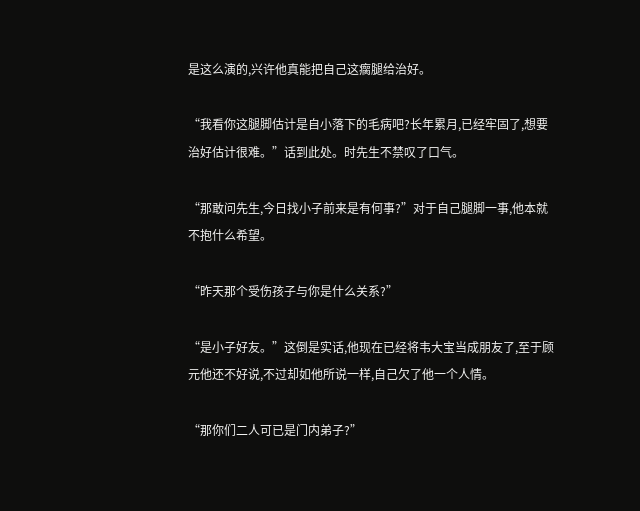是这么演的,兴许他真能把自己这瘸腿给治好。

“我看你这腿脚估计是自小落下的毛病吧?长年累月,已经牢固了,想要治好估计很难。”话到此处。时先生不禁叹了口气。

“那敢问先生,今日找小子前来是有何事?”对于自己腿脚一事,他本就不抱什么希望。

“昨天那个受伤孩子与你是什么关系?”

“是小子好友。”这倒是实话,他现在已经将韦大宝当成朋友了,至于顾元他还不好说,不过却如他所说一样,自己欠了他一个人情。

“那你们二人可已是门内弟子?”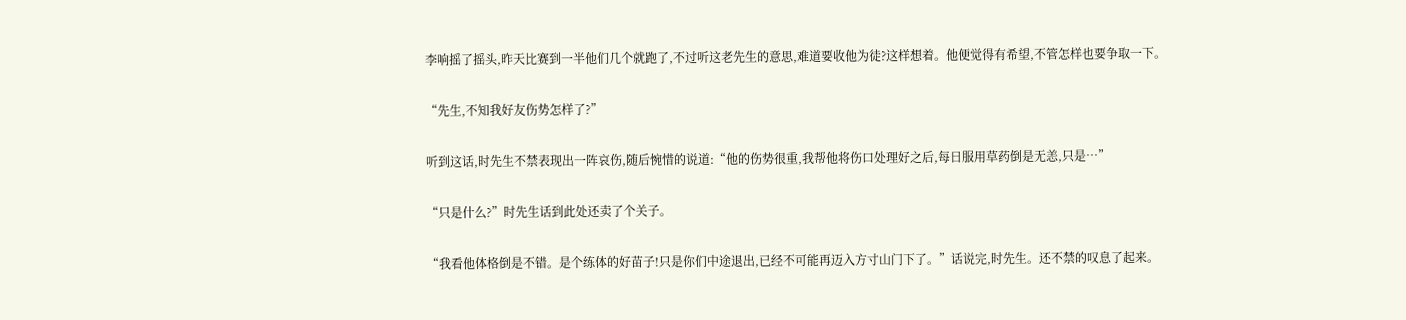李响摇了摇头,昨天比赛到一半他们几个就跑了,不过听这老先生的意思,难道要收他为徒?这样想着。他便觉得有希望,不管怎样也要争取一下。

“先生,不知我好友伤势怎样了?”

听到这话,时先生不禁表现出一阵哀伤,随后惋惜的说道:“他的伤势很重,我帮他将伤口处理好之后,每日服用草药倒是无恙,只是…”

“只是什么?”时先生话到此处还卖了个关子。

“我看他体格倒是不错。是个练体的好苗子!只是你们中途退出,已经不可能再迈入方寸山门下了。”话说完,时先生。还不禁的叹息了起来。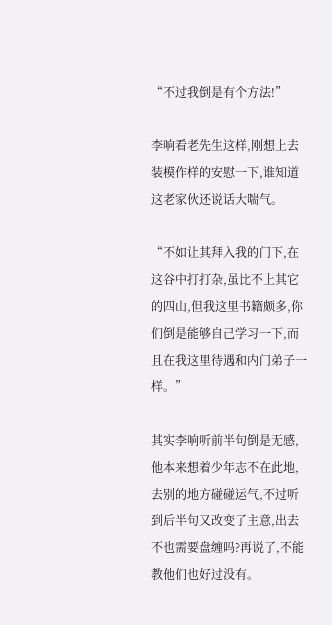“不过我倒是有个方法!”

李响看老先生这样,刚想上去装模作样的安慰一下,谁知道这老家伙还说话大喘气。

“不如让其拜入我的门下,在这谷中打打杂,虽比不上其它的四山,但我这里书籍颇多,你们倒是能够自己学习一下,而且在我这里待遇和内门弟子一样。”

其实李响听前半句倒是无感,他本来想着少年志不在此地,去别的地方碰碰运气,不过听到后半句又改变了主意,出去不也需要盘缠吗?再说了,不能教他们也好过没有。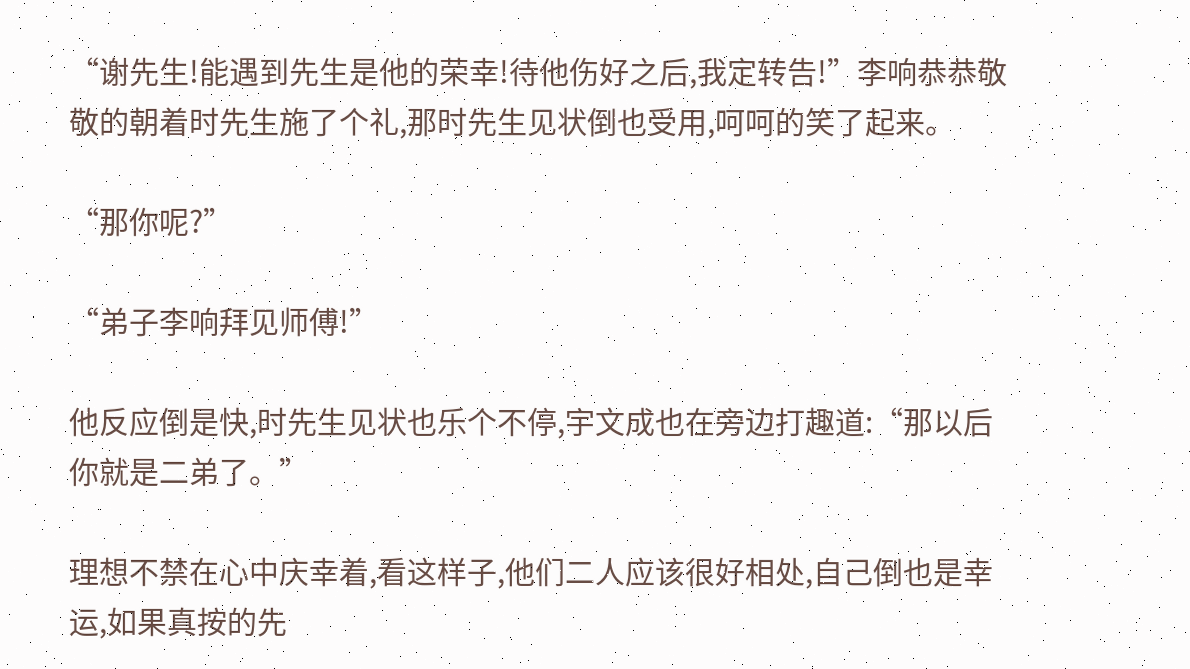“谢先生!能遇到先生是他的荣幸!待他伤好之后,我定转告!”李响恭恭敬敬的朝着时先生施了个礼,那时先生见状倒也受用,呵呵的笑了起来。

“那你呢?”

“弟子李响拜见师傅!”

他反应倒是快,时先生见状也乐个不停,宇文成也在旁边打趣道:“那以后你就是二弟了。”

理想不禁在心中庆幸着,看这样子,他们二人应该很好相处,自己倒也是幸运,如果真按的先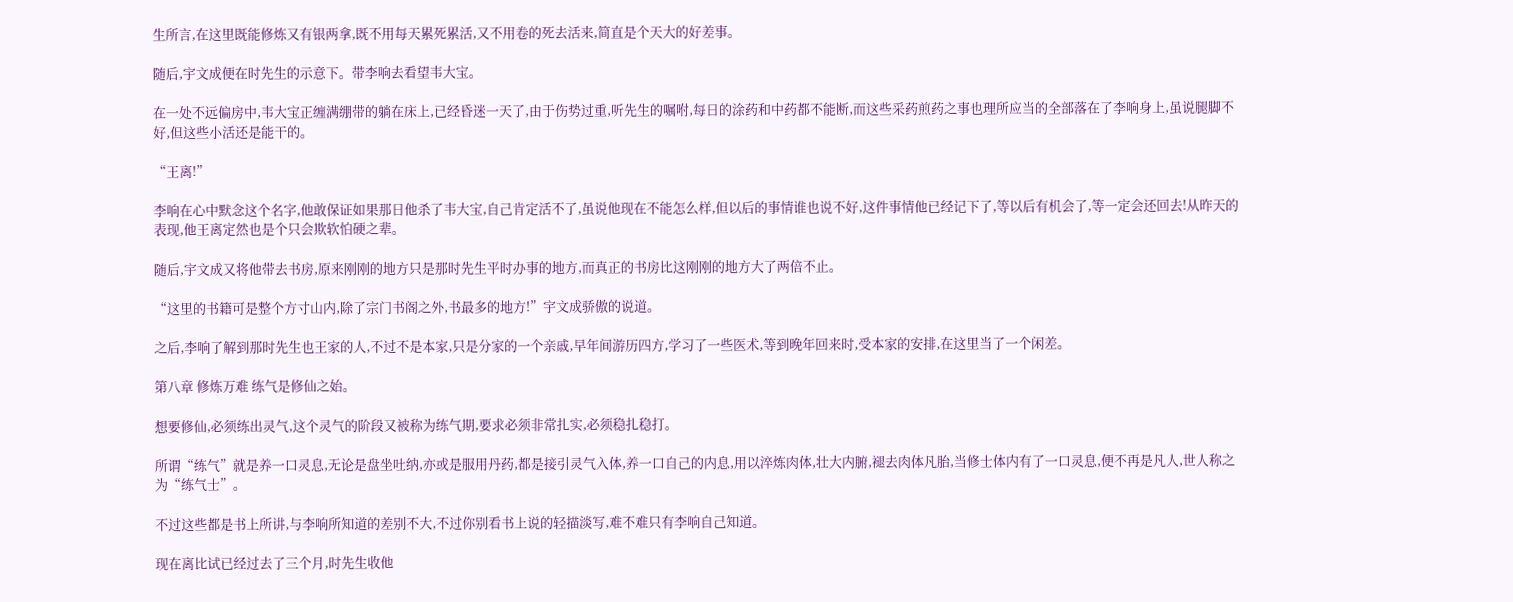生所言,在这里既能修炼又有银两拿,既不用每天累死累活,又不用卷的死去活来,简直是个天大的好差事。

随后,宇文成便在时先生的示意下。带李响去看望韦大宝。

在一处不远偏房中,韦大宝正缠满绷带的躺在床上,已经昏迷一天了,由于伤势过重,听先生的嘱咐,每日的涂药和中药都不能断,而这些采药煎药之事也理所应当的全部落在了李响身上,虽说腿脚不好,但这些小活还是能干的。

“王离!”

李响在心中默念这个名字,他敢保证如果那日他杀了韦大宝,自己肯定活不了,虽说他现在不能怎么样,但以后的事情谁也说不好,这件事情他已经记下了,等以后有机会了,等一定会还回去!从昨天的表现,他王离定然也是个只会欺软怕硬之辈。

随后,宇文成又将他带去书房,原来刚刚的地方只是那时先生平时办事的地方,而真正的书房比这刚刚的地方大了两倍不止。

“这里的书籍可是整个方寸山内,除了宗门书阁之外,书最多的地方!”宇文成骄傲的说道。

之后,李响了解到那时先生也王家的人,不过不是本家,只是分家的一个亲戚,早年间游历四方,学习了一些医术,等到晚年回来时,受本家的安排,在这里当了一个闲差。

第八章 修炼万难 练气是修仙之始。

想要修仙,必须练出灵气,这个灵气的阶段又被称为练气期,要求必须非常扎实,必须稳扎稳打。

所谓“练气”就是养一口灵息,无论是盘坐吐纳,亦或是服用丹药,都是接引灵气入体,养一口自己的内息,用以淬炼肉体,壮大内腑,褪去肉体凡胎,当修士体内有了一口灵息,便不再是凡人,世人称之为“练气士”。

不过这些都是书上所讲,与李响所知道的差别不大,不过你别看书上说的轻描淡写,难不难只有李响自己知道。

现在离比试已经过去了三个月,时先生收他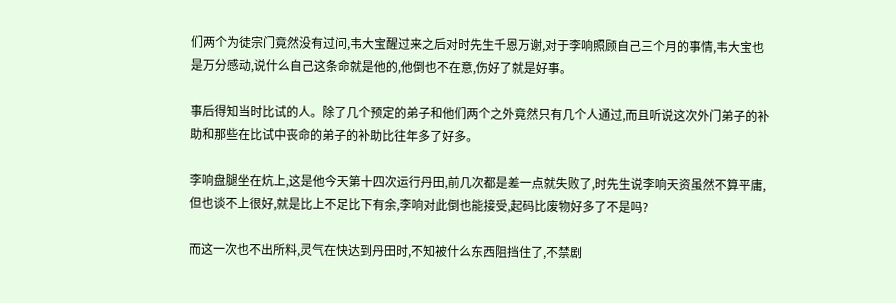们两个为徒宗门竟然没有过问,韦大宝醒过来之后对时先生千恩万谢,对于李响照顾自己三个月的事情,韦大宝也是万分感动,说什么自己这条命就是他的,他倒也不在意,伤好了就是好事。

事后得知当时比试的人。除了几个预定的弟子和他们两个之外竟然只有几个人通过,而且听说这次外门弟子的补助和那些在比试中丧命的弟子的补助比往年多了好多。

李响盘腿坐在炕上,这是他今天第十四次运行丹田,前几次都是差一点就失败了,时先生说李响天资虽然不算平庸,但也谈不上很好,就是比上不足比下有余,李响对此倒也能接受,起码比废物好多了不是吗?

而这一次也不出所料,灵气在快达到丹田时,不知被什么东西阻挡住了,不禁剧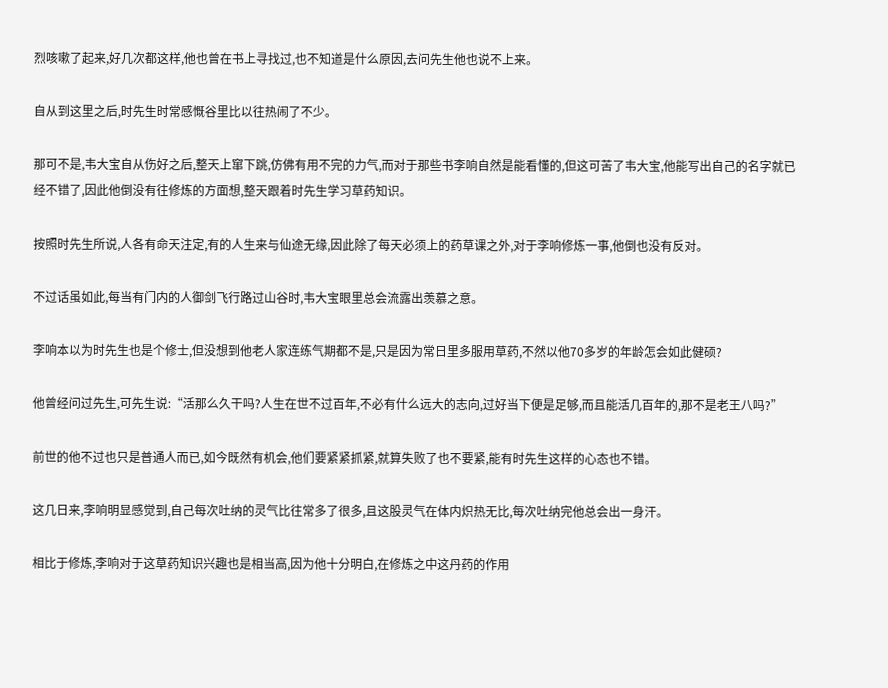烈咳嗽了起来,好几次都这样,他也曾在书上寻找过,也不知道是什么原因,去问先生他也说不上来。

自从到这里之后,时先生时常感慨谷里比以往热闹了不少。

那可不是,韦大宝自从伤好之后,整天上窜下跳,仿佛有用不完的力气,而对于那些书李响自然是能看懂的,但这可苦了韦大宝,他能写出自己的名字就已经不错了,因此他倒没有往修炼的方面想,整天跟着时先生学习草药知识。

按照时先生所说,人各有命天注定,有的人生来与仙途无缘,因此除了每天必须上的药草课之外,对于李响修炼一事,他倒也没有反对。

不过话虽如此,每当有门内的人御剑飞行路过山谷时,韦大宝眼里总会流露出羡慕之意。

李响本以为时先生也是个修士,但没想到他老人家连练气期都不是,只是因为常日里多服用草药,不然以他70多岁的年龄怎会如此健硕?

他曾经问过先生,可先生说:“活那么久干吗?人生在世不过百年,不必有什么远大的志向,过好当下便是足够,而且能活几百年的,那不是老王八吗?”

前世的他不过也只是普通人而已,如今既然有机会,他们要紧紧抓紧,就算失败了也不要紧,能有时先生这样的心态也不错。

这几日来,李响明显感觉到,自己每次吐纳的灵气比往常多了很多,且这股灵气在体内炽热无比,每次吐纳完他总会出一身汗。

相比于修炼,李响对于这草药知识兴趣也是相当高,因为他十分明白,在修炼之中这丹药的作用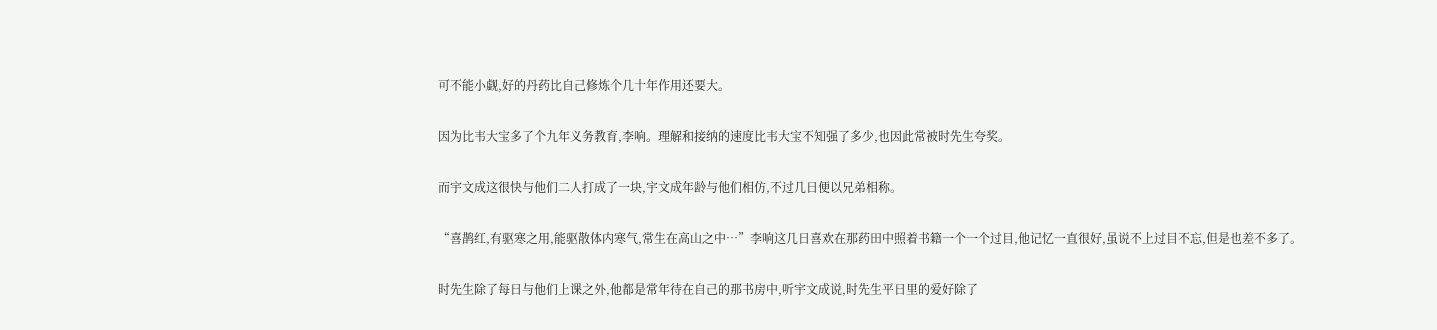可不能小觑,好的丹药比自己修炼个几十年作用还要大。

因为比韦大宝多了个九年义务教育,李响。理解和接纳的速度比韦大宝不知强了多少,也因此常被时先生夸奖。

而宇文成这很快与他们二人打成了一块,宇文成年龄与他们相仿,不过几日便以兄弟相称。

“喜鹊红,有驱寒之用,能驱散体内寒气,常生在高山之中…”李响这几日喜欢在那药田中照着书籍一个一个过目,他记忆一直很好,虽说不上过目不忘,但是也差不多了。

时先生除了每日与他们上课之外,他都是常年待在自己的那书房中,听宇文成说,时先生平日里的爱好除了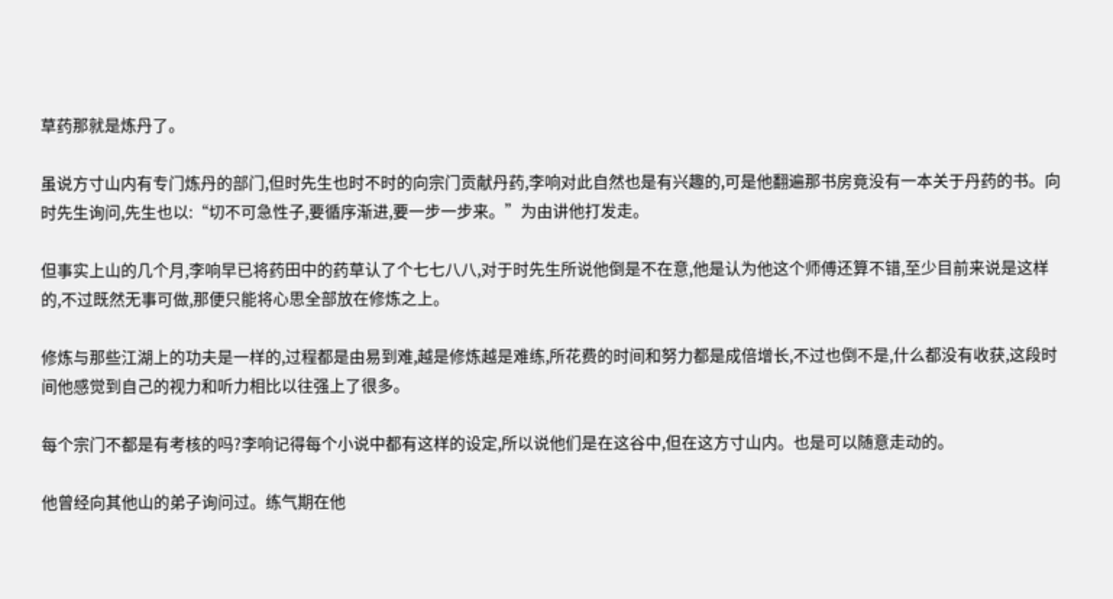草药那就是炼丹了。

虽说方寸山内有专门炼丹的部门,但时先生也时不时的向宗门贡献丹药,李响对此自然也是有兴趣的,可是他翻遍那书房竟没有一本关于丹药的书。向时先生询问,先生也以:“切不可急性子,要循序渐进,要一步一步来。”为由讲他打发走。

但事实上山的几个月,李响早已将药田中的药草认了个七七八八,对于时先生所说他倒是不在意,他是认为他这个师傅还算不错,至少目前来说是这样的,不过既然无事可做,那便只能将心思全部放在修炼之上。

修炼与那些江湖上的功夫是一样的,过程都是由易到难,越是修炼越是难练,所花费的时间和努力都是成倍增长,不过也倒不是,什么都没有收获,这段时间他感觉到自己的视力和听力相比以往强上了很多。

每个宗门不都是有考核的吗?李响记得每个小说中都有这样的设定,所以说他们是在这谷中,但在这方寸山内。也是可以随意走动的。

他曾经向其他山的弟子询问过。练气期在他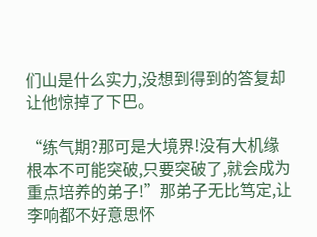们山是什么实力,没想到得到的答复却让他惊掉了下巴。

“练气期?那可是大境界!没有大机缘根本不可能突破,只要突破了,就会成为重点培养的弟子!”那弟子无比笃定,让李响都不好意思怀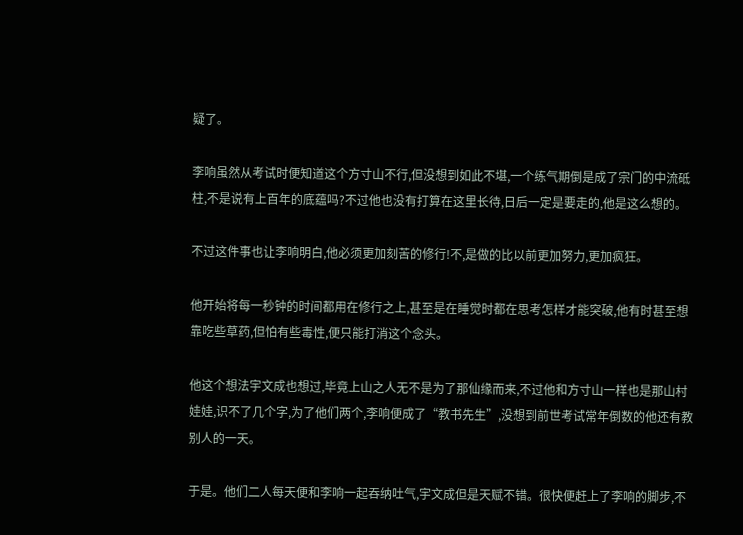疑了。

李响虽然从考试时便知道这个方寸山不行,但没想到如此不堪,一个练气期倒是成了宗门的中流砥柱,不是说有上百年的底蕴吗?不过他也没有打算在这里长待,日后一定是要走的,他是这么想的。

不过这件事也让李响明白,他必须更加刻苦的修行!不,是做的比以前更加努力,更加疯狂。

他开始将每一秒钟的时间都用在修行之上,甚至是在睡觉时都在思考怎样才能突破,他有时甚至想靠吃些草药,但怕有些毒性,便只能打消这个念头。

他这个想法宇文成也想过,毕竟上山之人无不是为了那仙缘而来,不过他和方寸山一样也是那山村娃娃,识不了几个字,为了他们两个,李响便成了“教书先生”,没想到前世考试常年倒数的他还有教别人的一天。

于是。他们二人每天便和李响一起吞纳吐气,宇文成但是天赋不错。很快便赶上了李响的脚步,不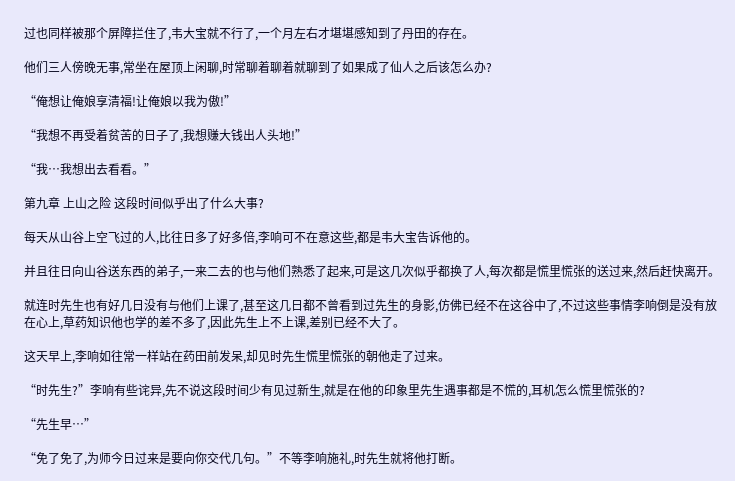过也同样被那个屏障拦住了,韦大宝就不行了,一个月左右才堪堪感知到了丹田的存在。

他们三人傍晚无事,常坐在屋顶上闲聊,时常聊着聊着就聊到了如果成了仙人之后该怎么办?

“俺想让俺娘享清福!让俺娘以我为傲!”

“我想不再受着贫苦的日子了,我想赚大钱出人头地!”

“我…我想出去看看。”

第九章 上山之险 这段时间似乎出了什么大事?

每天从山谷上空飞过的人,比往日多了好多倍,李响可不在意这些,都是韦大宝告诉他的。

并且往日向山谷送东西的弟子,一来二去的也与他们熟悉了起来,可是这几次似乎都换了人,每次都是慌里慌张的送过来,然后赶快离开。

就连时先生也有好几日没有与他们上课了,甚至这几日都不曾看到过先生的身影,仿佛已经不在这谷中了,不过这些事情李响倒是没有放在心上,草药知识他也学的差不多了,因此先生上不上课,差别已经不大了。

这天早上,李响如往常一样站在药田前发呆,却见时先生慌里慌张的朝他走了过来。

“时先生?”李响有些诧异,先不说这段时间少有见过新生,就是在他的印象里先生遇事都是不慌的,耳机怎么慌里慌张的?

“先生早…”

“免了免了,为师今日过来是要向你交代几句。”不等李响施礼,时先生就将他打断。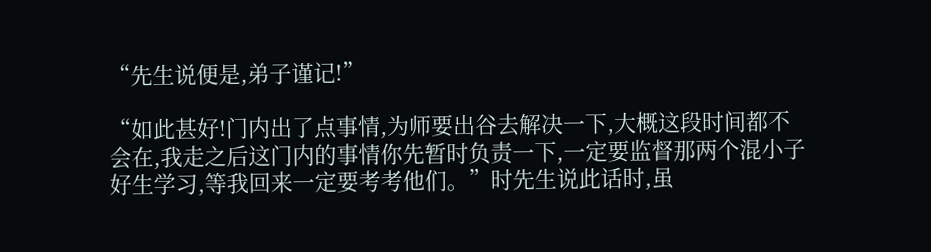“先生说便是,弟子谨记!”

“如此甚好!门内出了点事情,为师要出谷去解决一下,大概这段时间都不会在,我走之后这门内的事情你先暂时负责一下,一定要监督那两个混小子好生学习,等我回来一定要考考他们。”时先生说此话时,虽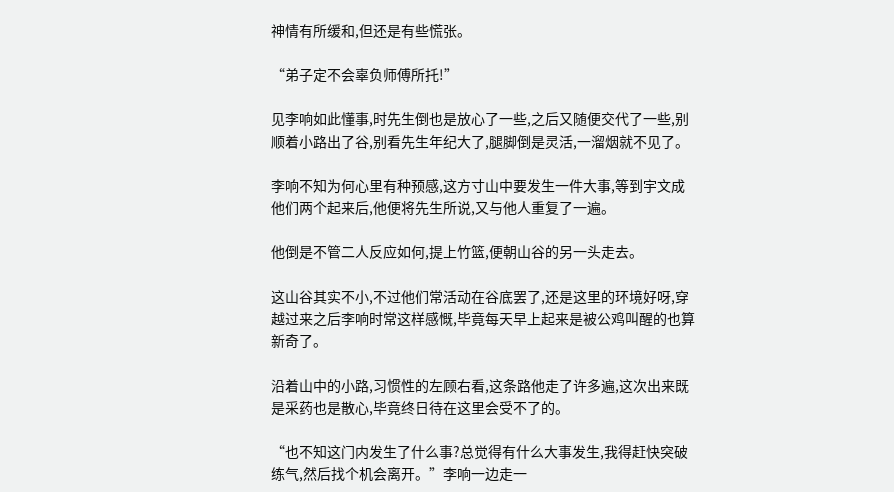神情有所缓和,但还是有些慌张。

“弟子定不会辜负师傅所托!”

见李响如此懂事,时先生倒也是放心了一些,之后又随便交代了一些,别顺着小路出了谷,别看先生年纪大了,腿脚倒是灵活,一溜烟就不见了。

李响不知为何心里有种预感,这方寸山中要发生一件大事,等到宇文成他们两个起来后,他便将先生所说,又与他人重复了一遍。

他倒是不管二人反应如何,提上竹篮,便朝山谷的另一头走去。

这山谷其实不小,不过他们常活动在谷底罢了,还是这里的环境好呀,穿越过来之后李响时常这样感慨,毕竟每天早上起来是被公鸡叫醒的也算新奇了。

沿着山中的小路,习惯性的左顾右看,这条路他走了许多遍,这次出来既是采药也是散心,毕竟终日待在这里会受不了的。

“也不知这门内发生了什么事?总觉得有什么大事发生,我得赶快突破练气,然后找个机会离开。”李响一边走一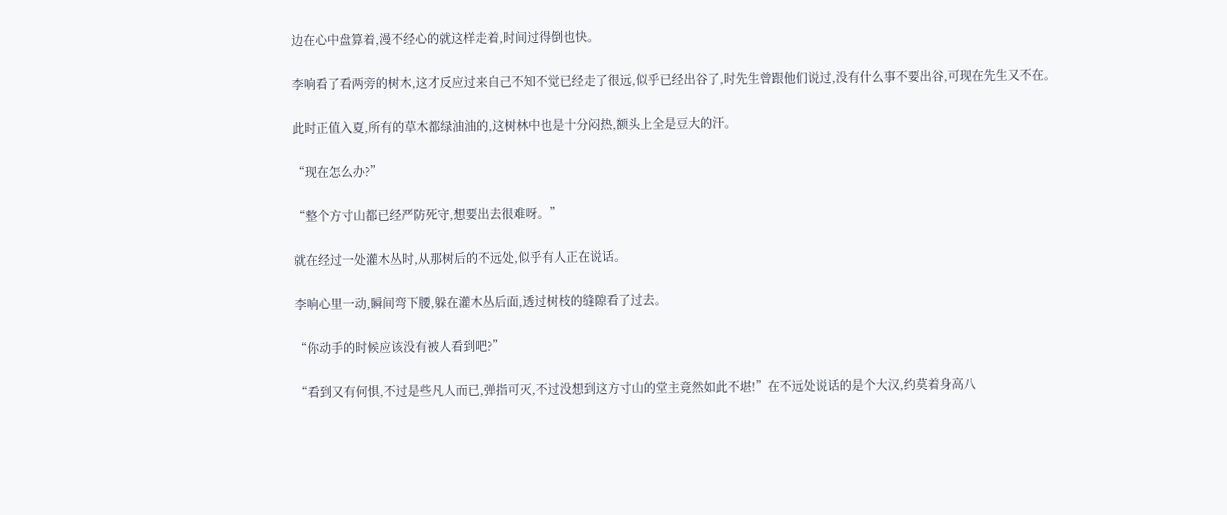边在心中盘算着,漫不经心的就这样走着,时间过得倒也快。

李响看了看两旁的树木,这才反应过来自己不知不觉已经走了很远,似乎已经出谷了,时先生曾跟他们说过,没有什么事不要出谷,可现在先生又不在。

此时正值入夏,所有的草木都绿油油的,这树林中也是十分闷热,额头上全是豆大的汗。

“现在怎么办?”

“整个方寸山都已经严防死守,想要出去很难呀。”

就在经过一处灌木丛时,从那树后的不远处,似乎有人正在说话。

李响心里一动,瞬间弯下腰,躲在灌木丛后面,透过树枝的缝隙看了过去。

“你动手的时候应该没有被人看到吧?”

“看到又有何惧,不过是些凡人而已,弹指可灭,不过没想到这方寸山的堂主竟然如此不堪!”在不远处说话的是个大汉,约莫着身高八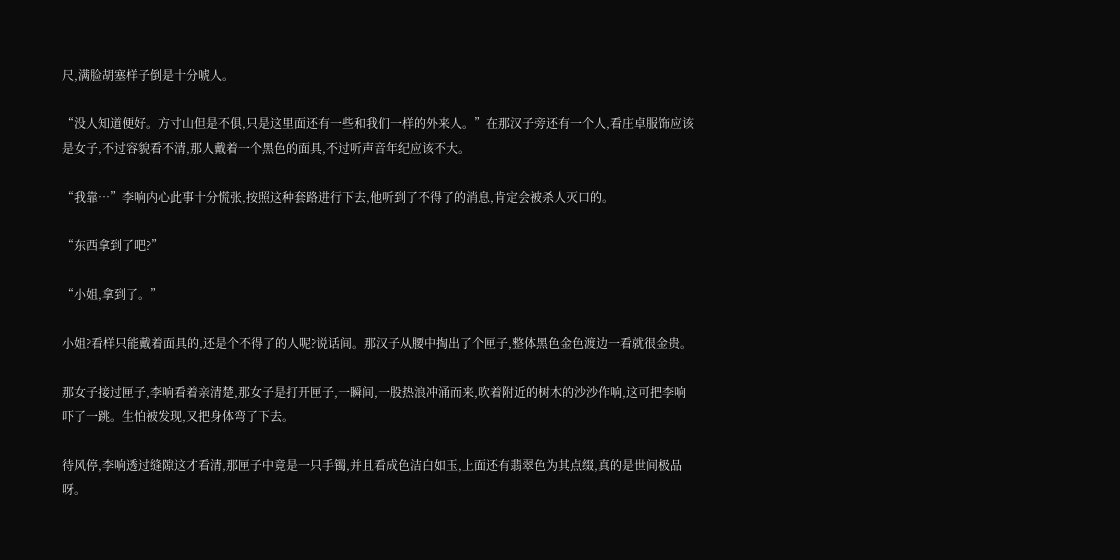尺,满脸胡塞样子倒是十分唬人。

“没人知道便好。方寸山但是不俱,只是这里面还有一些和我们一样的外来人。”在那汉子旁还有一个人,看庄卓服饰应该是女子,不过容貌看不清,那人戴着一个黑色的面具,不过听声音年纪应该不大。

“我靠…”李响内心此事十分慌张,按照这种套路进行下去,他听到了不得了的消息,肯定会被杀人灭口的。

“东西拿到了吧?”

“小姐,拿到了。”

小姐?看样只能戴着面具的,还是个不得了的人呢?说话间。那汉子从腰中掏出了个匣子,整体黑色金色渡边一看就很金贵。

那女子接过匣子,李响看着亲清楚,那女子是打开匣子,一瞬间,一股热浪冲涌而来,吹着附近的树木的沙沙作响,这可把李响吓了一跳。生怕被发现,又把身体弯了下去。

待风停,李响透过缝隙这才看清,那匣子中竟是一只手镯,并且看成色洁白如玉,上面还有翡翠色为其点缀,真的是世间极品呀。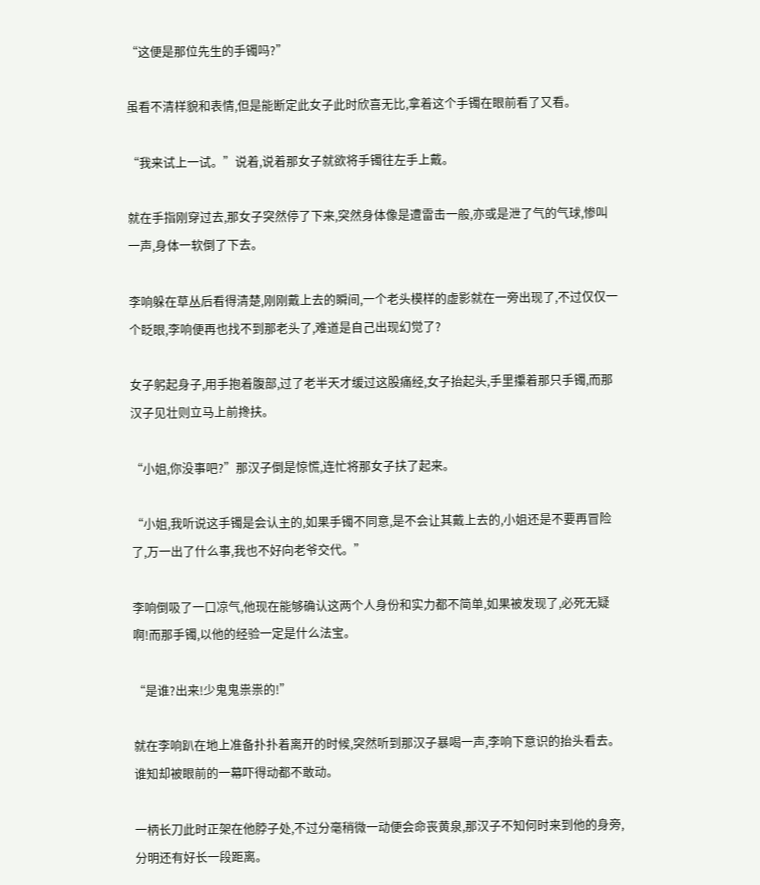“这便是那位先生的手镯吗?”

虽看不清样貌和表情,但是能断定此女子此时欣喜无比,拿着这个手镯在眼前看了又看。

“我来试上一试。”说着,说着那女子就欲将手镯往左手上戴。

就在手指刚穿过去,那女子突然停了下来,突然身体像是遭雷击一般,亦或是泄了气的气球,惨叫一声,身体一软倒了下去。

李响躲在草丛后看得清楚,刚刚戴上去的瞬间,一个老头模样的虚影就在一旁出现了,不过仅仅一个眨眼,李响便再也找不到那老头了,难道是自己出现幻觉了?

女子躬起身子,用手抱着腹部,过了老半天才缓过这股痛经,女子抬起头,手里攥着那只手镯,而那汉子见壮则立马上前搀扶。

“小姐,你没事吧?”那汉子倒是惊慌,连忙将那女子扶了起来。

“小姐,我听说这手镯是会认主的,如果手镯不同意,是不会让其戴上去的,小姐还是不要再冒险了,万一出了什么事,我也不好向老爷交代。”

李响倒吸了一口凉气,他现在能够确认这两个人身份和实力都不简单,如果被发现了,必死无疑啊!而那手镯,以他的经验一定是什么法宝。

“是谁?出来!少鬼鬼祟祟的!”

就在李响趴在地上准备扑扑着离开的时候,突然听到那汉子暴喝一声,李响下意识的抬头看去。谁知却被眼前的一幕吓得动都不敢动。

一柄长刀此时正架在他脖子处,不过分毫稍微一动便会命丧黄泉,那汉子不知何时来到他的身旁,分明还有好长一段距离。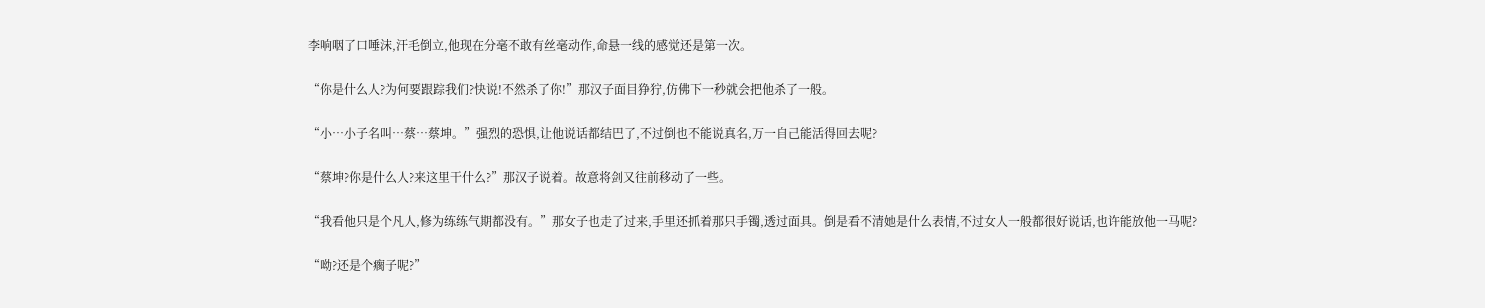李响咽了口唾沫,汗毛倒立,他现在分毫不敢有丝毫动作,命悬一线的感觉还是第一次。

“你是什么人?为何要跟踪我们?快说!不然杀了你!”那汉子面目狰狞,仿佛下一秒就会把他杀了一般。

“小…小子名叫…蔡…蔡坤。”强烈的恐惧,让他说话都结巴了,不过倒也不能说真名,万一自己能活得回去呢?

“蔡坤?你是什么人?来这里干什么?”那汉子说着。故意将剑又往前移动了一些。

“我看他只是个凡人,修为练练气期都没有。”那女子也走了过来,手里还抓着那只手镯,透过面具。倒是看不清她是什么表情,不过女人一般都很好说话,也许能放他一马呢?

“呦?还是个瘸子呢?”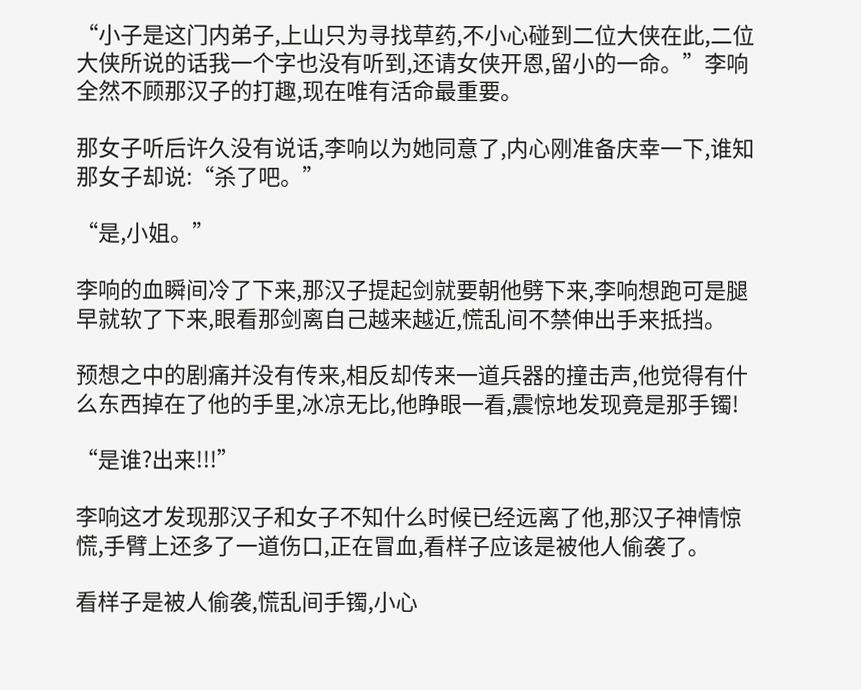“小子是这门内弟子,上山只为寻找草药,不小心碰到二位大侠在此,二位大侠所说的话我一个字也没有听到,还请女侠开恩,留小的一命。”李响全然不顾那汉子的打趣,现在唯有活命最重要。

那女子听后许久没有说话,李响以为她同意了,内心刚准备庆幸一下,谁知那女子却说:“杀了吧。”

“是,小姐。”

李响的血瞬间冷了下来,那汉子提起剑就要朝他劈下来,李响想跑可是腿早就软了下来,眼看那剑离自己越来越近,慌乱间不禁伸出手来抵挡。

预想之中的剧痛并没有传来,相反却传来一道兵器的撞击声,他觉得有什么东西掉在了他的手里,冰凉无比,他睁眼一看,震惊地发现竟是那手镯!

“是谁?出来!!!”

李响这才发现那汉子和女子不知什么时候已经远离了他,那汉子神情惊慌,手臂上还多了一道伤口,正在冒血,看样子应该是被他人偷袭了。

看样子是被人偷袭,慌乱间手镯,小心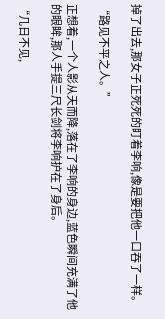掉了出去,那女子正死死的盯着李响,像是要把他一口吞了一样。

“路见不平之人。”

正想着,一个人影从天而降,落在了李响的身边,蓝色瞬间充满了他的眼眸,那人手提三尺长剑将李响护在了身后。

“几日不见,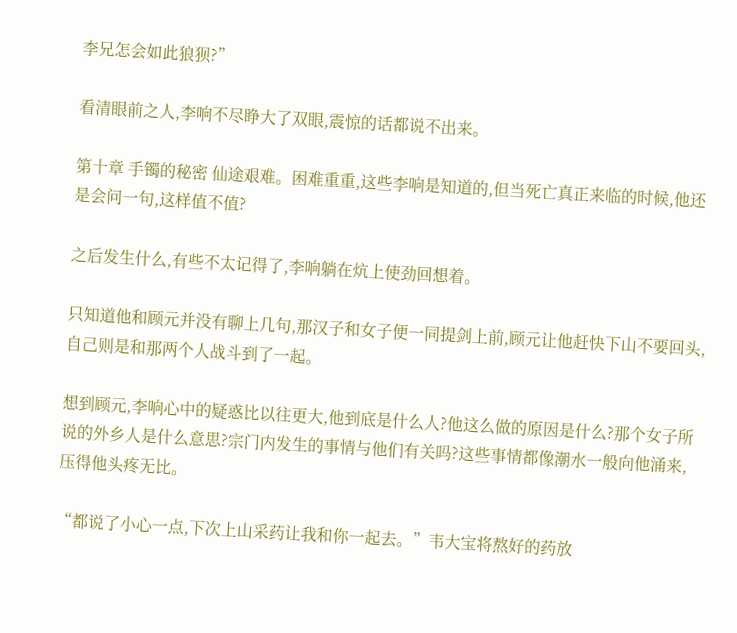李兄怎会如此狼狈?”

看清眼前之人,李响不尽睁大了双眼,震惊的话都说不出来。

第十章 手镯的秘密 仙途艰难。困难重重,这些李响是知道的,但当死亡真正来临的时候,他还是会问一句,这样值不值?

之后发生什么,有些不太记得了,李响躺在炕上使劲回想着。

只知道他和顾元并没有聊上几句,那汉子和女子便一同提剑上前,顾元让他赶快下山不要回头,自己则是和那两个人战斗到了一起。

想到顾元,李响心中的疑惑比以往更大,他到底是什么人?他这么做的原因是什么?那个女子所说的外乡人是什么意思?宗门内发生的事情与他们有关吗?这些事情都像潮水一般向他涌来,压得他头疼无比。

“都说了小心一点,下次上山采药让我和你一起去。”韦大宝将熬好的药放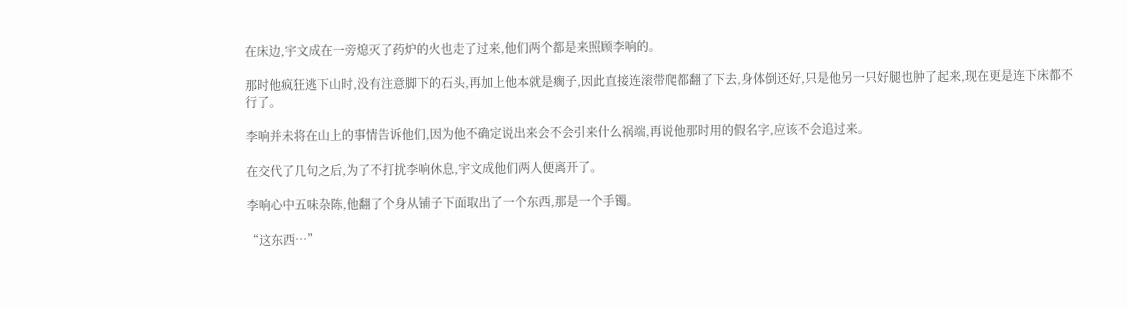在床边,宇文成在一旁熄灭了药炉的火也走了过来,他们两个都是来照顾李响的。

那时他疯狂逃下山时,没有注意脚下的石头,再加上他本就是瘸子,因此直接连滚带爬都翻了下去,身体倒还好,只是他另一只好腿也肿了起来,现在更是连下床都不行了。

李响并未将在山上的事情告诉他们,因为他不确定说出来会不会引来什么祸端,再说他那时用的假名字,应该不会追过来。

在交代了几句之后,为了不打扰李响休息,宇文成他们两人便离开了。

李响心中五味杂陈,他翻了个身从铺子下面取出了一个东西,那是一个手镯。

“这东西…”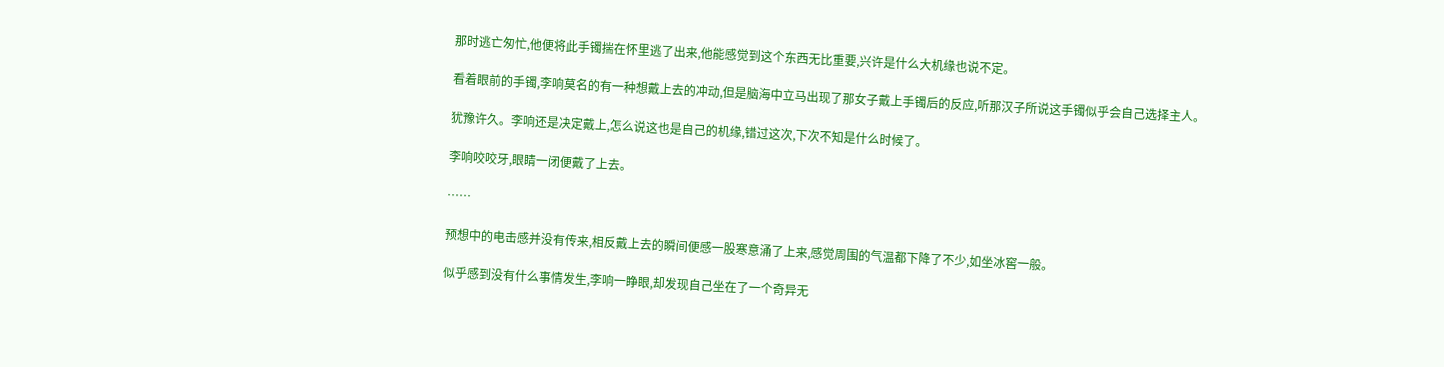那时逃亡匆忙,他便将此手镯揣在怀里逃了出来,他能感觉到这个东西无比重要,兴许是什么大机缘也说不定。

看着眼前的手镯,李响莫名的有一种想戴上去的冲动,但是脑海中立马出现了那女子戴上手镯后的反应,听那汉子所说这手镯似乎会自己选择主人。

犹豫许久。李响还是决定戴上,怎么说这也是自己的机缘,错过这次,下次不知是什么时候了。

李响咬咬牙,眼睛一闭便戴了上去。

……

预想中的电击感并没有传来,相反戴上去的瞬间便感一股寒意涌了上来,感觉周围的气温都下降了不少,如坐冰窖一般。

似乎感到没有什么事情发生,李响一睁眼,却发现自己坐在了一个奇异无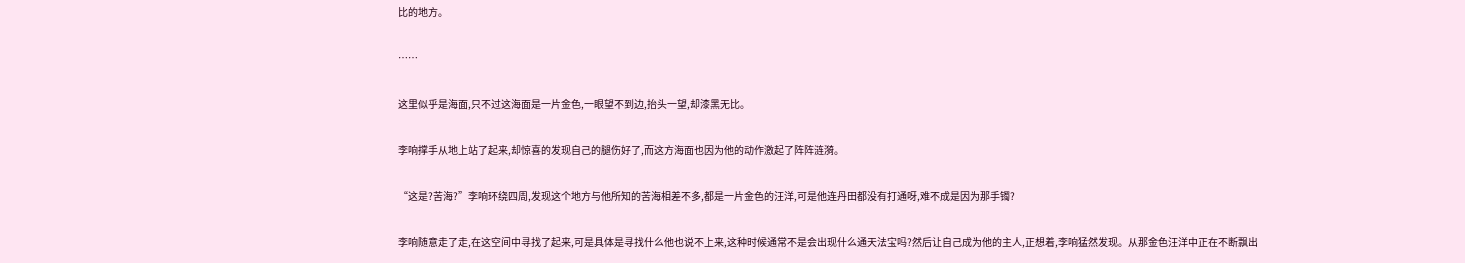比的地方。

……

这里似乎是海面,只不过这海面是一片金色,一眼望不到边,抬头一望,却漆黑无比。

李响撑手从地上站了起来,却惊喜的发现自己的腿伤好了,而这方海面也因为他的动作激起了阵阵涟漪。

“这是?苦海?”李响环绕四周,发现这个地方与他所知的苦海相差不多,都是一片金色的汪洋,可是他连丹田都没有打通呀,难不成是因为那手镯?

李响随意走了走,在这空间中寻找了起来,可是具体是寻找什么他也说不上来,这种时候通常不是会出现什么通天法宝吗?然后让自己成为他的主人,正想着,李响猛然发现。从那金色汪洋中正在不断飘出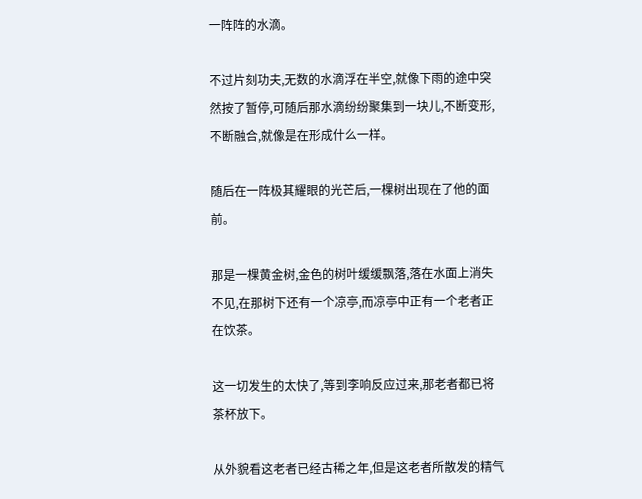一阵阵的水滴。

不过片刻功夫,无数的水滴浮在半空,就像下雨的途中突然按了暂停,可随后那水滴纷纷聚集到一块儿,不断变形,不断融合,就像是在形成什么一样。

随后在一阵极其耀眼的光芒后,一棵树出现在了他的面前。

那是一棵黄金树,金色的树叶缓缓飘落,落在水面上消失不见,在那树下还有一个凉亭,而凉亭中正有一个老者正在饮茶。

这一切发生的太快了,等到李响反应过来,那老者都已将茶杯放下。

从外貌看这老者已经古稀之年,但是这老者所散发的精气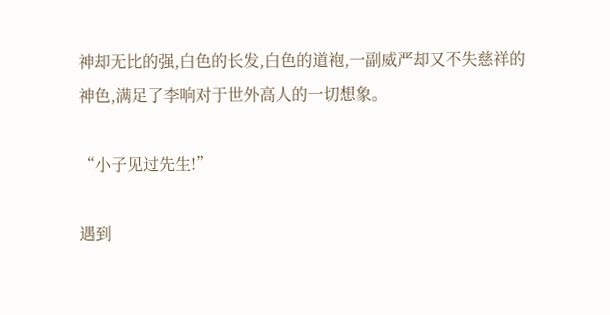神却无比的强,白色的长发,白色的道袍,一副威严却又不失慈祥的神色,满足了李响对于世外高人的一切想象。

“小子见过先生!”

遇到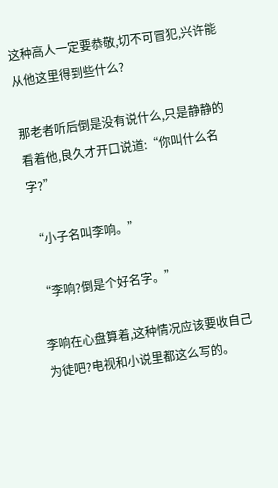这种高人一定要恭敬,切不可冒犯,兴许能从他这里得到些什么?

那老者听后倒是没有说什么,只是静静的看着他,良久才开口说道:“你叫什么名字?”

“小子名叫李响。”

“李响?倒是个好名字。”

李响在心盘算着,这种情况应该要收自己为徒吧?电视和小说里都这么写的。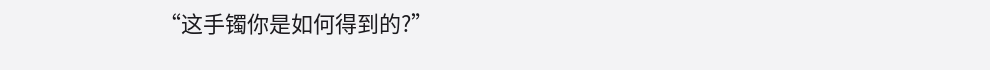“这手镯你是如何得到的?”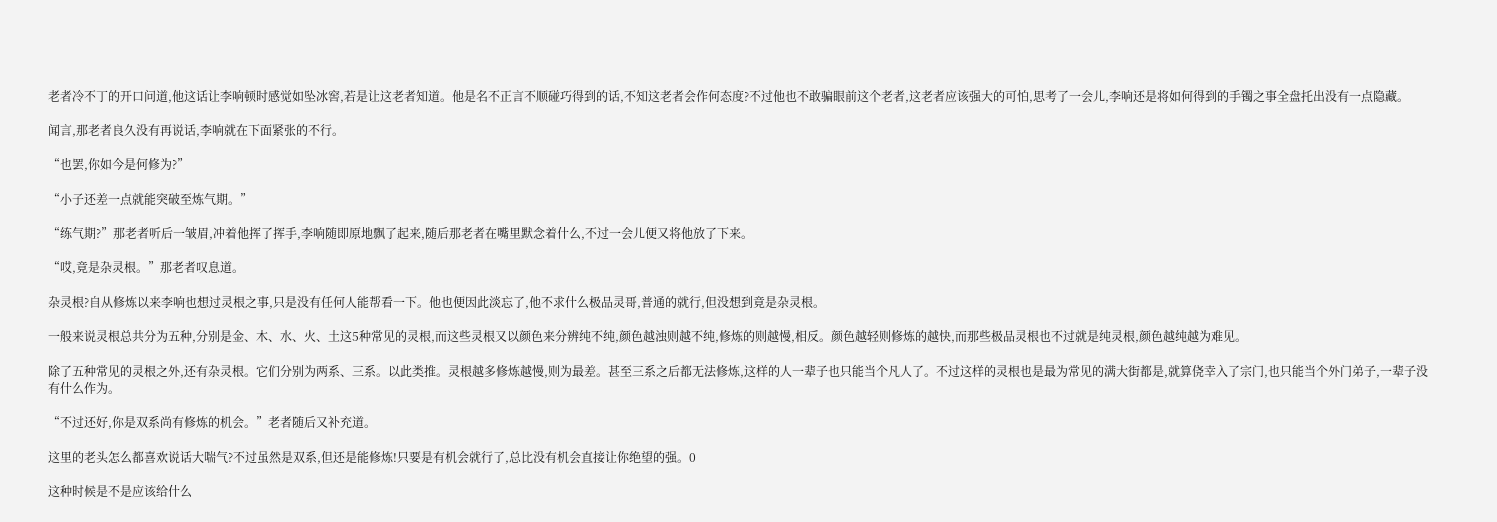老者冷不丁的开口问道,他这话让李响顿时感觉如坠冰窖,若是让这老者知道。他是名不正言不顺碰巧得到的话,不知这老者会作何态度?不过他也不敢骗眼前这个老者,这老者应该强大的可怕,思考了一会儿,李响还是将如何得到的手镯之事全盘托出没有一点隐藏。

闻言,那老者良久没有再说话,李响就在下面紧张的不行。

“也罢,你如今是何修为?”

“小子还差一点就能突破至炼气期。”

“练气期?”那老者听后一皱眉,冲着他挥了挥手,李响随即原地飘了起来,随后那老者在嘴里默念着什么,不过一会儿便又将他放了下来。

“哎,竟是杂灵根。”那老者叹息道。

杂灵根?自从修炼以来李响也想过灵根之事,只是没有任何人能帮看一下。他也便因此淡忘了,他不求什么极品灵哥,普通的就行,但没想到竟是杂灵根。

一般来说灵根总共分为五种,分别是金、木、水、火、土这5种常见的灵根,而这些灵根又以颜色来分辨纯不纯,颜色越浊则越不纯,修炼的则越慢,相反。颜色越轻则修炼的越快,而那些极品灵根也不过就是纯灵根,颜色越纯越为难见。

除了五种常见的灵根之外,还有杂灵根。它们分别为两系、三系。以此类推。灵根越多修炼越慢,则为最差。甚至三系之后都无法修炼,这样的人一辈子也只能当个凡人了。不过这样的灵根也是最为常见的满大街都是,就算侥幸入了宗门,也只能当个外门弟子,一辈子没有什么作为。

“不过还好,你是双系尚有修炼的机会。”老者随后又补充道。

这里的老头怎么都喜欢说话大喘气?不过虽然是双系,但还是能修炼!只要是有机会就行了,总比没有机会直接让你绝望的强。0

这种时候是不是应该给什么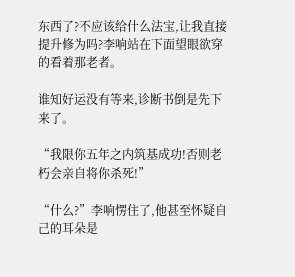东西了?不应该给什么法宝,让我直接提升修为吗?李响站在下面望眼欲穿的看着那老者。

谁知好运没有等来,诊断书倒是先下来了。

“我限你五年之内筑基成功!否则老朽会亲自将你杀死!”

“什么?”李响愣住了,他甚至怀疑自己的耳朵是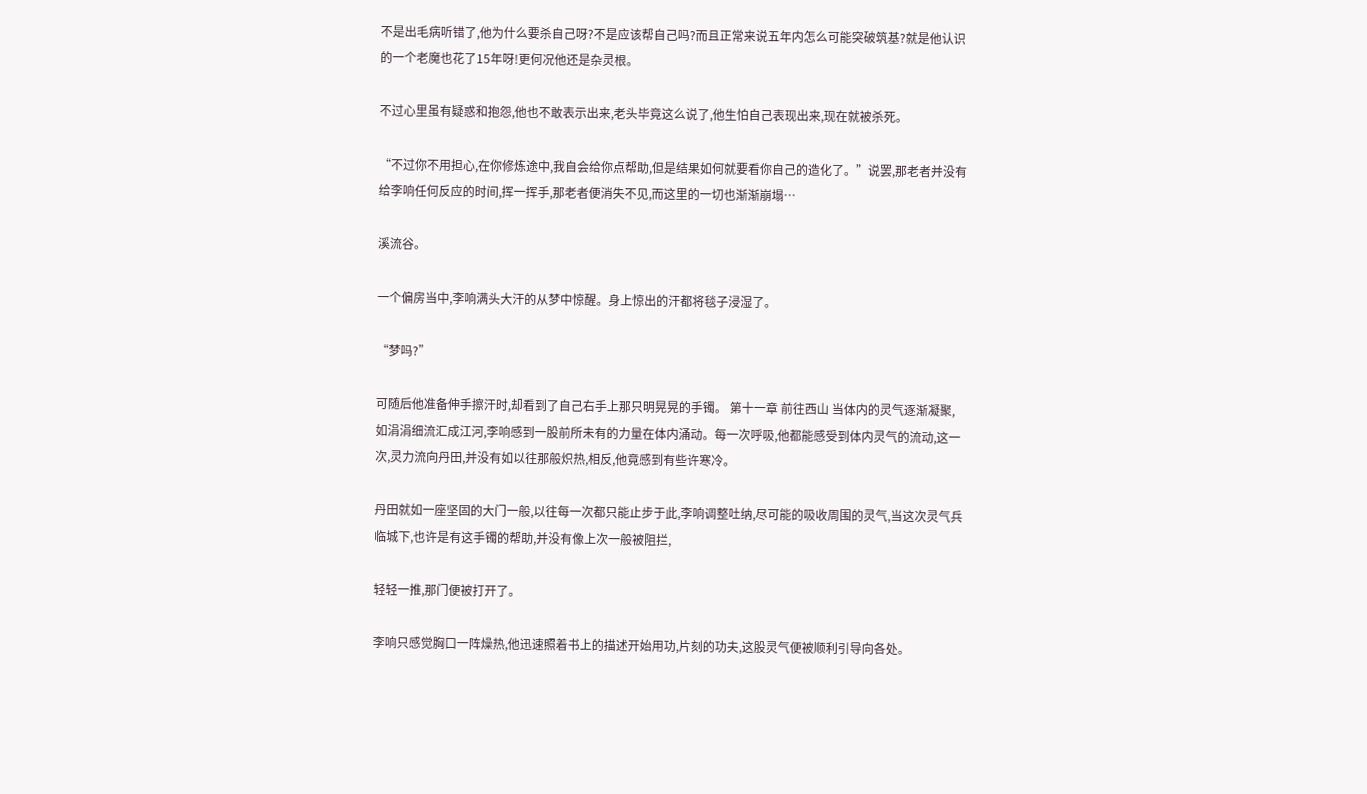不是出毛病听错了,他为什么要杀自己呀?不是应该帮自己吗?而且正常来说五年内怎么可能突破筑基?就是他认识的一个老魔也花了15年呀!更何况他还是杂灵根。

不过心里虽有疑惑和抱怨,他也不敢表示出来,老头毕竟这么说了,他生怕自己表现出来,现在就被杀死。

“不过你不用担心,在你修炼途中,我自会给你点帮助,但是结果如何就要看你自己的造化了。”说罢,那老者并没有给李响任何反应的时间,挥一挥手,那老者便消失不见,而这里的一切也渐渐崩塌…

溪流谷。

一个偏房当中,李响满头大汗的从梦中惊醒。身上惊出的汗都将毯子浸湿了。

“梦吗?”

可随后他准备伸手擦汗时,却看到了自己右手上那只明晃晃的手镯。 第十一章 前往西山 当体内的灵气逐渐凝聚,如涓涓细流汇成江河,李响感到一股前所未有的力量在体内涌动。每一次呼吸,他都能感受到体内灵气的流动,这一次,灵力流向丹田,并没有如以往那般炽热,相反,他竟感到有些许寒冷。

丹田就如一座坚固的大门一般,以往每一次都只能止步于此,李响调整吐纳,尽可能的吸收周围的灵气,当这次灵气兵临城下,也许是有这手镯的帮助,并没有像上次一般被阻拦,

轻轻一推,那门便被打开了。

李响只感觉胸口一阵燥热,他迅速照着书上的描述开始用功,片刻的功夫,这股灵气便被顺利引导向各处。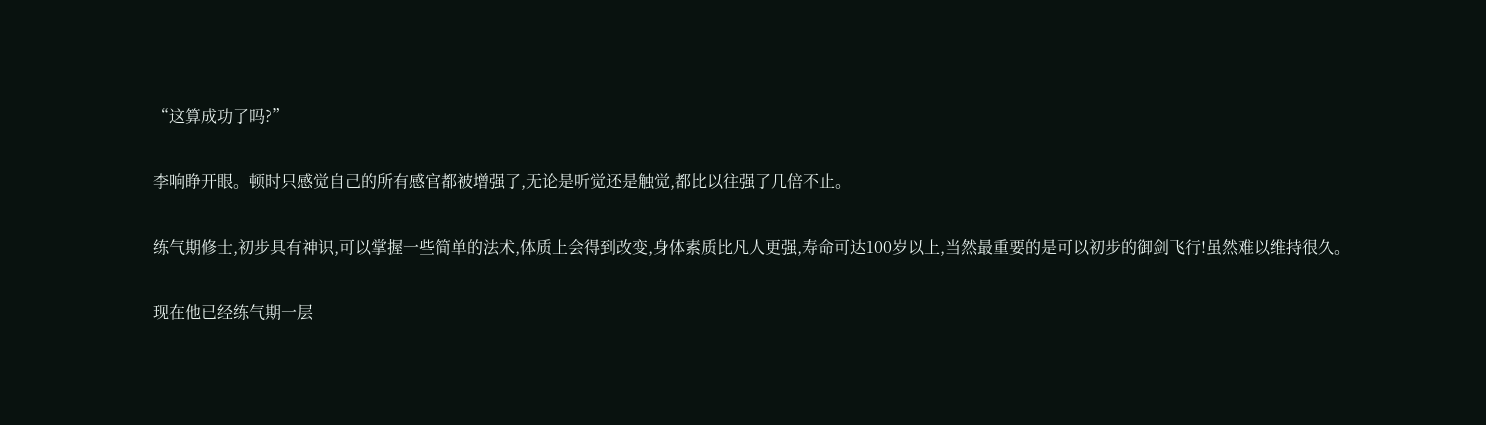“这算成功了吗?”

李响睁开眼。顿时只感觉自己的所有感官都被增强了,无论是听觉还是触觉,都比以往强了几倍不止。

练气期修士,初步具有神识,可以掌握一些简单的法术,体质上会得到改变,身体素质比凡人更强,寿命可达100岁以上,当然最重要的是可以初步的御剑飞行!虽然难以维持很久。

现在他已经练气期一层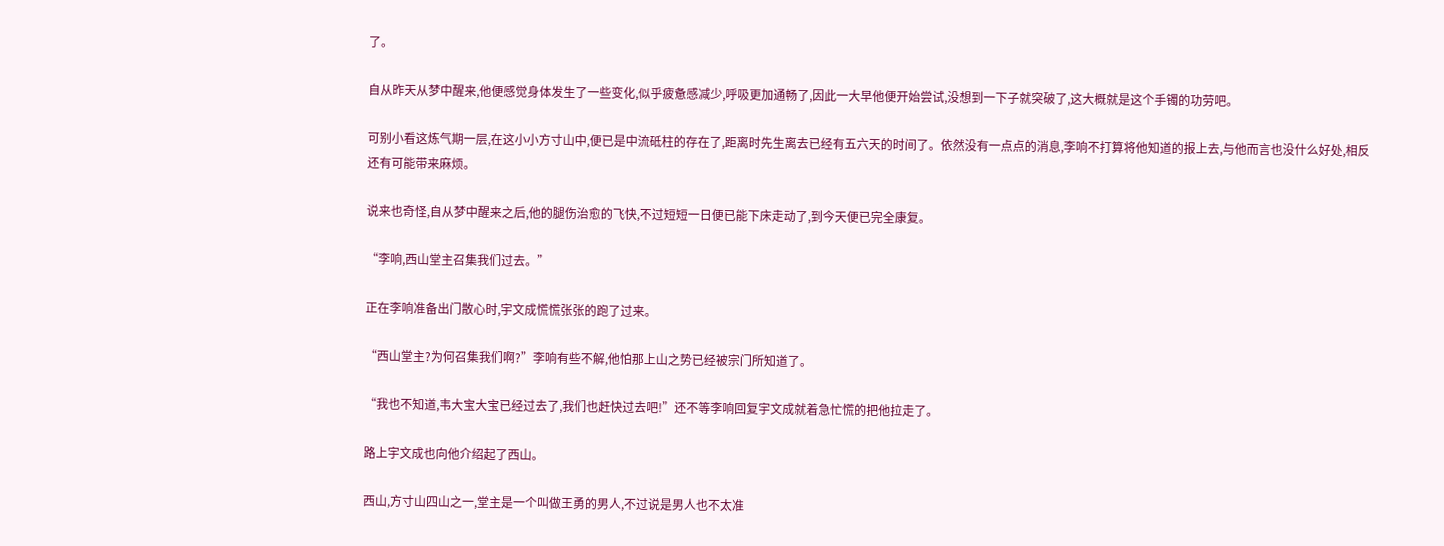了。

自从昨天从梦中醒来,他便感觉身体发生了一些变化,似乎疲惫感减少,呼吸更加通畅了,因此一大早他便开始尝试,没想到一下子就突破了,这大概就是这个手镯的功劳吧。

可别小看这炼气期一层,在这小小方寸山中,便已是中流砥柱的存在了,距离时先生离去已经有五六天的时间了。依然没有一点点的消息,李响不打算将他知道的报上去,与他而言也没什么好处,相反还有可能带来麻烦。

说来也奇怪,自从梦中醒来之后,他的腿伤治愈的飞快,不过短短一日便已能下床走动了,到今天便已完全康复。

“李响,西山堂主召集我们过去。”

正在李响准备出门散心时,宇文成慌慌张张的跑了过来。

“西山堂主?为何召集我们啊?”李响有些不解,他怕那上山之势已经被宗门所知道了。

“我也不知道,韦大宝大宝已经过去了,我们也赶快过去吧!”还不等李响回复宇文成就着急忙慌的把他拉走了。

路上宇文成也向他介绍起了西山。

西山,方寸山四山之一,堂主是一个叫做王勇的男人,不过说是男人也不太准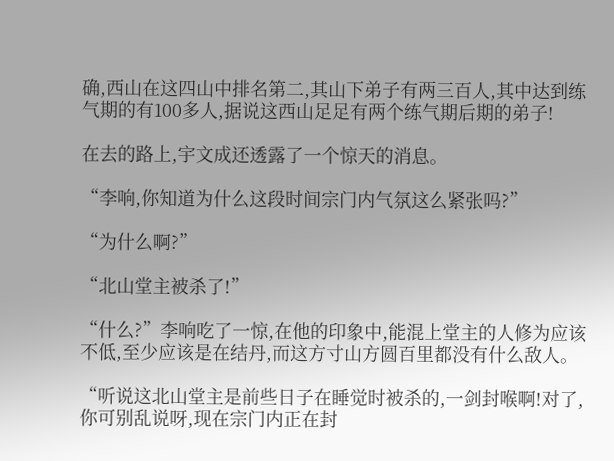确,西山在这四山中排名第二,其山下弟子有两三百人,其中达到练气期的有100多人,据说这西山足足有两个练气期后期的弟子!

在去的路上,宇文成还透露了一个惊天的消息。

“李响,你知道为什么这段时间宗门内气氛这么紧张吗?”

“为什么啊?”

“北山堂主被杀了!”

“什么?”李响吃了一惊,在他的印象中,能混上堂主的人修为应该不低,至少应该是在结丹,而这方寸山方圆百里都没有什么敌人。

“听说这北山堂主是前些日子在睡觉时被杀的,一剑封喉啊!对了,你可别乱说呀,现在宗门内正在封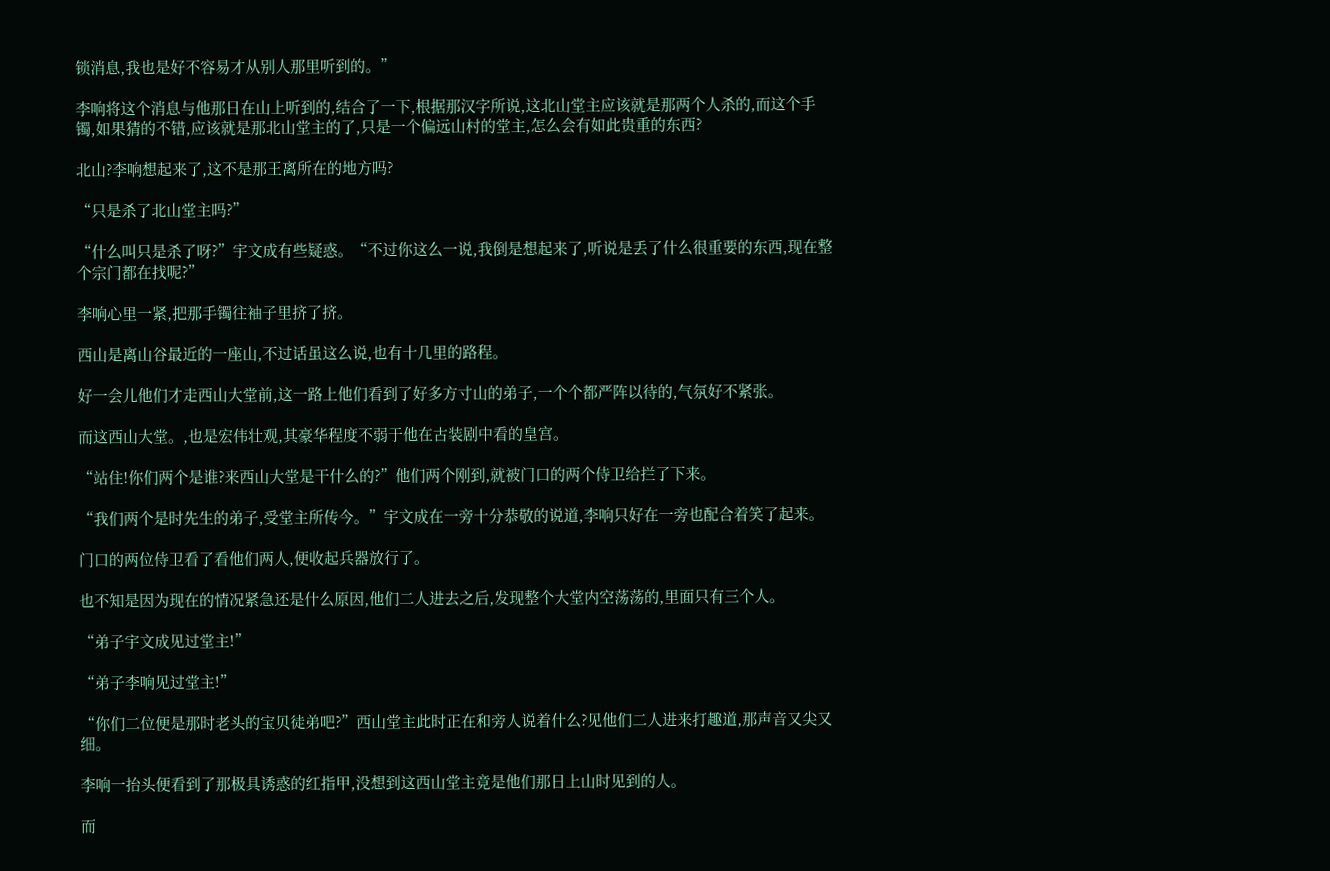锁消息,我也是好不容易才从别人那里听到的。”

李响将这个消息与他那日在山上听到的,结合了一下,根据那汉字所说,这北山堂主应该就是那两个人杀的,而这个手镯,如果猜的不错,应该就是那北山堂主的了,只是一个偏远山村的堂主,怎么会有如此贵重的东西?

北山?李响想起来了,这不是那王离所在的地方吗?

“只是杀了北山堂主吗?”

“什么叫只是杀了呀?”宇文成有些疑惑。“不过你这么一说,我倒是想起来了,听说是丢了什么很重要的东西,现在整个宗门都在找呢?”

李响心里一紧,把那手镯往袖子里挤了挤。

西山是离山谷最近的一座山,不过话虽这么说,也有十几里的路程。

好一会儿他们才走西山大堂前,这一路上他们看到了好多方寸山的弟子,一个个都严阵以待的,气氛好不紧张。

而这西山大堂。,也是宏伟壮观,其豪华程度不弱于他在古装剧中看的皇宫。

“站住!你们两个是谁?来西山大堂是干什么的?”他们两个刚到,就被门口的两个侍卫给拦了下来。

“我们两个是时先生的弟子,受堂主所传今。”宇文成在一旁十分恭敬的说道,李响只好在一旁也配合着笑了起来。

门口的两位侍卫看了看他们两人,便收起兵器放行了。

也不知是因为现在的情况紧急还是什么原因,他们二人进去之后,发现整个大堂内空荡荡的,里面只有三个人。

“弟子宇文成见过堂主!”

“弟子李响见过堂主!”

“你们二位便是那时老头的宝贝徒弟吧?”西山堂主此时正在和旁人说着什么?见他们二人进来打趣道,那声音又尖又细。

李响一抬头便看到了那极具诱惑的红指甲,没想到这西山堂主竟是他们那日上山时见到的人。

而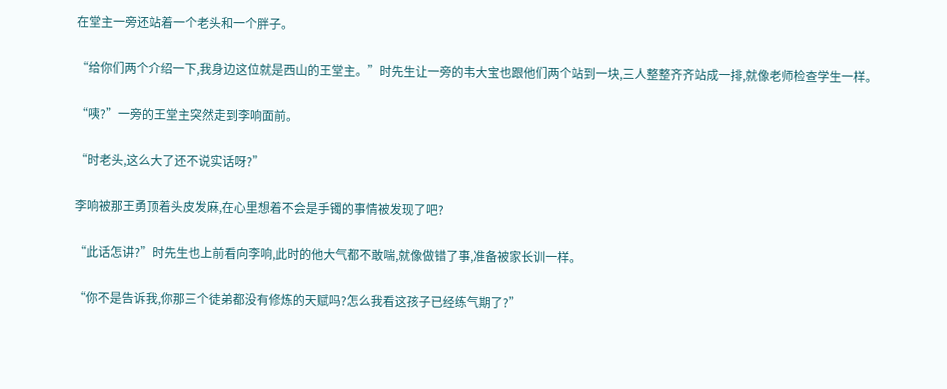在堂主一旁还站着一个老头和一个胖子。

“给你们两个介绍一下,我身边这位就是西山的王堂主。”时先生让一旁的韦大宝也跟他们两个站到一块,三人整整齐齐站成一排,就像老师检查学生一样。

“咦?”一旁的王堂主突然走到李响面前。

“时老头,这么大了还不说实话呀?”

李响被那王勇顶着头皮发麻,在心里想着不会是手镯的事情被发现了吧?

“此话怎讲?”时先生也上前看向李响,此时的他大气都不敢喘,就像做错了事,准备被家长训一样。

“你不是告诉我,你那三个徒弟都没有修炼的天赋吗?怎么我看这孩子已经练气期了?”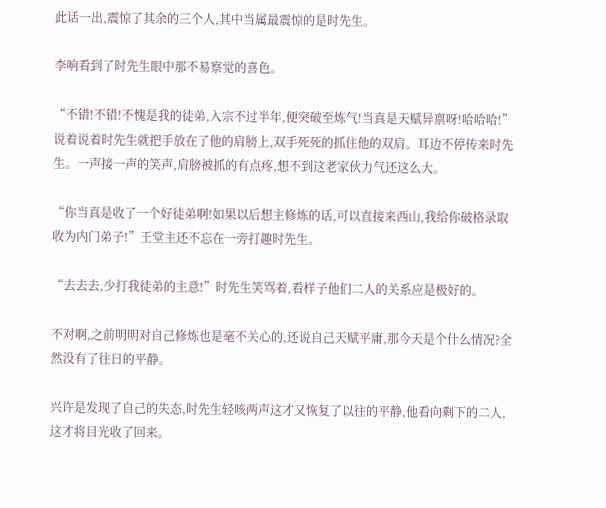此话一出,震惊了其余的三个人,其中当属最震惊的是时先生。

李响看到了时先生眼中那不易察觉的喜色。

“不错!不错!不愧是我的徒弟,入宗不过半年,便突破至炼气!当真是天赋异禀呀!哈哈哈!”说着说着时先生就把手放在了他的肩膀上,双手死死的抓住他的双肩。耳边不停传来时先生。一声接一声的笑声,肩膀被抓的有点疼,想不到这老家伙力气还这么大。

“你当真是收了一个好徒弟啊!如果以后想主修炼的话,可以直接来西山,我给你破格录取收为内门弟子!”王堂主还不忘在一旁打趣时先生。

“去去去,少打我徒弟的主意!”时先生笑骂着,看样子他们二人的关系应是极好的。

不对啊,之前明明对自己修炼也是毫不关心的,还说自己天赋平庸,那今天是个什么情况?全然没有了往日的平静。

兴许是发现了自己的失态,时先生轻咳两声这才又恢复了以往的平静,他看向剩下的二人,这才将目光收了回来。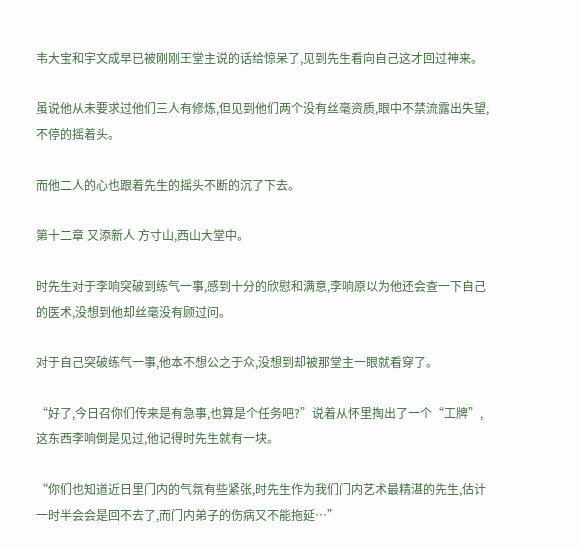韦大宝和宇文成早已被刚刚王堂主说的话给惊呆了,见到先生看向自己这才回过神来。

虽说他从未要求过他们三人有修炼,但见到他们两个没有丝毫资质,眼中不禁流露出失望,不停的摇着头。

而他二人的心也跟着先生的摇头不断的沉了下去。

第十二章 又添新人 方寸山,西山大堂中。

时先生对于李响突破到练气一事,感到十分的欣慰和满意,李响原以为他还会查一下自己的医术,没想到他却丝毫没有顾过问。

对于自己突破练气一事,他本不想公之于众,没想到却被那堂主一眼就看穿了。

“好了,今日召你们传来是有急事,也算是个任务吧?”说着从怀里掏出了一个“工牌”,这东西李响倒是见过,他记得时先生就有一块。

“你们也知道近日里门内的气氛有些紧张,时先生作为我们门内艺术最精湛的先生,估计一时半会会是回不去了,而门内弟子的伤病又不能拖延…”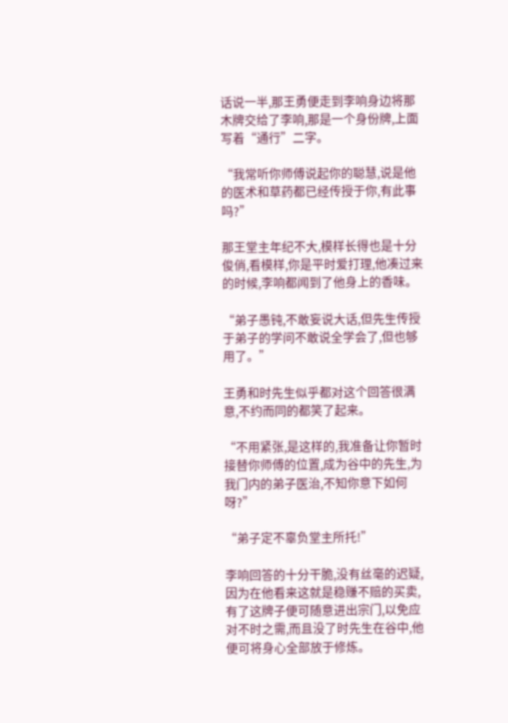话说一半,那王勇便走到李响身边将那木牌交给了李响,那是一个身份牌,上面写着“通行”二字。

“我常听你师傅说起你的聪慧,说是他的医术和草药都已经传授于你,有此事吗?”

那王堂主年纪不大,模样长得也是十分俊俏,看模样,你是平时爱打理,他凑过来的时候,李响都闻到了他身上的香味。

“弟子愚钝,不敢妄说大话,但先生传授于弟子的学问不敢说全学会了,但也够用了。”

王勇和时先生似乎都对这个回答很满意,不约而同的都笑了起来。

“不用紧张,是这样的,我准备让你暂时接替你师傅的位置,成为谷中的先生,为我门内的弟子医治,不知你意下如何呀?”

“弟子定不辜负堂主所托!”

李响回答的十分干脆,没有丝毫的迟疑,因为在他看来这就是稳赚不赔的买卖,有了这牌子便可随意进出宗门,以免应对不时之需,而且没了时先生在谷中,他便可将身心全部放于修炼。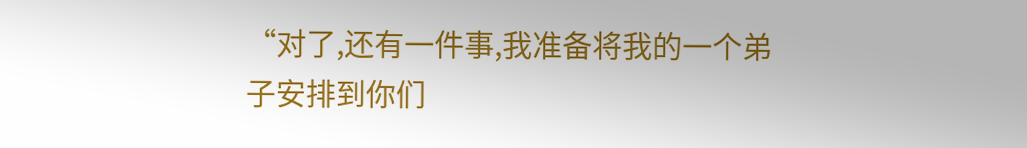“对了,还有一件事,我准备将我的一个弟子安排到你们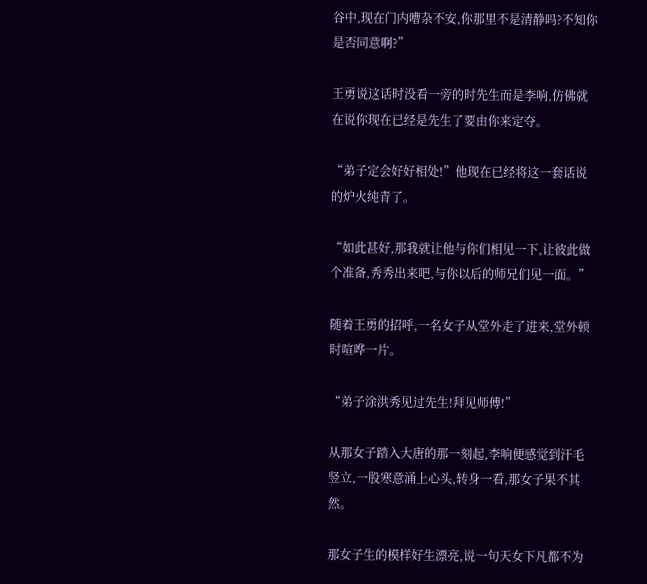谷中,现在门内嘈杂不安,你那里不是清静吗?不知你是否同意啊?”

王勇说这话时没看一旁的时先生而是李响,仿佛就在说你现在已经是先生了要由你来定夺。

“弟子定会好好相处!”他现在已经将这一套话说的炉火纯青了。

“如此甚好,那我就让他与你们相见一下,让彼此做个准备,秀秀出来吧,与你以后的师兄们见一面。”

随着王勇的招呼,一名女子从堂外走了进来,堂外顿时喧哗一片。

“弟子涂洪秀见过先生!拜见师傅!”

从那女子踏入大唐的那一刻起,李响便感觉到汗毛竖立,一股寒意涌上心头,转身一看,那女子果不其然。

那女子生的模样好生漂亮,说一句天女下凡都不为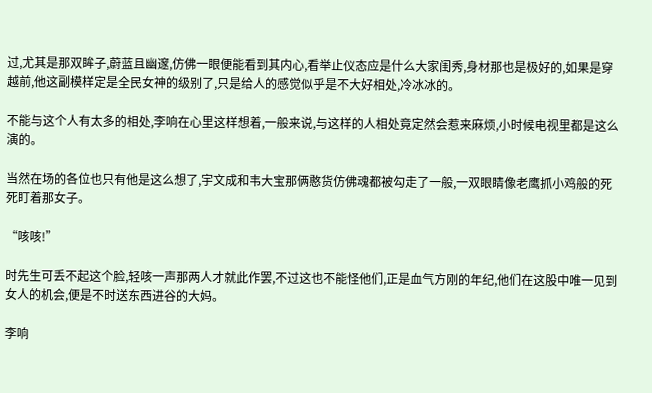过,尤其是那双眸子,蔚蓝且幽邃,仿佛一眼便能看到其内心,看举止仪态应是什么大家闺秀,身材那也是极好的,如果是穿越前,他这副模样定是全民女神的级别了,只是给人的感觉似乎是不大好相处,冷冰冰的。

不能与这个人有太多的相处,李响在心里这样想着,一般来说,与这样的人相处竟定然会惹来麻烦,小时候电视里都是这么演的。

当然在场的各位也只有他是这么想了,宇文成和韦大宝那俩憨货仿佛魂都被勾走了一般,一双眼睛像老鹰抓小鸡般的死死盯着那女子。

“咳咳!”

时先生可丢不起这个脸,轻咳一声那两人才就此作罢,不过这也不能怪他们,正是血气方刚的年纪,他们在这股中唯一见到女人的机会,便是不时送东西进谷的大妈。

李响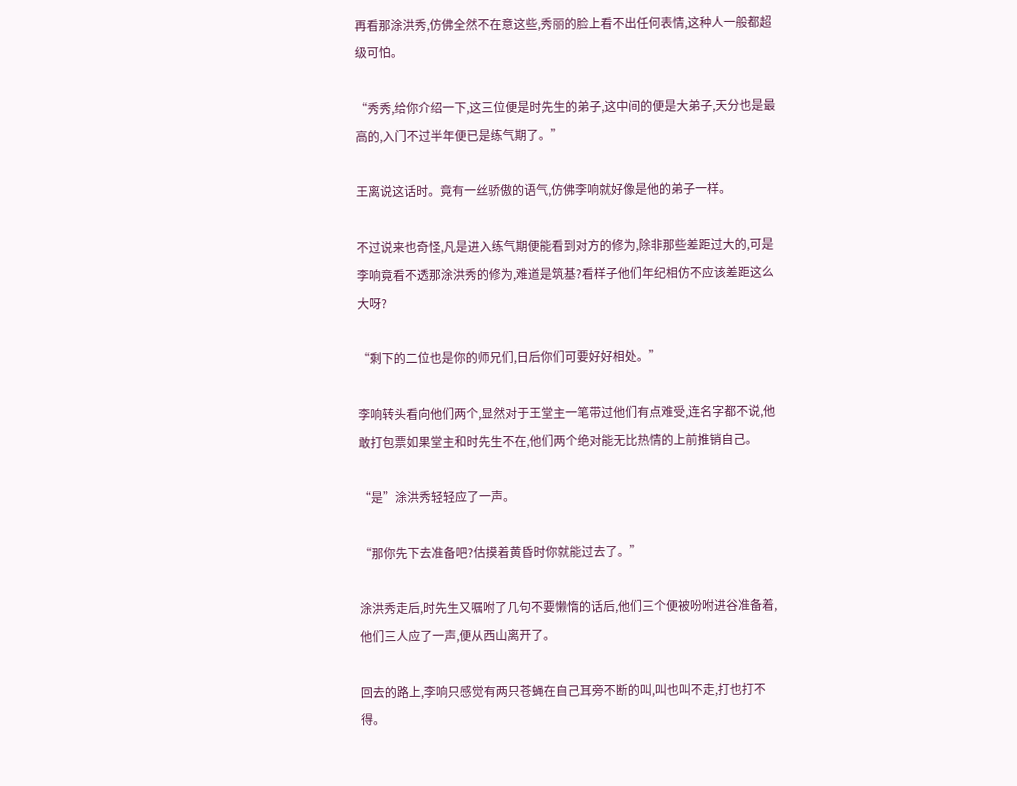再看那涂洪秀,仿佛全然不在意这些,秀丽的脸上看不出任何表情,这种人一般都超级可怕。

“秀秀,给你介绍一下,这三位便是时先生的弟子,这中间的便是大弟子,天分也是最高的,入门不过半年便已是练气期了。”

王离说这话时。竟有一丝骄傲的语气,仿佛李响就好像是他的弟子一样。

不过说来也奇怪,凡是进入练气期便能看到对方的修为,除非那些差距过大的,可是李响竟看不透那涂洪秀的修为,难道是筑基?看样子他们年纪相仿不应该差距这么大呀?

“剩下的二位也是你的师兄们,日后你们可要好好相处。”

李响转头看向他们两个,显然对于王堂主一笔带过他们有点难受,连名字都不说,他敢打包票如果堂主和时先生不在,他们两个绝对能无比热情的上前推销自己。

“是”涂洪秀轻轻应了一声。

“那你先下去准备吧?估摸着黄昏时你就能过去了。”

涂洪秀走后,时先生又嘱咐了几句不要懒惰的话后,他们三个便被吩咐进谷准备着,他们三人应了一声,便从西山离开了。

回去的路上,李响只感觉有两只苍蝇在自己耳旁不断的叫,叫也叫不走,打也打不得。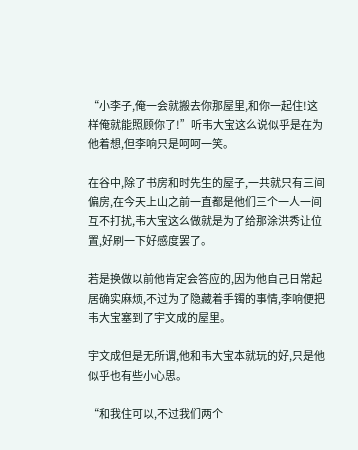“小李子,俺一会就搬去你那屋里,和你一起住!这样俺就能照顾你了!”听韦大宝这么说似乎是在为他着想,但李响只是呵呵一笑。

在谷中,除了书房和时先生的屋子,一共就只有三间偏房,在今天上山之前一直都是他们三个一人一间互不打扰,韦大宝这么做就是为了给那涂洪秀让位置,好刷一下好感度罢了。

若是换做以前他肯定会答应的,因为他自己日常起居确实麻烦,不过为了隐藏着手镯的事情,李响便把韦大宝塞到了宇文成的屋里。

宇文成但是无所谓,他和韦大宝本就玩的好,只是他似乎也有些小心思。

“和我住可以,不过我们两个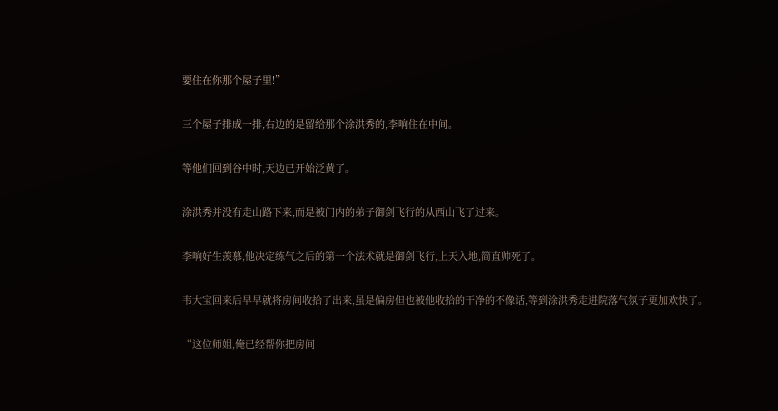要住在你那个屋子里!”

三个屋子排成一排,右边的是留给那个涂洪秀的,李响住在中间。

等他们回到谷中时,天边已开始泛黄了。

涂洪秀并没有走山路下来,而是被门内的弟子御剑飞行的从西山飞了过来。

李响好生羡慕,他决定练气之后的第一个法术就是御剑飞行,上天入地,简直帅死了。

韦大宝回来后早早就将房间收拾了出来,虽是偏房但也被他收拾的干净的不像话,等到涂洪秀走进院落气氛子更加欢快了。

“这位师姐,俺已经帮你把房间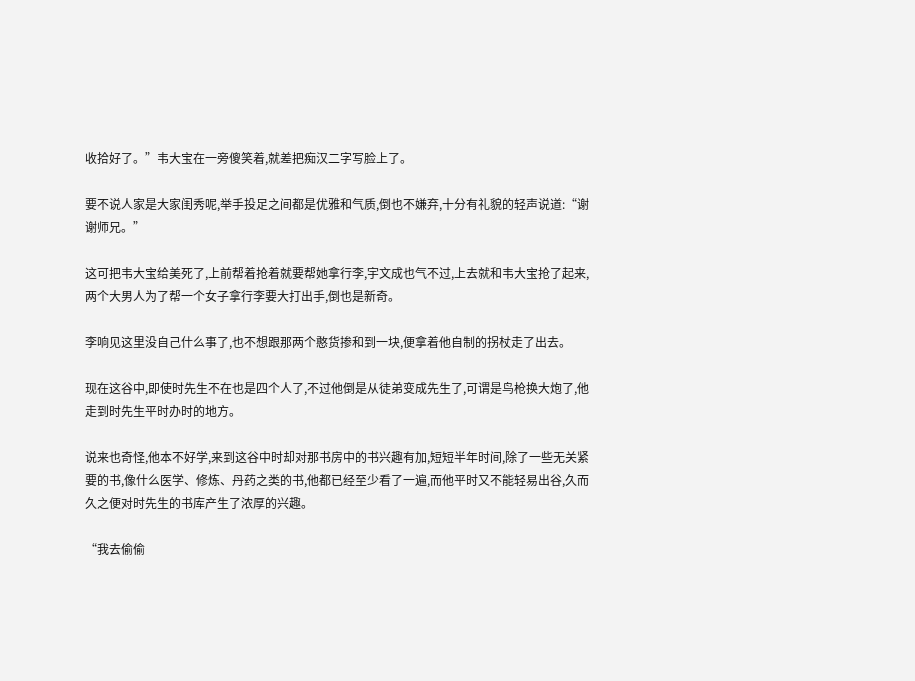收拾好了。”韦大宝在一旁傻笑着,就差把痴汉二字写脸上了。

要不说人家是大家闺秀呢,举手投足之间都是优雅和气质,倒也不嫌弃,十分有礼貌的轻声说道:“谢谢师兄。”

这可把韦大宝给美死了,上前帮着抢着就要帮她拿行李,宇文成也气不过,上去就和韦大宝抢了起来,两个大男人为了帮一个女子拿行李要大打出手,倒也是新奇。

李响见这里没自己什么事了,也不想跟那两个憨货掺和到一块,便拿着他自制的拐杖走了出去。

现在这谷中,即使时先生不在也是四个人了,不过他倒是从徒弟变成先生了,可谓是鸟枪换大炮了,他走到时先生平时办时的地方。

说来也奇怪,他本不好学,来到这谷中时却对那书房中的书兴趣有加,短短半年时间,除了一些无关紧要的书,像什么医学、修炼、丹药之类的书,他都已经至少看了一遍,而他平时又不能轻易出谷,久而久之便对时先生的书库产生了浓厚的兴趣。

“我去偷偷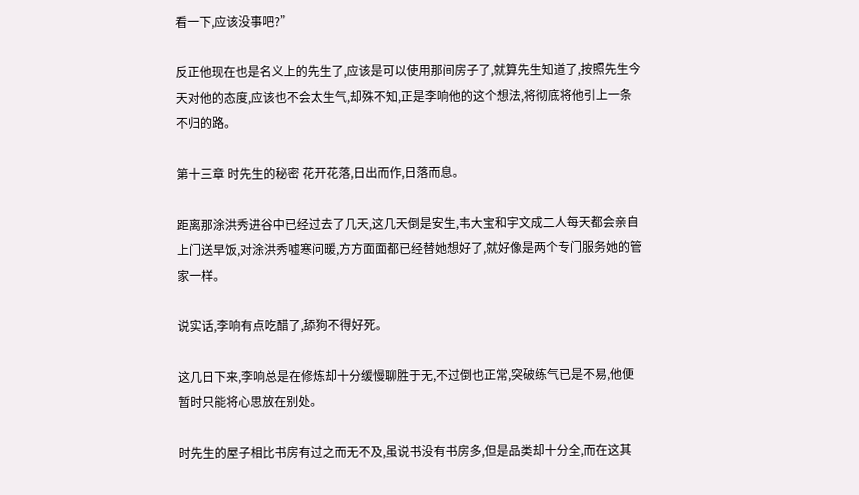看一下,应该没事吧?”

反正他现在也是名义上的先生了,应该是可以使用那间房子了,就算先生知道了,按照先生今天对他的态度,应该也不会太生气,却殊不知,正是李响他的这个想法,将彻底将他引上一条不归的路。

第十三章 时先生的秘密 花开花落,日出而作,日落而息。

距离那涂洪秀进谷中已经过去了几天,这几天倒是安生,韦大宝和宇文成二人每天都会亲自上门送早饭,对涂洪秀嘘寒问暖,方方面面都已经替她想好了,就好像是两个专门服务她的管家一样。

说实话,李响有点吃醋了,舔狗不得好死。

这几日下来,李响总是在修炼却十分缓慢聊胜于无,不过倒也正常,突破练气已是不易,他便暂时只能将心思放在别处。

时先生的屋子相比书房有过之而无不及,虽说书没有书房多,但是品类却十分全,而在这其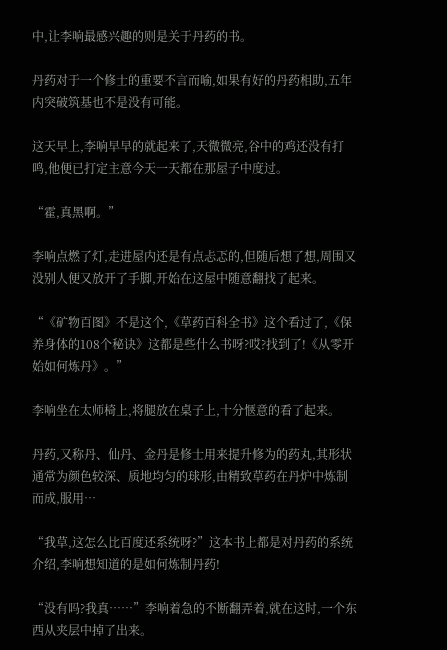中,让李响最感兴趣的则是关于丹药的书。

丹药对于一个修士的重要不言而喻,如果有好的丹药相助,五年内突破筑基也不是没有可能。

这天早上,李响早早的就起来了,天微微亮,谷中的鸡还没有打鸣,他便已打定主意今天一天都在那屋子中度过。

“霍,真黑啊。”

李响点燃了灯,走进屋内还是有点忐忑的,但随后想了想,周围又没别人便又放开了手脚,开始在这屋中随意翻找了起来。

“《矿物百图》不是这个,《草药百科全书》这个看过了,《保养身体的108个秘诀》这都是些什么书呀?哎?找到了!《从零开始如何炼丹》。”

李响坐在太师椅上,将腿放在桌子上,十分惬意的看了起来。

丹药,又称丹、仙丹、金丹是修士用来提升修为的药丸,其形状通常为颜色较深、质地均匀的球形,由精致草药在丹炉中炼制而成,服用…

“我草,这怎么比百度还系统呀?”这本书上都是对丹药的系统介绍,李响想知道的是如何炼制丹药!

“没有吗?我真……”李响着急的不断翻弄着,就在这时,一个东西从夹层中掉了出来。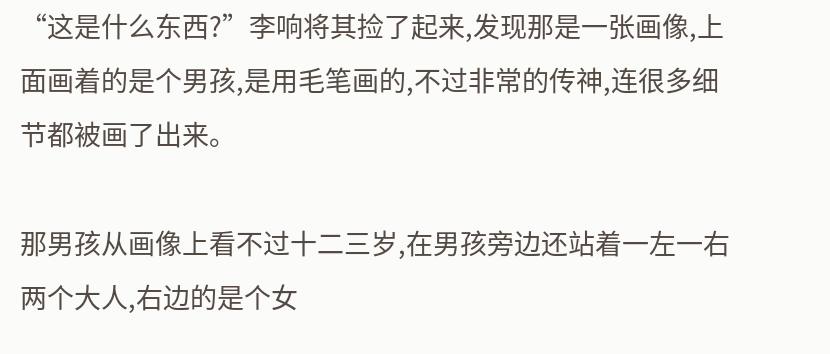“这是什么东西?”李响将其捡了起来,发现那是一张画像,上面画着的是个男孩,是用毛笔画的,不过非常的传神,连很多细节都被画了出来。

那男孩从画像上看不过十二三岁,在男孩旁边还站着一左一右两个大人,右边的是个女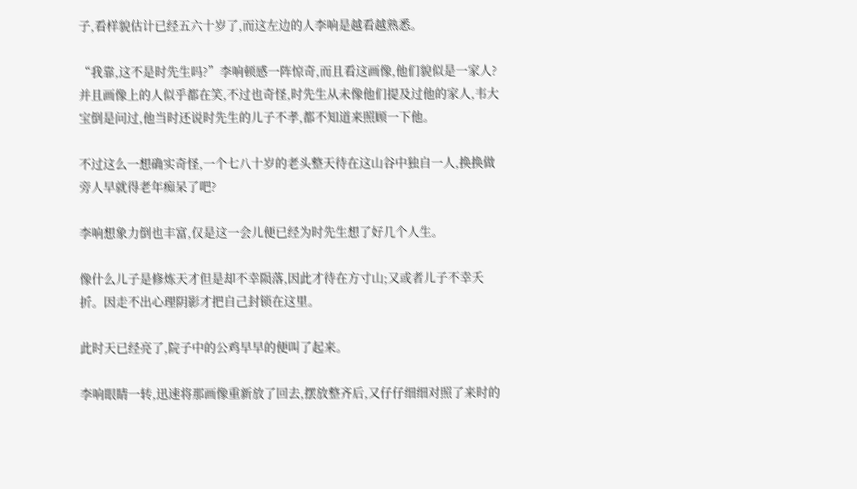子,看样貌估计已经五六十岁了,而这左边的人李响是越看越熟悉。

“我靠,这不是时先生吗?”李响顿感一阵惊奇,而且看这画像,他们貌似是一家人?并且画像上的人似乎都在笑,不过也奇怪,时先生从未像他们提及过他的家人,韦大宝倒是问过,他当时还说时先生的儿子不孝,都不知道来照顾一下他。

不过这么一想确实奇怪,一个七八十岁的老头整天待在这山谷中独自一人,换换做旁人早就得老年痴呆了吧?

李响想象力倒也丰富,仅是这一会儿便已经为时先生想了好几个人生。

像什么儿子是修炼天才但是却不幸陨落,因此才待在方寸山;又或者儿子不幸夭折。因走不出心理阴影才把自己封锁在这里。

此时天已经亮了,院子中的公鸡早早的便叫了起来。

李响眼睛一转,迅速将那画像重新放了回去,摆放整齐后,又仔仔细细对照了来时的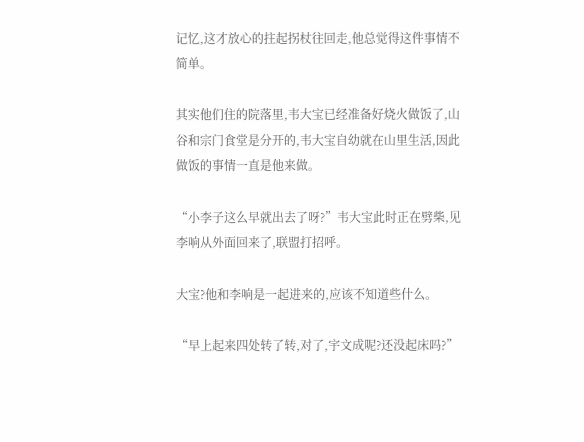记忆,这才放心的拄起拐杖往回走,他总觉得这件事情不简单。

其实他们住的院落里,韦大宝已经准备好烧火做饭了,山谷和宗门食堂是分开的,韦大宝自幼就在山里生活,因此做饭的事情一直是他来做。

“小李子这么早就出去了呀?”韦大宝此时正在劈柴,见李响从外面回来了,联盟打招呼。

大宝?他和李响是一起进来的,应该不知道些什么。

“早上起来四处转了转,对了,宇文成呢?还没起床吗?”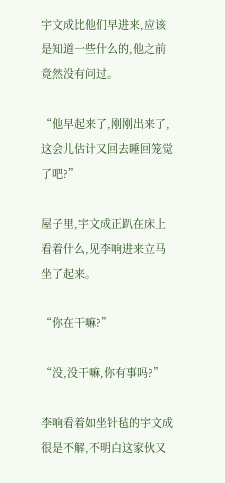宇文成比他们早进来,应该是知道一些什么的,他之前竟然没有问过。

“他早起来了,刚刚出来了,这会儿估计又回去睡回笼觉了吧?”

屋子里,宇文成正趴在床上看着什么,见李响进来立马坐了起来。

“你在干嘛?”

“没,没干嘛,你有事吗?”

李响看着如坐针毡的宇文成很是不解,不明白这家伙又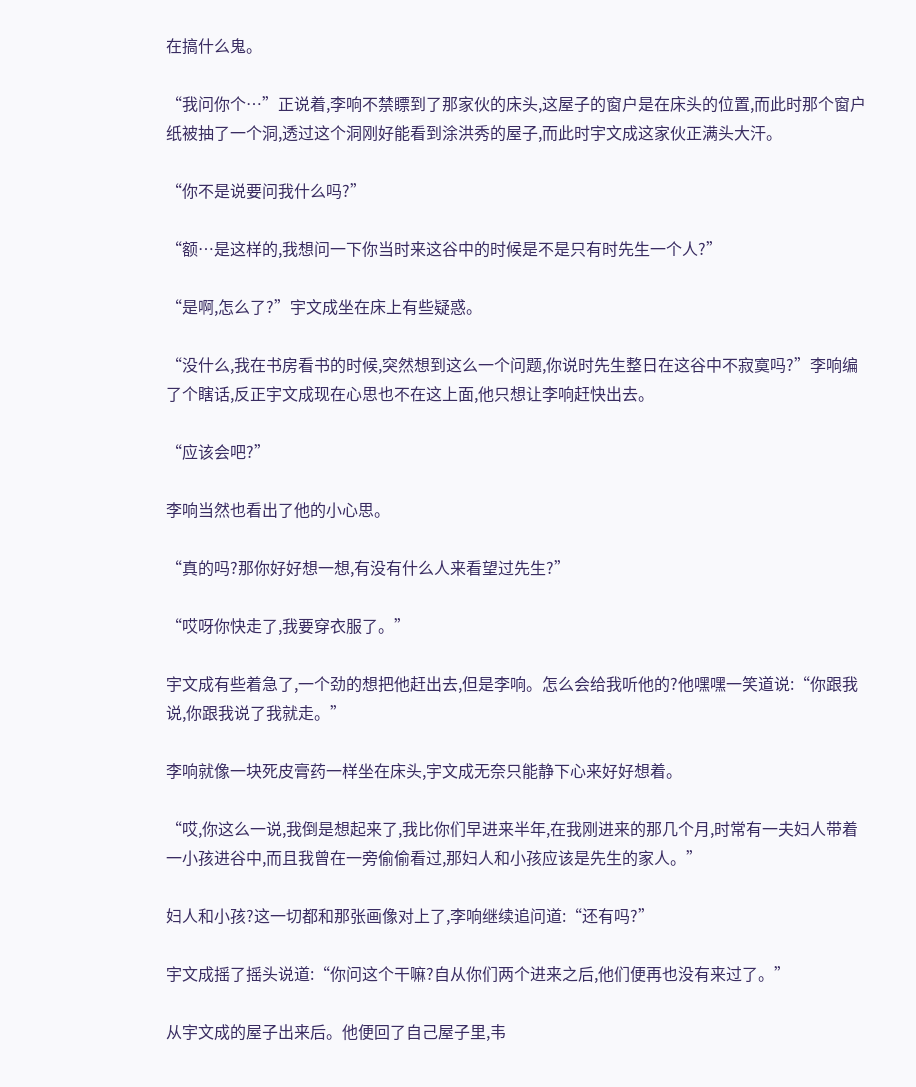在搞什么鬼。

“我问你个…”正说着,李响不禁瞟到了那家伙的床头,这屋子的窗户是在床头的位置,而此时那个窗户纸被抽了一个洞,透过这个洞刚好能看到涂洪秀的屋子,而此时宇文成这家伙正满头大汗。

“你不是说要问我什么吗?”

“额…是这样的,我想问一下你当时来这谷中的时候是不是只有时先生一个人?”

“是啊,怎么了?”宇文成坐在床上有些疑惑。

“没什么,我在书房看书的时候,突然想到这么一个问题,你说时先生整日在这谷中不寂寞吗?”李响编了个瞎话,反正宇文成现在心思也不在这上面,他只想让李响赶快出去。

“应该会吧?”

李响当然也看出了他的小心思。

“真的吗?那你好好想一想,有没有什么人来看望过先生?”

“哎呀你快走了,我要穿衣服了。”

宇文成有些着急了,一个劲的想把他赶出去,但是李响。怎么会给我听他的?他嘿嘿一笑道说:“你跟我说,你跟我说了我就走。”

李响就像一块死皮膏药一样坐在床头,宇文成无奈只能静下心来好好想着。

“哎,你这么一说,我倒是想起来了,我比你们早进来半年,在我刚进来的那几个月,时常有一夫妇人带着一小孩进谷中,而且我曾在一旁偷偷看过,那妇人和小孩应该是先生的家人。”

妇人和小孩?这一切都和那张画像对上了,李响继续追问道:“还有吗?”

宇文成摇了摇头说道:“你问这个干嘛?自从你们两个进来之后,他们便再也没有来过了。”

从宇文成的屋子出来后。他便回了自己屋子里,韦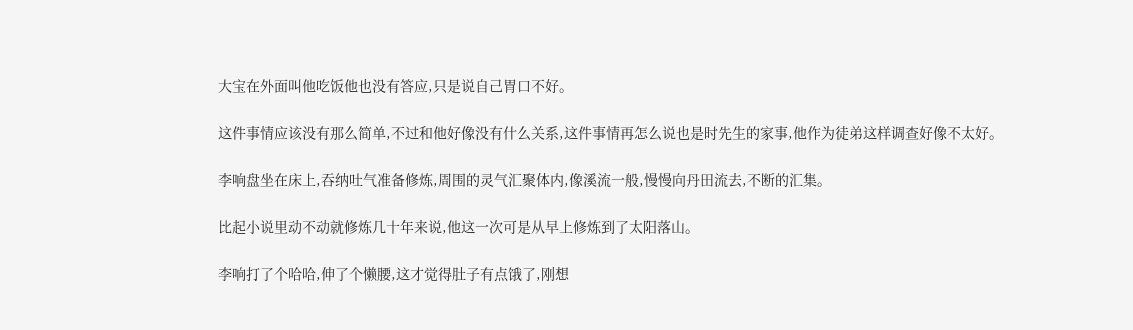大宝在外面叫他吃饭他也没有答应,只是说自己胃口不好。

这件事情应该没有那么简单,不过和他好像没有什么关系,这件事情再怎么说也是时先生的家事,他作为徒弟这样调查好像不太好。

李响盘坐在床上,吞纳吐气准备修炼,周围的灵气汇聚体内,像溪流一般,慢慢向丹田流去,不断的汇集。

比起小说里动不动就修炼几十年来说,他这一次可是从早上修炼到了太阳落山。

李响打了个哈哈,伸了个懒腰,这才觉得肚子有点饿了,刚想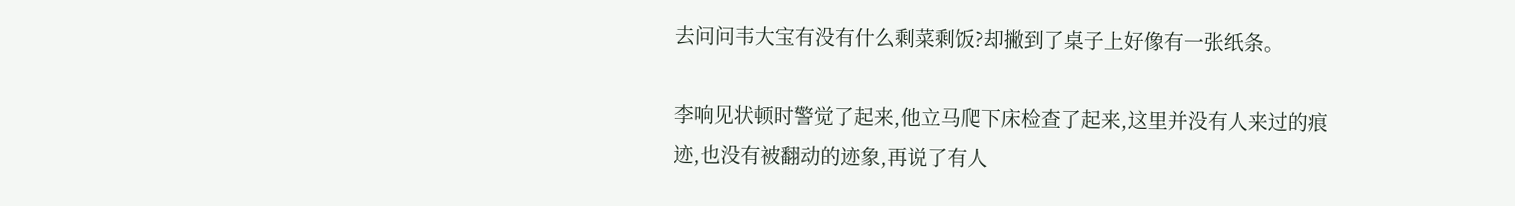去问问韦大宝有没有什么剩菜剩饭?却撇到了桌子上好像有一张纸条。

李响见状顿时警觉了起来,他立马爬下床检查了起来,这里并没有人来过的痕迹,也没有被翻动的迹象,再说了有人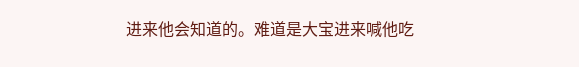进来他会知道的。难道是大宝进来喊他吃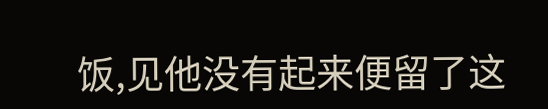饭,见他没有起来便留了这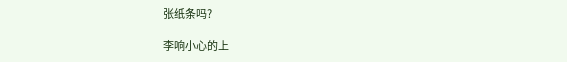张纸条吗?

李响小心的上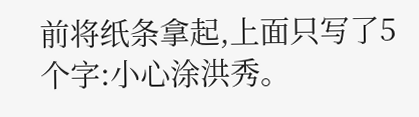前将纸条拿起,上面只写了5个字:小心涂洪秀。